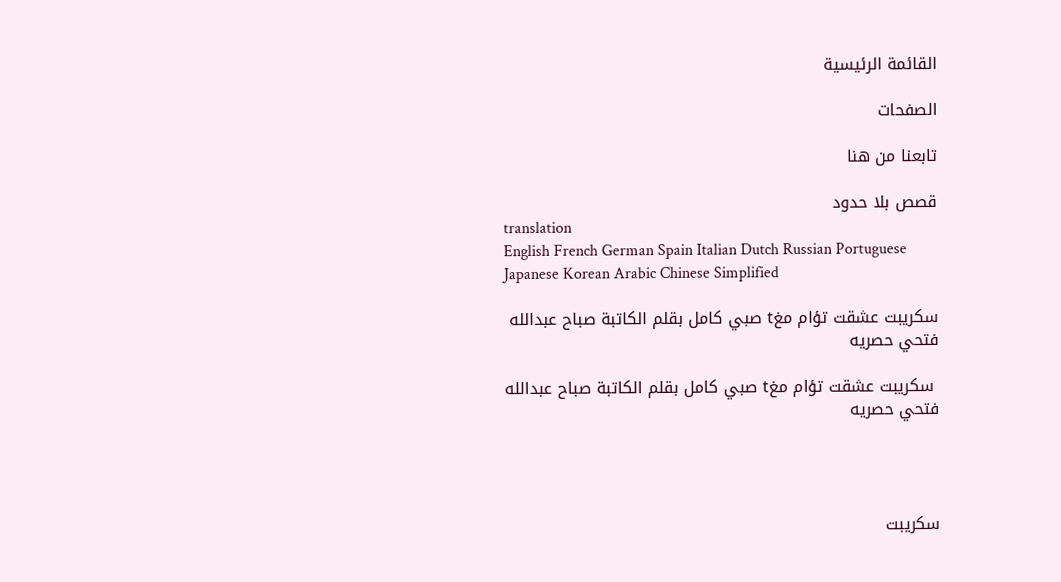القائمة الرئيسية

الصفحات

تابعنا من هنا

قصص بلا حدود
translation
English French German Spain Italian Dutch Russian Portuguese Japanese Korean Arabic Chinese Simplified

سكريبت عشقت تؤام مغt صبي كامل بقلم الكاتبة صباح عبدالله فتحي حصريه

 سكريبت عشقت تؤام مغt صبي كامل بقلم الكاتبة صباح عبدالله فتحي حصريه




سكريبت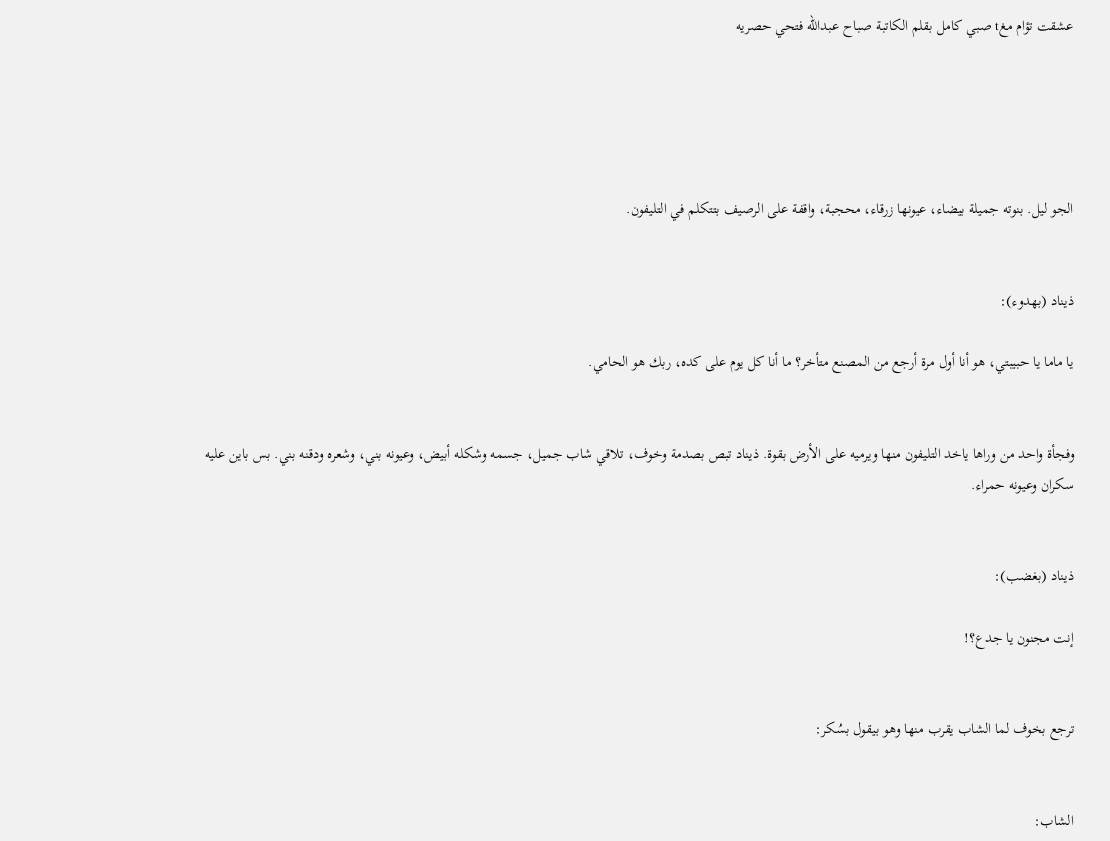عشقت تؤام مغt صبي كامل بقلم الكاتبة صباح عبدالله فتحي حصريه





الجو ليل. بنوته جميلة بيضاء، عيونها زرقاء، محجبة، واقفة على الرصيف بتتكلم في التليفون.


ذيناد (بهدوء):

يا ماما يا حبيبتي، هو أنا أول مرة أرجع من المصنع متأخر؟ ما أنا كل يوم على كده، ربك هو الحامي.


وفجأة واحد من وراها ياخد التليفون منها ويرميه على الأرض بقوة. ذيناد تبص بصدمة وخوف، تلاقي شاب جميل، جسمه وشكله أبيض، وعيونه بني، وشعره ودقنه بني. بس باين عليه سكران وعيونه حمراء.


ذيناد (بغضب):

إنت مجنون يا جدع؟!


ترجع بخوف لما الشاب يقرب منها وهو بيقول بسُكر:


الشاب: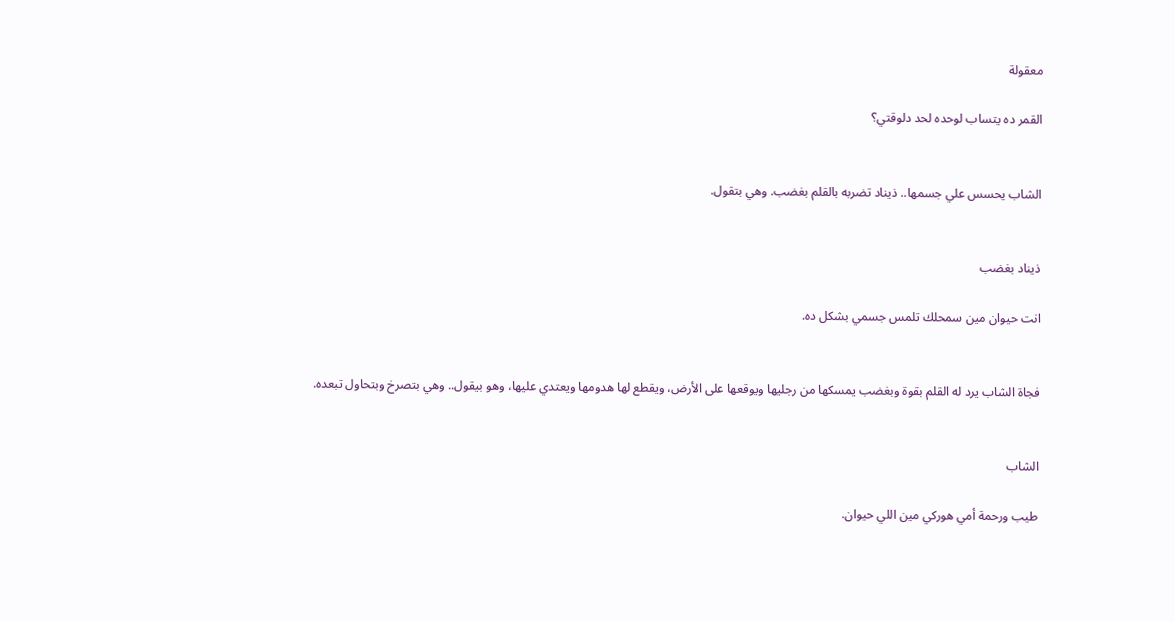معقولة

القمر ده يتساب لوحده لحد دلوقتي؟


الشاب يحسس علي جسمها.. ذيناد تضربه بالقلم بغضب. وهي بتقول.


ذيناد بغضب

انت حيوان مين سمحلك تلمس جسمي بشكل ده.


فجاة الشاب يرد له القلم بقوة وبغضب يمسكها من رجليها ويوقعها على الأرض، ويقطع لها هدومها ويعتدي عليها، وهو بيقول.. وهي بتصرخ وبتحاول تبعده.


الشاب

طيب ورحمة أمي هوركي مين اللي حيوان.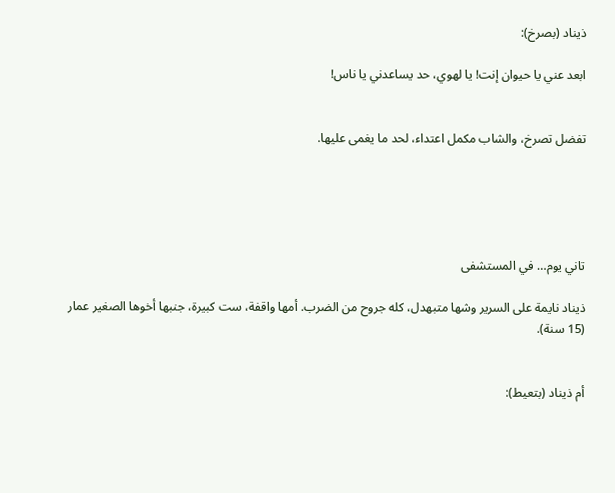ذيناد (بصرخ):

ابعد عني يا حيوان إنت! يا لهوي، حد يساعدني يا ناس!


تفضل تصرخ، والشاب مكمل اعتداء، لحد ما يغمى عليها.





تاني يوم… في المستشفى

ذيناد نايمة على السرير وشها متبهدل، كله جروح من الضرب. أمها واقفة، ست كبيرة، جنبها أخوها الصغير عمار (15 سنة).


أم ذيناد (بتعيط):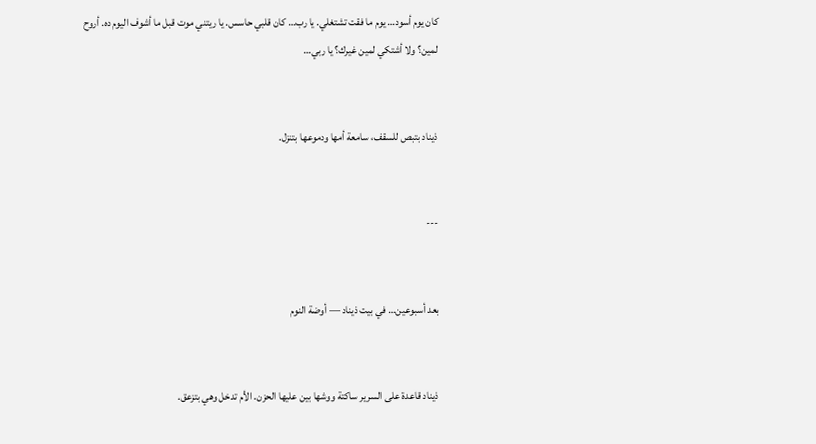كان يوم أسود… يوم ما فقت تشتغلي. يا رب… كان قلبي حاسس. يا ريتني موت قبل ما أشوف اليوم ده. أروح لمين؟ ولا أشتكي لمين غيرك؟ يا ربي…


ذيناد بتبص للسقف، سامعة أمها ودموعها بتنزل.


---


بعد أسبوعين… في بيت ذيناد — أوضة النوم


ذيناد قاعدة على السرير ساكتة ووشها بين عليها الحزن. الأم تدخل وهي بتزعق.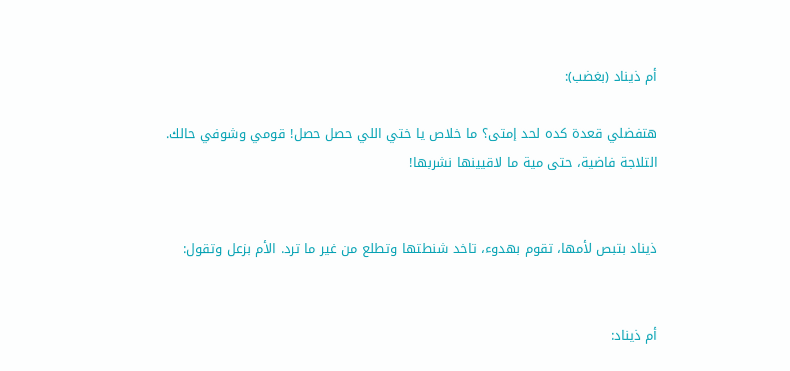أم ذيناد (بغضب):

هتفضلي قعدة كده لحد إمتى؟ ما خلاص يا ختي اللي حصل حصل! قومي وشوفي حالك. التلاجة فاضية، حتى مية ما لاقيينها نشربها!


ذيناد بتبص لأمها، تقوم بهدوء، تاخد شنطتها وتطلع من غير ما ترد. الأم بزعل وتقول:


أم ذيناد: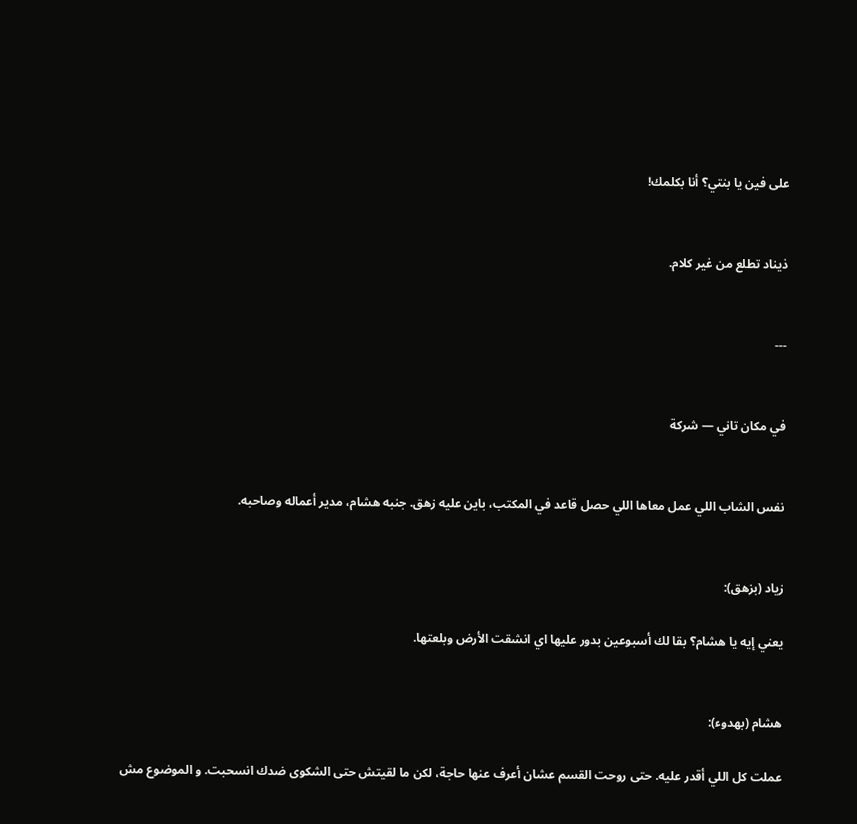على فين يا بنتي؟ أنا بكلمك!


ذيناد تطلع من غير كلام.


---


في مكان تاني — شركة


نفس الشاب اللي عمل معاها اللي حصل قاعد في المكتب، باين عليه زهق. جنبه هشام، مدير أعماله وصاحبه.


زياد (بزهق):

يعني إيه يا هشام؟ بقا لك أسبوعين بدور عليها اي انشقت الأرض وبلعتها.


هشام (بهدوء):

عملت كل اللي أقدر عليه. حتى روحت القسم عشان أعرف عنها حاجة، لكن ما لقيتش حتى الشكوى ضدك انسحبت. و الموضوع مش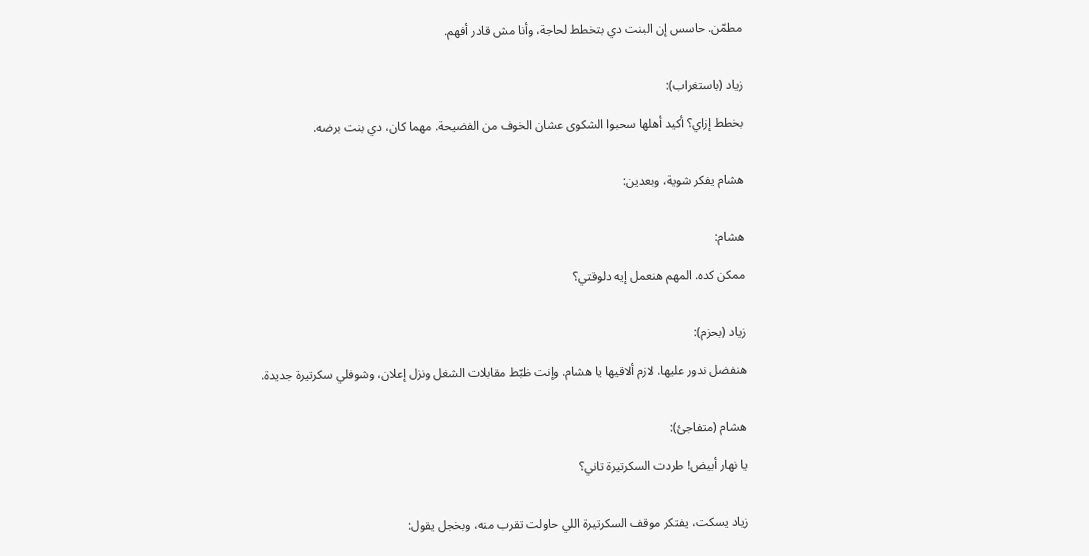مطمّن. حاسس إن البنت دي بتخطط لحاجة، وأنا مش قادر أفهم.


زياد (باستغراب):

بخطط إزاي؟ أكيد أهلها سحبوا الشكوى عشان الخوف من الفضيحة. مهما كان، دي بنت برضه.


هشام يفكر شوية، وبعدين:


هشام:

ممكن كده. المهم هنعمل إيه دلوقتي؟


زياد (بحزم):

هنفضل ندور عليها. لازم ألاقيها يا هشام. وإنت ظبّط مقابلات الشغل ونزل إعلان، وشوفلي سكرتيرة جديدة.


هشام (متفاجئ):

يا نهار أبيض! طردت السكرتيرة تاني؟


زياد يسكت، يفتكر موقف السكرتيرة اللي حاولت تقرب منه، وبخجل يقول: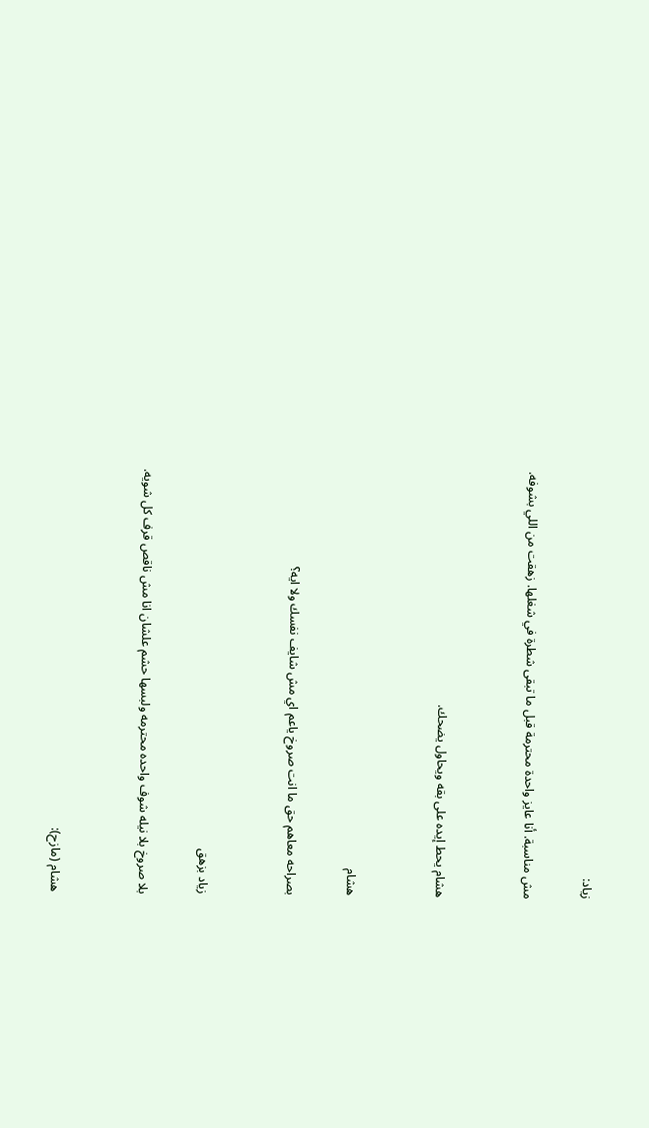زياد:

مش مناسبة. أنا عايز واحدة محترمة قبل ما تبقى شطرة في شغلها. زهقت من اللي بشوفه.


هشام يحط إيده على بقه ويحاول يضحك.


هشام

بصراحه معاهم حق ما انت صروخ ياعم اي مش شايف نفسك ولا ايه؟


زياد بزهق

بلا صروخ بلا نيله شوف واحده محترمه ولبسها حشم علشان انا مش ناقص قرف كل شويه.


هشام (مازح):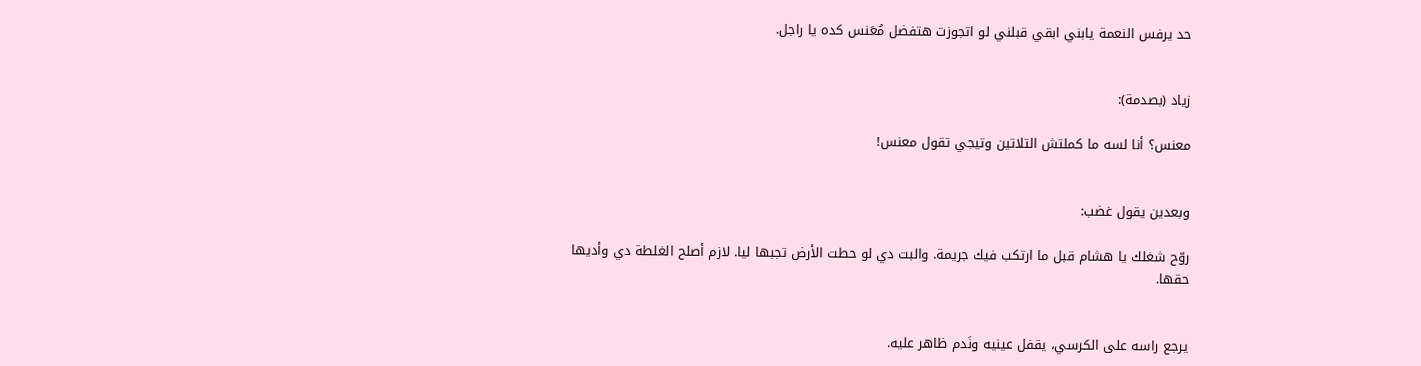حد يرفس النعمة يابني ابقي قبلني لو اتجوزت هتفضل مُعَنس كده يا راجل.


زياد (بصدمة):

معنس؟ أنا لسه ما كملتش التلاتين وتيجي تقول معنس!


وبعدين يقول غضب:

روّح شغلك يا هشام قبل ما ارتكب فيك جريمة. والبت دي لو حطت الأرض تجبها ليا. لازم أصلح الغلطة دي وأديها حقها.


يرجع راسه على الكرسي، يقفل عينيه ونَدم ظاهر عليه.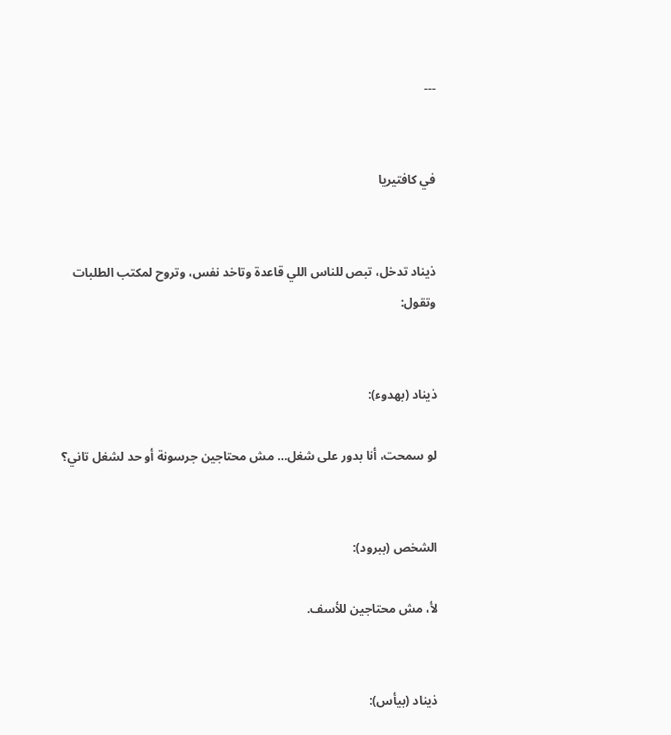---


في كافتيريا


ذيناد تدخل، تبص للناس اللي قاعدة وتاخد نفس، وتروح لمكتب الطلبات وتقول:


ذيناد (بهدوء):

لو سمحت، أنا بدور على شغل… مش محتاجين جرسونة أو حد لشغل تاني؟


الشخص (ببرود):

لأ، مش محتاجين للأسف.


ذيناد (بيأس):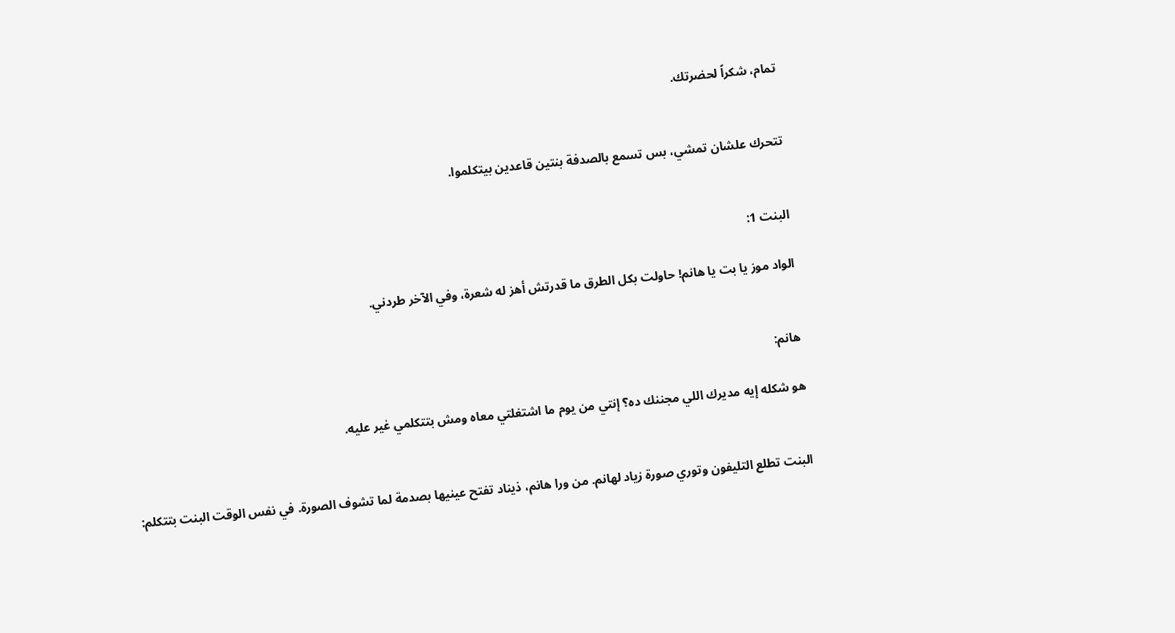تمام، شكراً لحضرتك.


تتحرك علشان تمشي، بس تسمع بالصدفة بنتين قاعدين بيتكلموا.


البنت 1:

الواد موز يا بت يا هانم! حاولت بكل الطرق ما قدرتش أهز له شعرة، وفي الآخر طردني.


هانم:

هو شكله إيه مديرك اللي مجننك ده؟ إنتي من يوم ما اشتغلتي معاه ومش بتتكلمي غير عليه.


البنت تطلع التليفون وتوري صورة زياد لهانم. من ورا هانم، ذيناد تفتح عينيها بصدمة لما تشوف الصورة. في نفس الوقت البنت بتتكلم: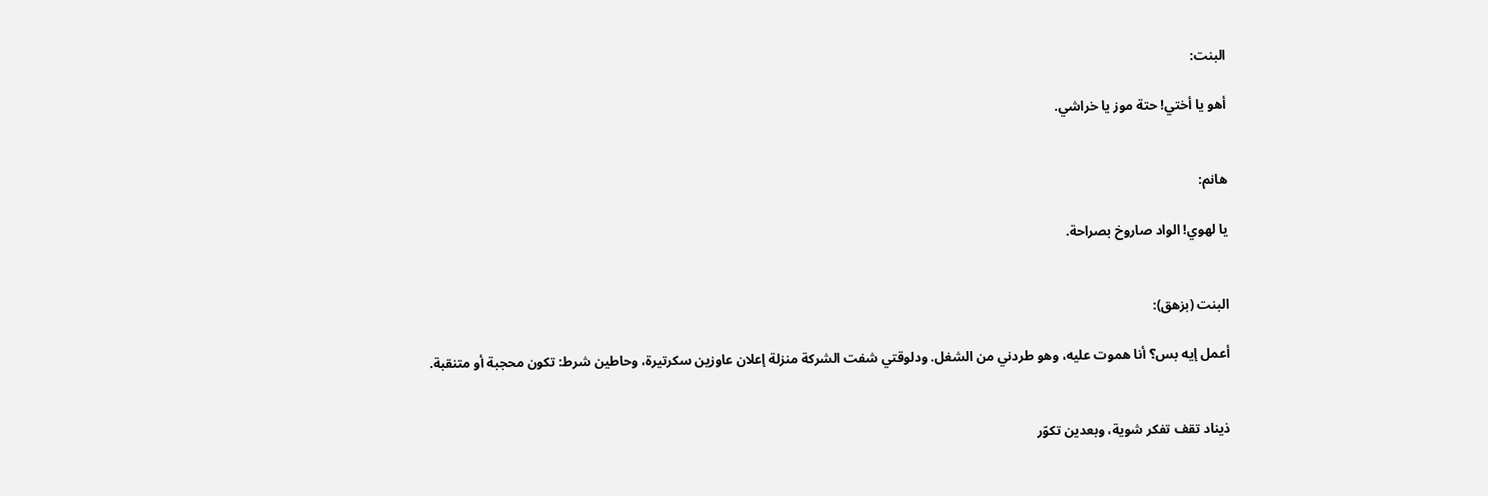البنت:

أهو يا أختي! حتة موز يا خراشي.


هانم:

يا لهوي! الواد صاروخ بصراحة.


البنت (بزهق):

أعمل إيه بس؟ أنا هموت عليه، وهو طردني من الشغل. ودلوقتي شفت الشركة منزلة إعلان عاوزين سكرتيرة، وحاطين شرط: تكون محجبة أو متنقبة.


ذيناد تقف تفكر شوية، وبعدين تكوّر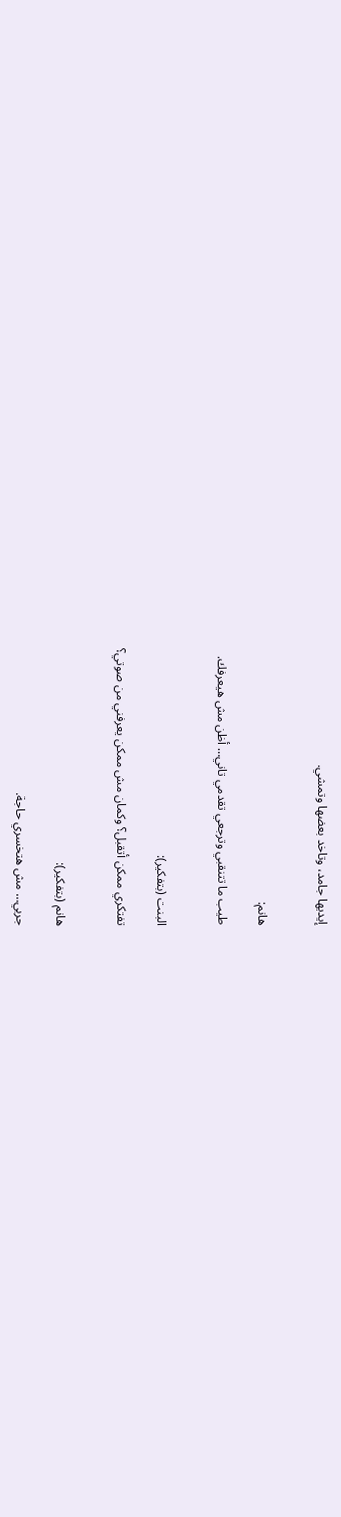إيديها جامد، وتاخد بعضها وتمشي.


هانم:

طيب ما تتنقبي وترجعي تقدمي تاني… أظن مش هيعرفك.


البنت (بتفكير):

تفتكري ممكن أتقبل؟ وكمان مش ممكن يعرفني من صوتي؟


هانم (بتفكير):

جربي… مش هتخسري حاجة.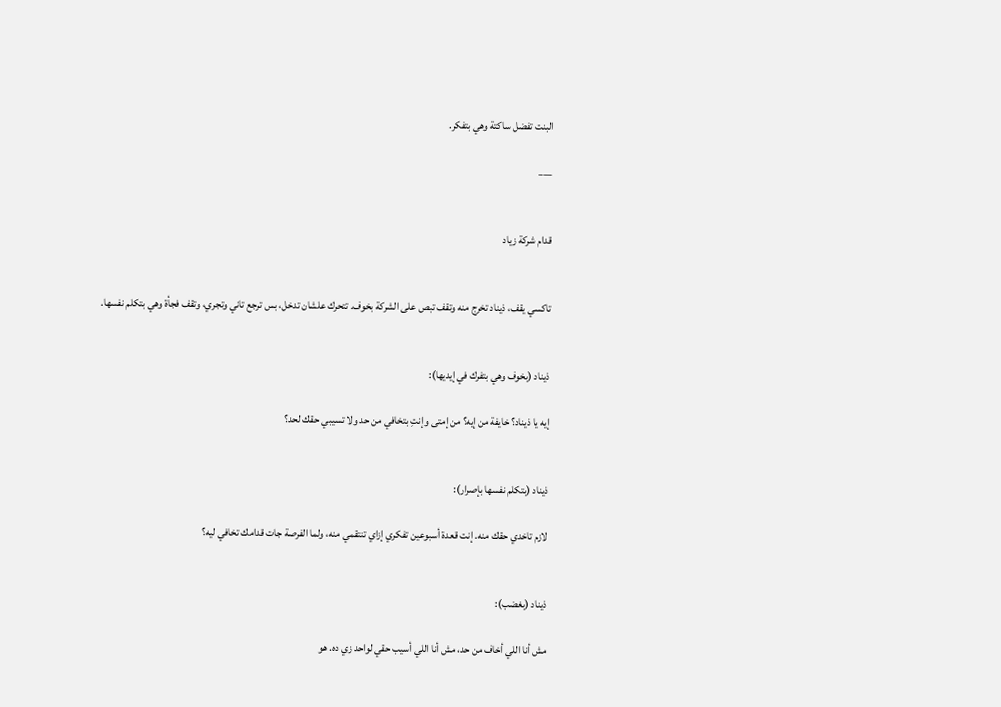البنت تفضل ساكتة وهي بتفكر.

___


قدام شركة زياد


تاكسي يقف، ذيناد تخرج منه وتقف تبص على الشركة بخوف. تتحرك علشان تدخل، بس ترجع تاني وتجري، وتقف فجأة وهي بتكلم نفسها.


ذيناد (بخوف وهي بتفرك في إيديها):

إيه يا ذيناد؟ خايفة من إيه؟ من إمتى وإنتِ بتخافي من حد ولا تسيبي حقك لحد؟


ذيناد (بتكلم نفسها بإصرار):

لازم تاخدي حقك منه. إنت قعدة أسبوعين تفكري إزاي تنتقمي منه، ولما الفرصة جات قدامك تخافي ليه؟


ذيناد (بغضب):

مش أنا اللي أخاف من حد، مش أنا اللي أسيب حقي لواحد زي ده. هو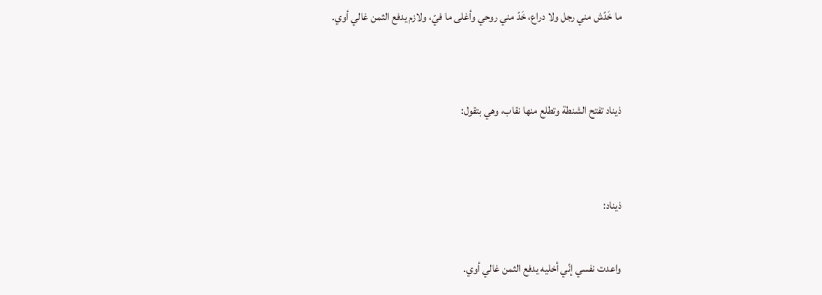ما خَدّش مني رجل ولا دراع، خَدّ مني روحي وأغلى ما فيّ، ولازم يدفع الثمن غالي أوي.


ذيناد تفتح الشنطة وتطلع منها نقاب، وهي بتقول:


ذيناد:

واعدت نفسي إنّي أخليه يدفع الثمن غالي أوي.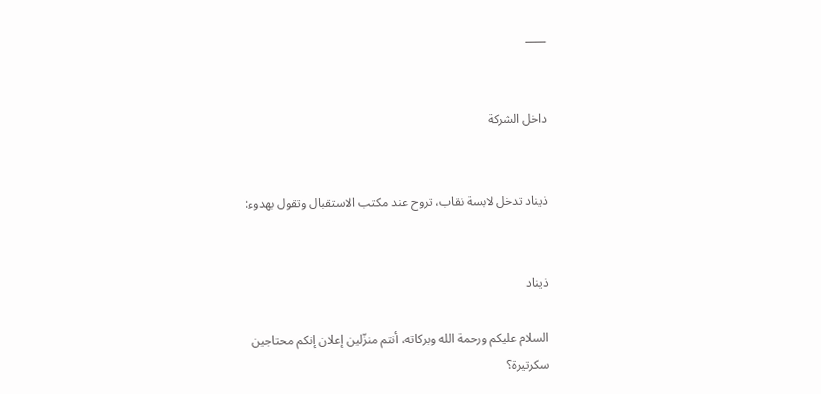____


داخل الشركة


ذيناد تدخل لابسة نقاب، تروح عند مكتب الاستقبال وتقول بهدوء:


ذيناد

السلام عليكم ورحمة الله وبركاته، أنتم منزّلين إعلان إنكم محتاجين سكرتيرة؟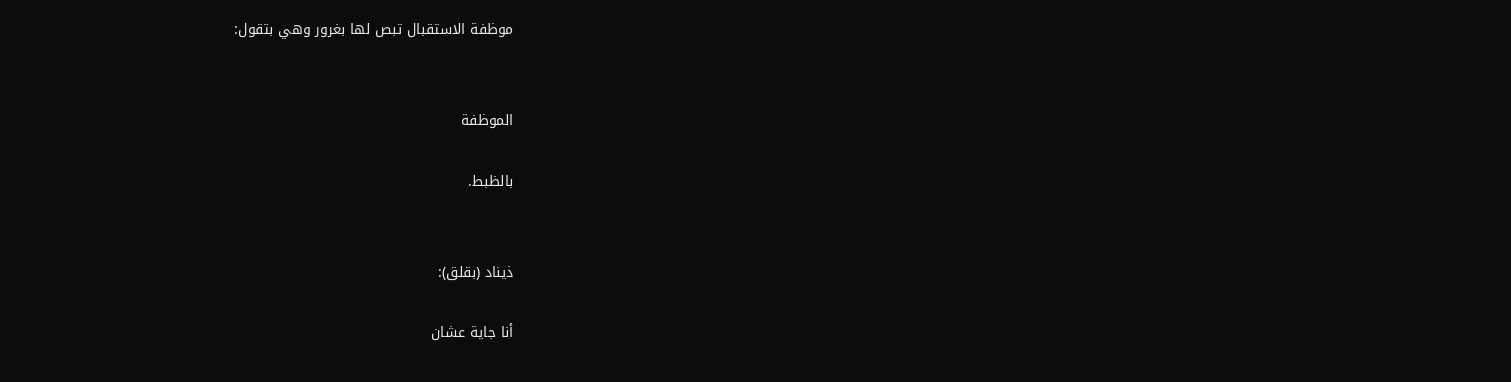موظفة الاستقبال تبص لها بغرور وهي بتقول:


الموظفة

بالظبط.


ذيناد (بقلق):

أنا جاية عشان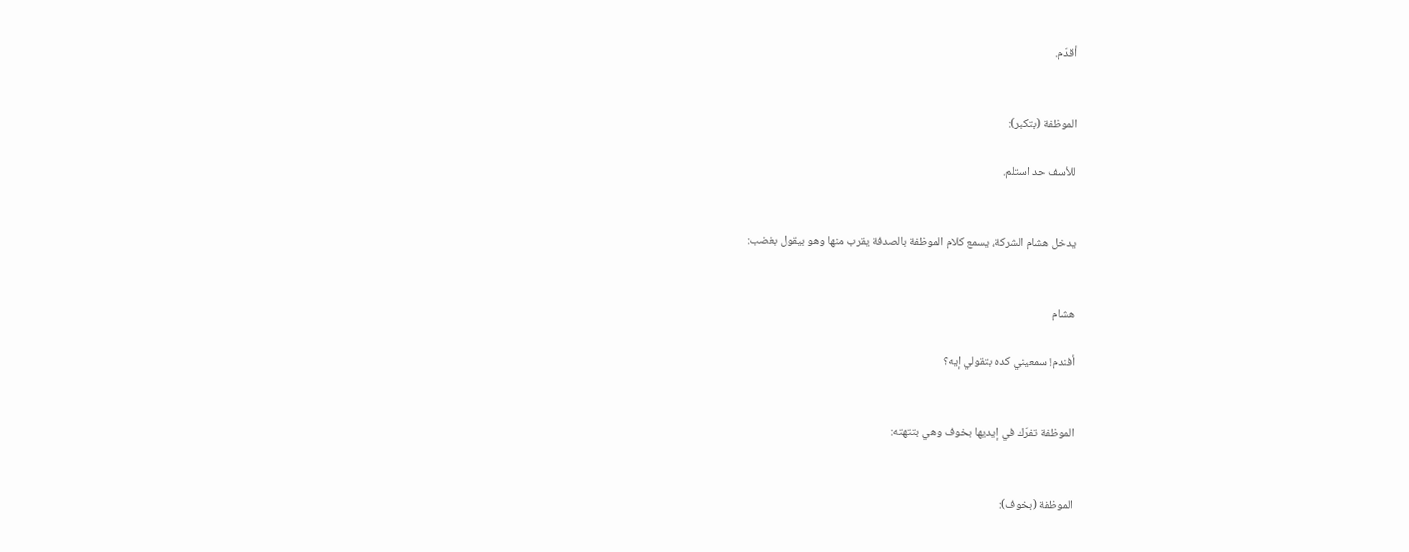أقدّم.


الموظفة (بتكبر):

للأسف حد استلم.


يدخل هشام الشركة، يسمع كلام الموظفة بالصدفة يقرب منها وهو بيقول بغضب:


هشام

أفندم! سمعيني كده بتقولي إيه؟


الموظفة تفرّك في إيديها بخوف وهي بتتهته:


الموظفة (بخوف):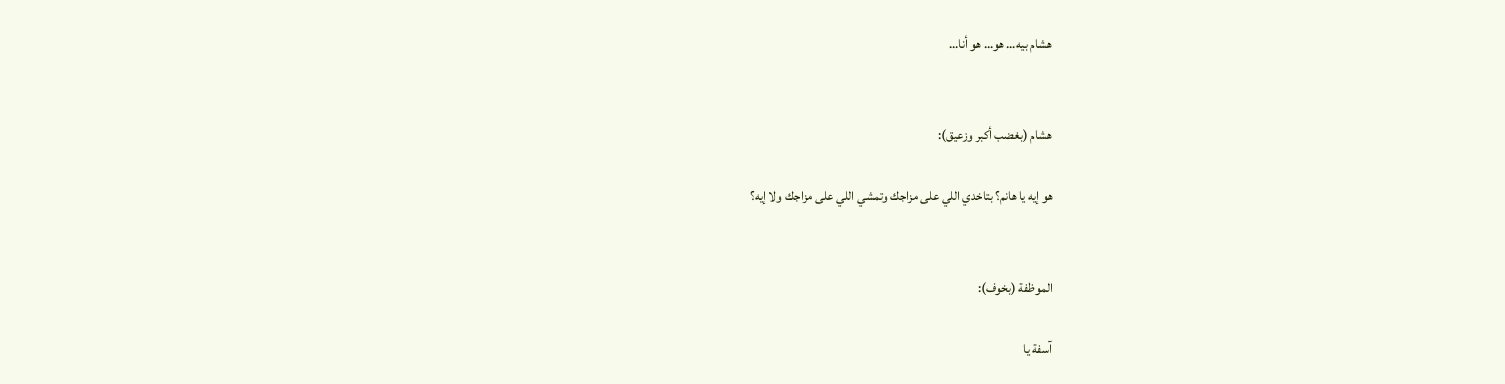هشام بيه… هو… هو أنا…


هشام (بغضب أكبر وزعيق):

هو إيه يا هانم؟ بتاخدي اللي على مزاجك وتمشي اللي على مزاجك ولا إيه؟


الموظفة (بخوف):

آسفة يا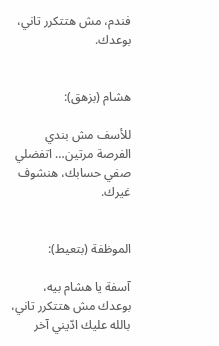فندم، مش هتتكرر تاني، بوعدك.


هشام (بزهق):

للأسف مش بندي الفرصة مرتين… اتفضلي صفي حسابك، هنشوف غيرك.


الموظفة (بتعيط):

آسفة يا هشام بيه، بوعدك مش هتتكرر تاني، بالله عليك ادّيني آخر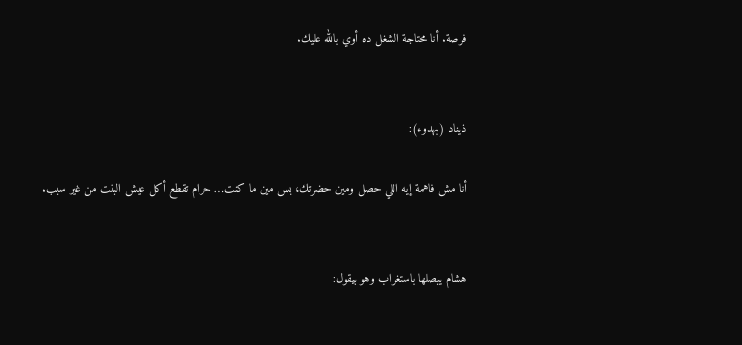فرصة. أنا محتاجة الشغل ده أوي بالله عليك.


ذيناد (بهدوء):

أنا مش فاهمة إيه اللي حصل ومين حضرتك، بس مين ما كنت… حرام تقطع أكل عيش البنت من غير سبب.


هشام يبصلها باستغراب وهو بيقول: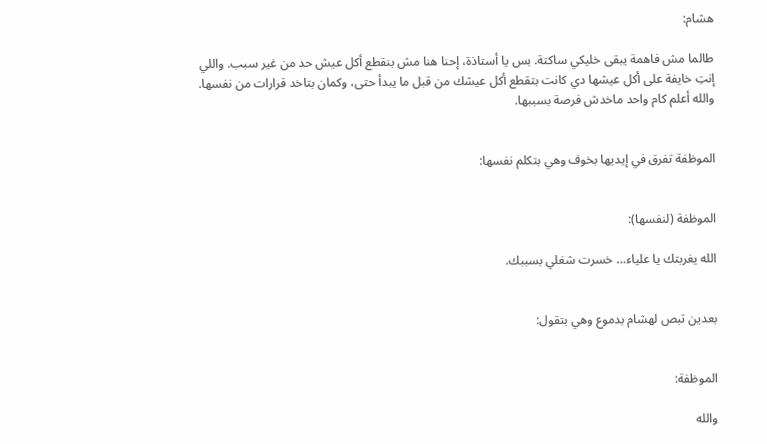هشام:

طالما مش فاهمة يبقى خليكي ساكتة. بس يا أستاذة، إحنا هنا مش بنقطع أكل عيش حد من غير سبب. واللي إنتِ خايفة على أكل عيشها دي كانت بتقطع أكل عيشك من قبل ما يبدأ حتى، وكمان بتاخد قرارات من نفسها. والله أعلم كام واحد ماخدش فرصة بسببها.


الموظفة تفرق في إيديها بخوف وهي بتكلم نفسها:


الموظفة (لنفسها):

الله يغربتك يا علياء… خسرت شغلي بسببك.


بعدين تبص لهشام بدموع وهي بتقول:


الموظفة:

والله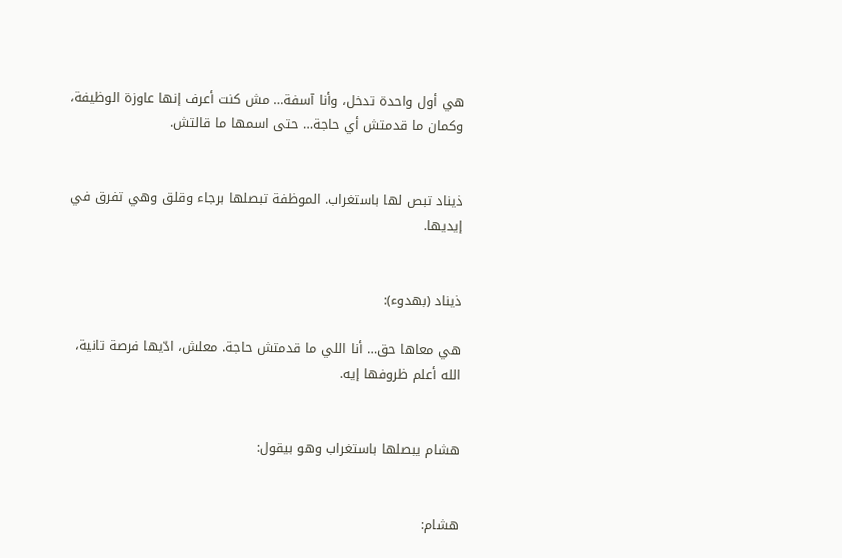هي أول واحدة تدخل، وأنا آسفة… مش كنت أعرف إنها عاوزة الوظيفة، وكمان ما قدمتش أي حاجة… حتى اسمها ما قالتش.


ذيناد تبص لها باستغراب. الموظفة تبصلها برجاء وقلق وهي تفرق في إيديها.


ذيناد (بهدوء):

هي معاها حق… أنا اللي ما قدمتش حاجة. معلش، ادّيها فرصة تانية، الله أعلم ظروفها إيه.


هشام يبصلها باستغراب وهو بيقول:


هشام: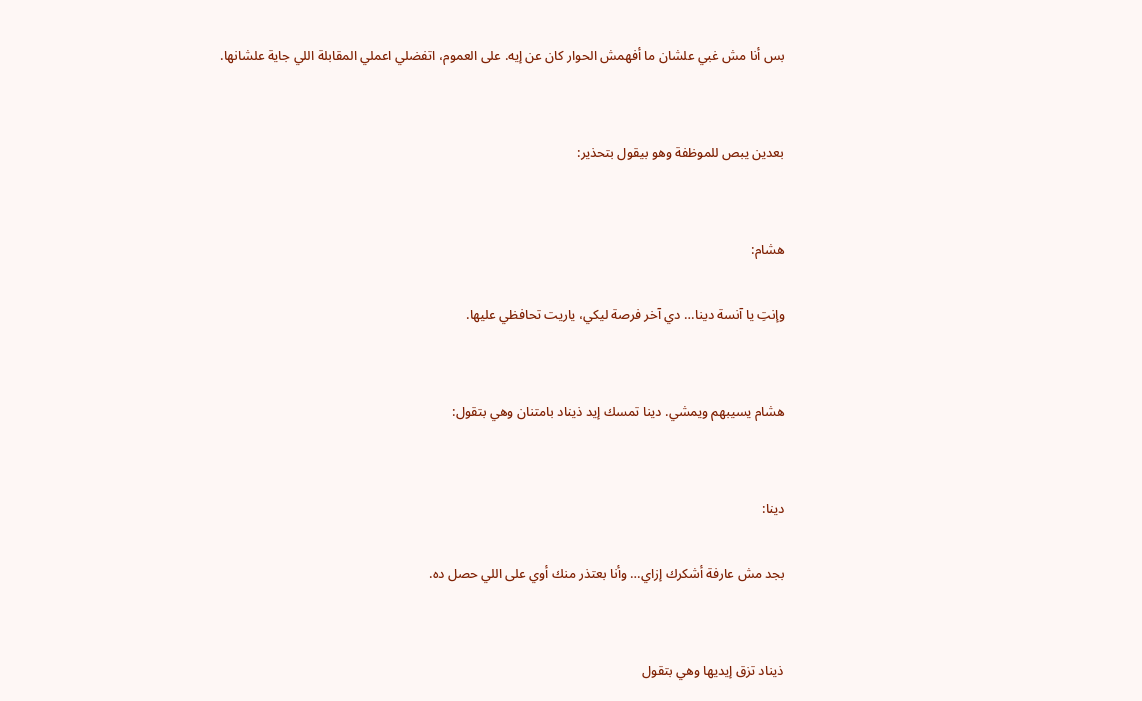بس أنا مش غبي علشان ما أفهمش الحوار كان عن إيه. على العموم، اتفضلي اعملي المقابلة اللي جاية علشانها.


بعدين يبص للموظفة وهو بيقول بتحذير:


هشام:

وإنتِ يا آنسة دينا… دي آخر فرصة ليكي، ياريت تحافظي عليها.


هشام يسيبهم ويمشي. دينا تمسك إيد ذيناد بامتنان وهي بتقول:


دينا:

بجد مش عارفة أشكرك إزاي… وأنا بعتذر منك أوي على اللي حصل ده.


ذيناد تزق إيديها وهي بتقول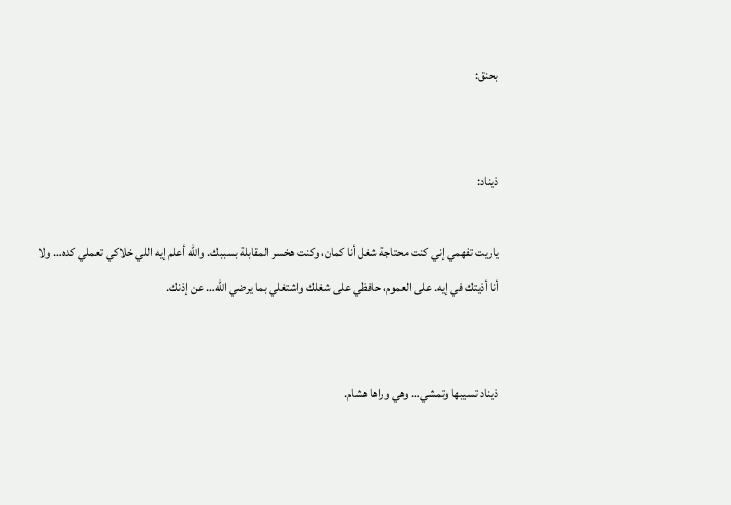بحنق:


ذيناد:

ياريت تفهمي إني كنت محتاجة شغل أنا كمان، وكنت هخسر المقابلة بسببك. والله أعلم إيه اللي خلاكي تعملي كده… ولا أنا أذيتك في إيه. على العموم، حافظي على شغلك واشتغلي بما يرضي الله… عن إذنك.


ذيناد تسيبها وتمشي… وهي وراها هشام.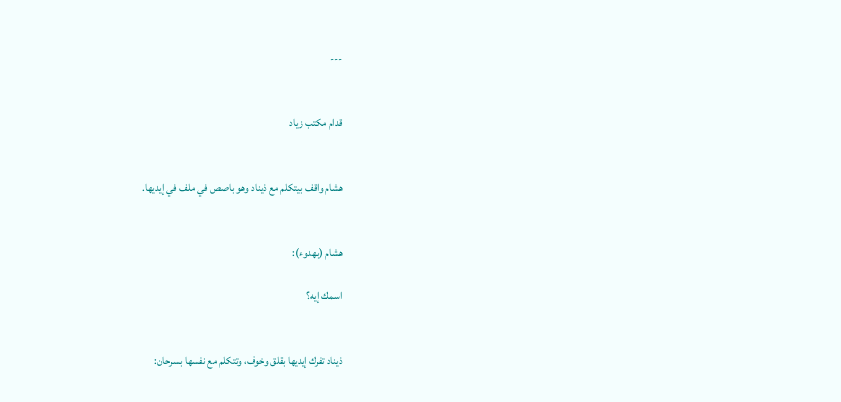---


قدام مكتب زياد


هشام واقف بيتكلم مع ذيناد وهو باصص في ملف في إيديها.


هشام (بهدوء):

اسمك إيه؟


ذيناد تفرك إيديها بقلق وخوف، وتتكلم مع نفسها بسرحان: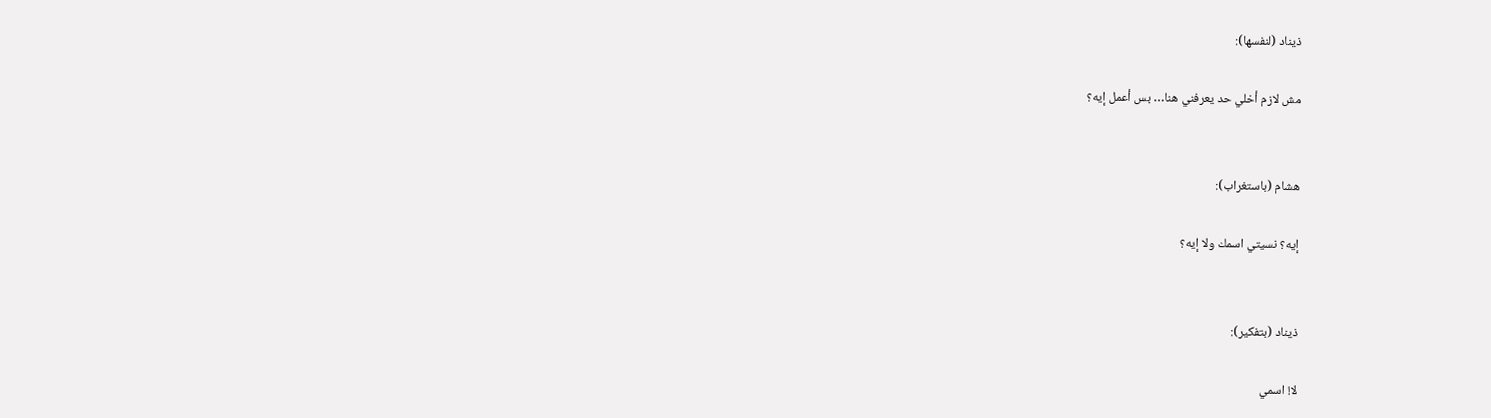ذيناد (لنفسها):

مش لازم أخلي حد يعرفني هنا… بس أعمل إيه؟


هشام (باستغراب):

إيه؟ نسيتي اسمك ولا إيه؟


ذيناد (بتفكير):

لا! اسمي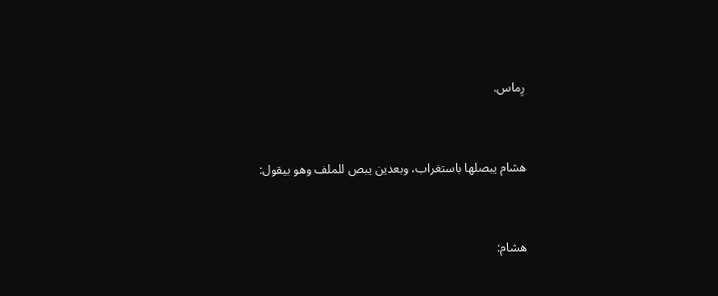رِماس.


هشام يبصلها باستغراب، وبعدين يبص للملف وهو بيقول:


هشام: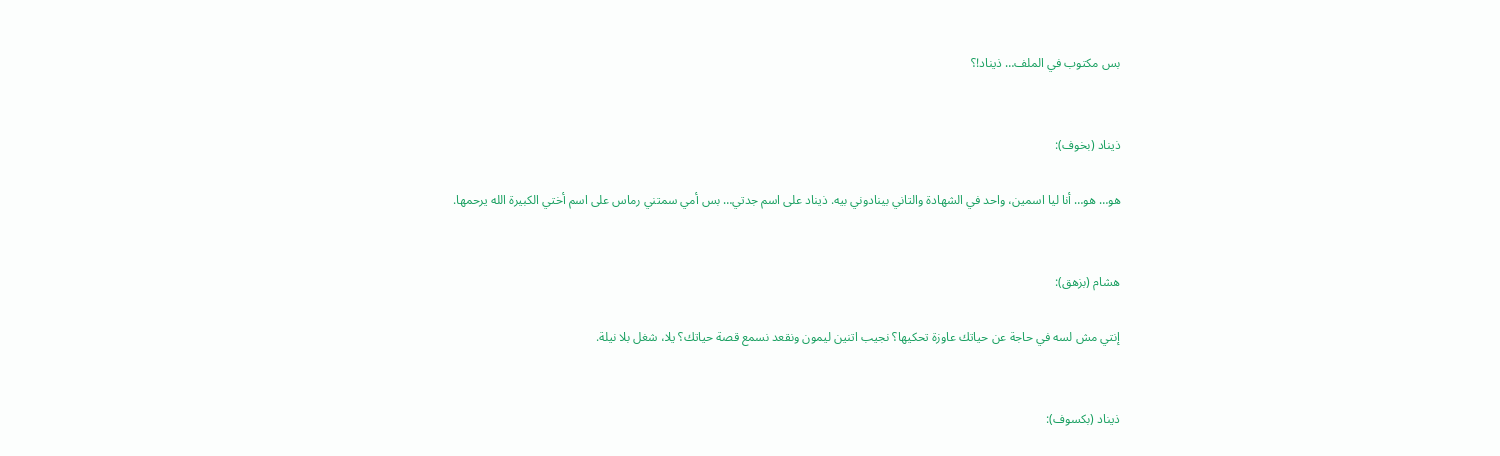بس مكتوب في الملف… ذيناد!؟


ذيناد (بخوف):

هو… هو… أنا ليا اسمين، واحد في الشهادة والتاني بينادوني بيه. ذيناد على اسم جدتي… بس أمي سمتني رماس على اسم أختي الكبيرة الله يرحمها.


هشام (بزهق):

إنتي مش لسه في حاجة عن حياتك عاوزة تحكيها؟ نجيب اتنين ليمون ونقعد نسمع قصة حياتك؟ يلا، شغل بلا نيلة.


ذيناد (بكسوف):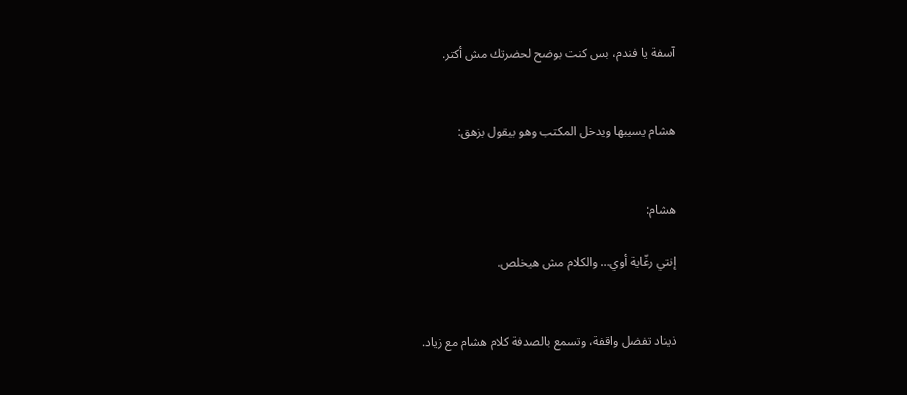آسفة يا فندم، بس كنت بوضح لحضرتك مش أكتر.


هشام يسيبها ويدخل المكتب وهو بيقول بزهق:


هشام:

إنتي رغّاية أوي… والكلام مش هيخلص.


ذيناد تفضل واقفة، وتسمع بالصدفة كلام هشام مع زياد.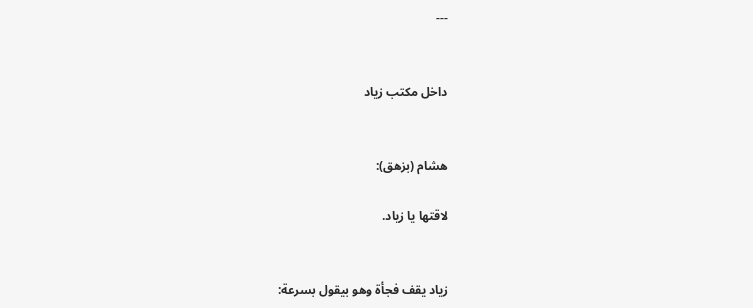---


داخل مكتب زياد


هشام (بزهق):

لاقتها يا زياد.


زياد يقف فجأة وهو بيقول بسرعة: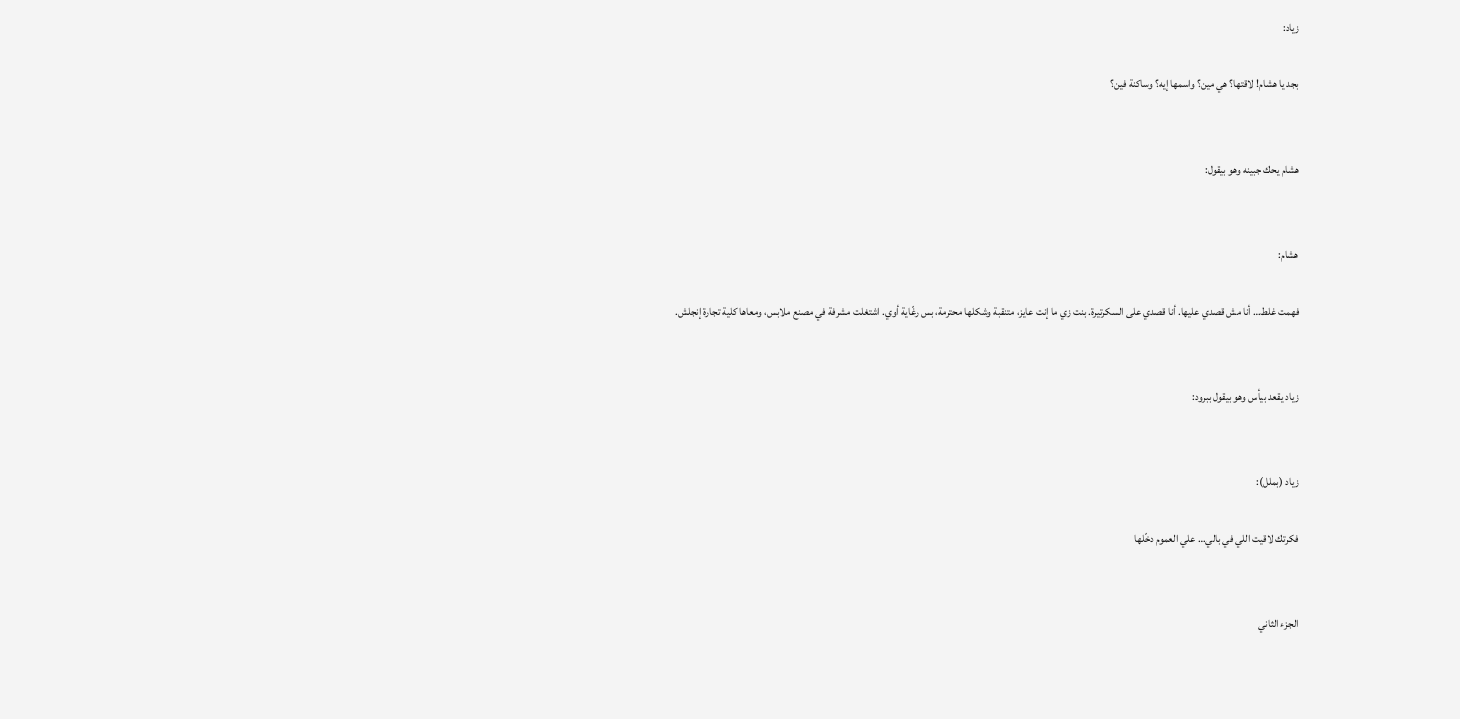زياد:

بجد يا هشام! لاقتها؟ هي مين؟ واسمها إيه؟ وساكنة فين؟


هشام يحك جبينه وهو بيقول:


هشام:

فهمت غلط… أنا مش قصدي عليها. أنا قصدي على السكرتيرة. بنت زي ما إنت عايز، متنقبة وشكلها محترمة، بس رغّاية أوي. اشتغلت مشرفة في مصنع ملابس، ومعاها كلية تجارة إنجلش.


زياد يقعد بيأس وهو بيقول ببرود:


زياد (بملل):

فكرتك لاقيت اللي في بالي… علي العموم دخّلها


الجزء الثاني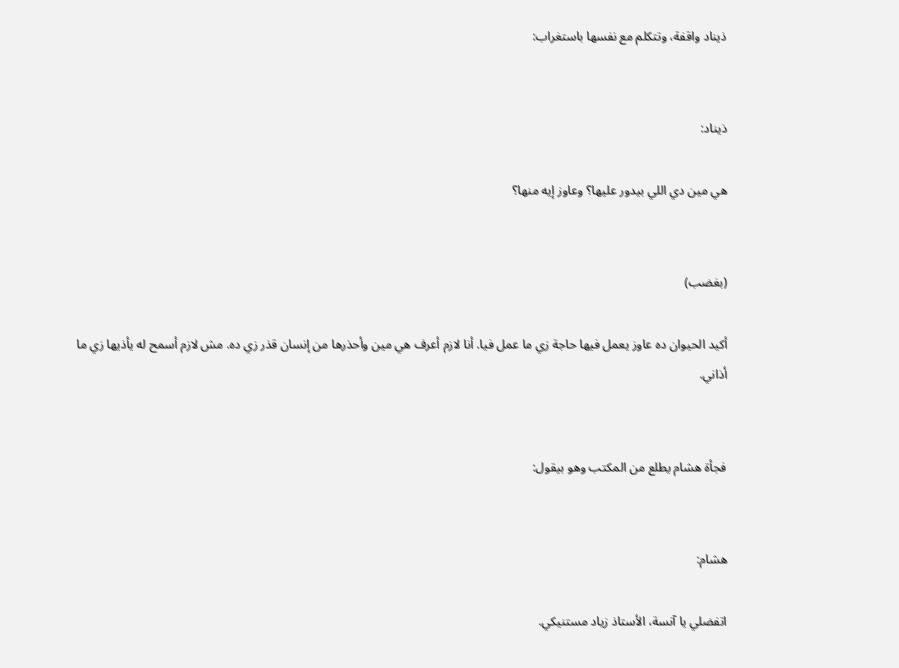ذيناد واقفة، وتتكلم مع نفسها باستغراب:


ذيناد:

هي مين دي اللي بيدور عليها؟ وعاوز إيه منها؟


(بغضب)

أكيد الحيوان ده عاوز يعمل فيها حاجة زي ما عمل فيا. أنا لازم أعرف هي مين وأحذرها من إنسان قذر زي ده. مش لازم أسمح له يأذيها زي ما أذاني.


فجأة هشام يطلع من المكتب وهو بيقول:


هشام:

اتفضلي يا آنسة، الأستاذ زياد مستنيكي.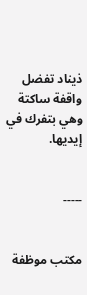ذيناد تفضل واقفة ساكتة وهي بتفرك في إيديها.


-----


مكتب موظفة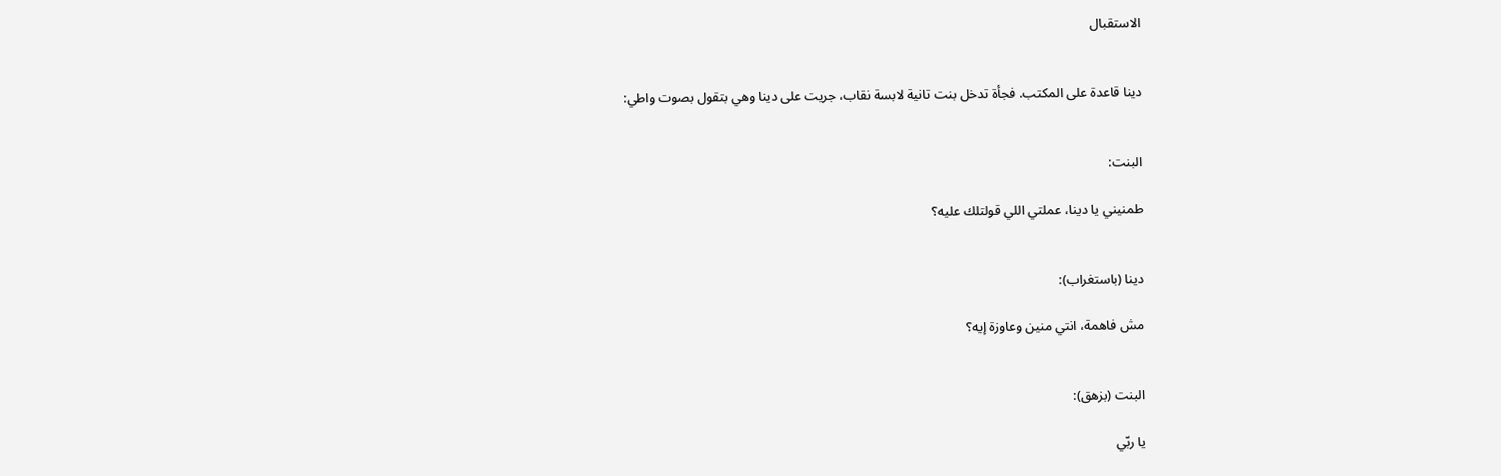الاستقبال


دينا قاعدة على المكتب. فجأة تدخل بنت تانية لابسة نقاب، جريت على دينا وهي بتقول بصوت واطي:


البنت:

طمنيني يا دينا، عملتي اللي قولتلك عليه؟


دينا (باستغراب):

مش فاهمة، انتي منين وعاوزة إيه؟


البنت (بزهق):

يا ربّي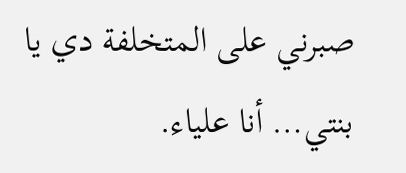صبرني على المتخلفة دي يا بنتي… أنا علياء.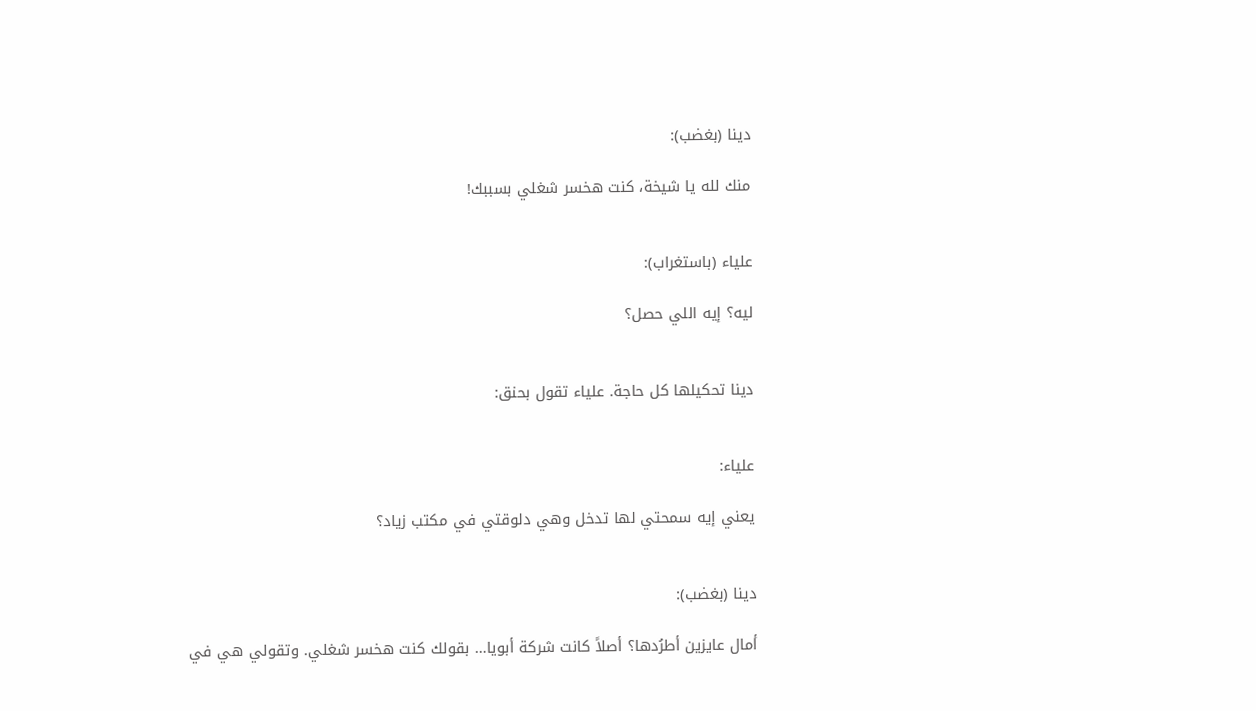دينا (بغضب):

منك لله يا شيخة، كنت هخسر شغلي بسببك!


علياء (باستغراب):

ليه؟ إيه اللي حصل؟


دينا تحكيلها كل حاجة. علياء تقول بحنق:


علياء:

يعني إيه سمحتي لها تدخل وهي دلوقتي في مكتب زياد؟


دينا (بغضب):

أمال عايزين أطرُدها؟ أصلاً كانت شركة أبويا… بقولك كنت هخسر شغلي. وتقولي هي في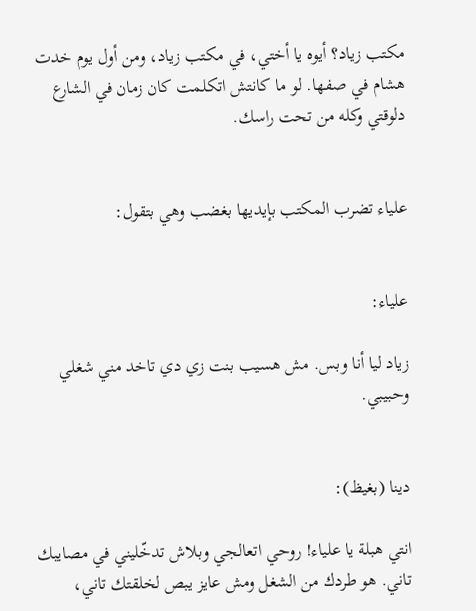مكتب زياد؟ أيوه يا أختي، في مكتب زياد، ومن أول يوم خدت هشام في صفها. لو ما كانتش اتكلمت كان زمان في الشارع دلوقتي وكله من تحت راسك.


علياء تضرب المكتب بإيديها بغضب وهي بتقول:


علياء:

زياد ليا أنا وبس. مش هسيب بنت زي دي تاخد مني شغلي وحبيبي.


دينا (بغيظ):

انتي هبلة يا علياء! روحي اتعالجي وبلاش تدخّليني في مصايبك تاني. هو طردك من الشغل ومش عايز يبص لخلقتك تاني،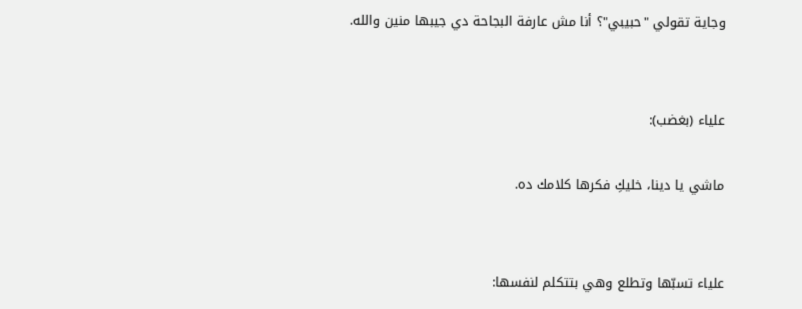وجاية تقولي "حبيبي"؟ أنا مش عارفة البجاحة دي جيبها منين والله.


علياء (بغضب):

ماشي يا دينا، خليكِ فكرها كلامك ده.


علياء تسبّها وتطلع وهي بتتكلم لنفسها: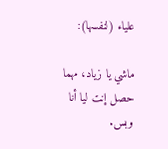علياء (لنفسها):

ماشي يا زياد، مهما حصل إنت ليا أنا وبس.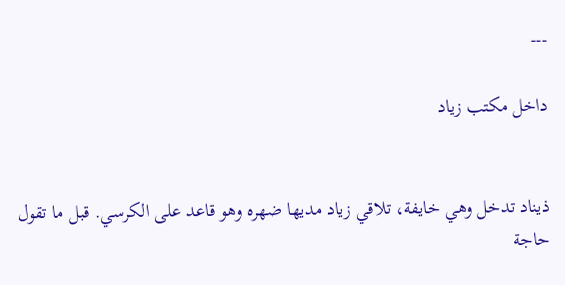---

داخل مكتب زياد


ذيناد تدخل وهي خايفة، تلاقي زياد مديها ضهره وهو قاعد على الكرسي. قبل ما تقول حاجة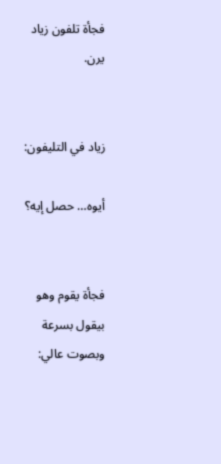فجأة تلفون زياد يرن.


زياد في التليفون:

أيوه… حصل إيه؟


فجأة يقوم وهو بيقول بسرعة وبصوت عالي: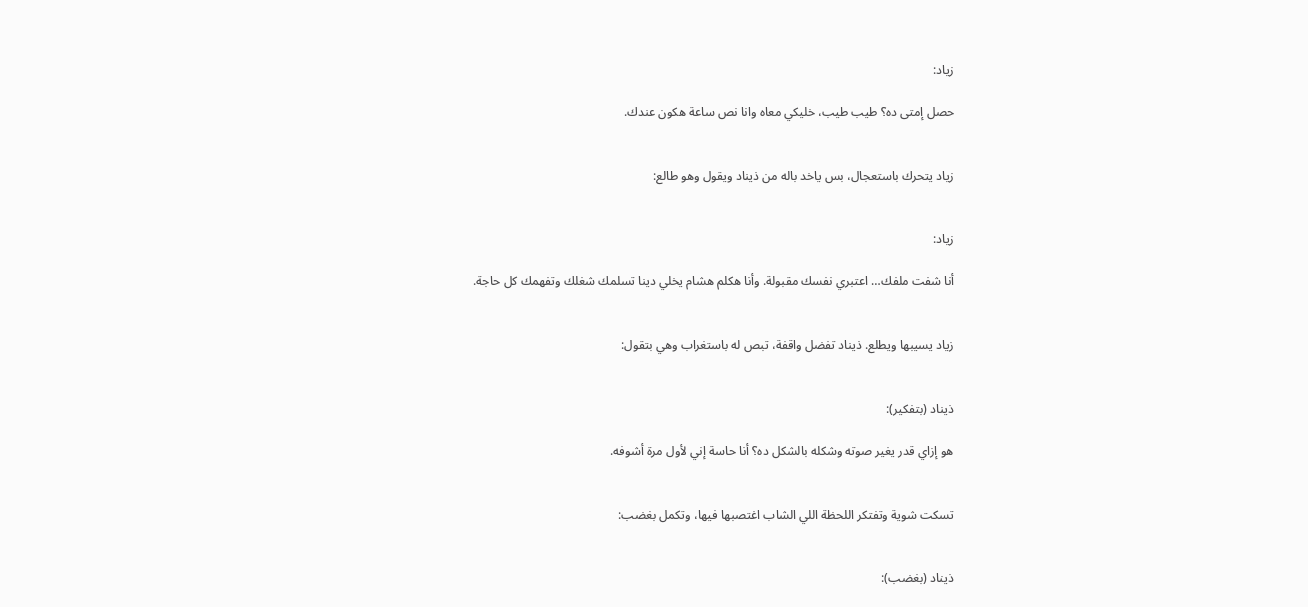زياد:

حصل إمتى ده؟ طيب طيب، خليكي معاه وانا نص ساعة هكون عندك.


زياد يتحرك باستعجال، بس ياخد باله من ذيناد ويقول وهو طالع:


زياد:

أنا شفت ملفك… اعتبري نفسك مقبولة. وأنا هكلم هشام يخلي دينا تسلمك شغلك وتفهمك كل حاجة.


زياد يسيبها ويطلع. ذيناد تفضل واقفة، تبص له باستغراب وهي بتقول:


ذيناد (بتفكير):

هو إزاي قدر يغير صوته وشكله بالشكل ده؟ أنا حاسة إني لأول مرة أشوفه.


تسكت شوية وتفتكر اللحظة اللي الشاب اغتصبها فيها، وتكمل بغضب:


ذيناد (بغضب):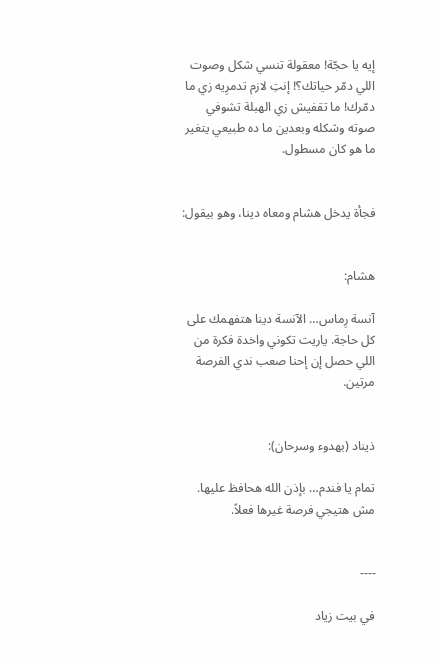إيه يا حجّة! معقولة تنسي شكل وصوت اللي دمّر حياتك؟! إنتِ لازم تدمرِيه زي ما دمّرك! ما تقفيش زي الهبلة تشوفي صوته وشكله وبعدين ما ده طبيعي يتغير ما هو كان مسطول.


فجأة يدخل هشام ومعاه دينا، وهو بيقول:


هشام:

آنسة رِماس… الآنسة دينا هتفهمك على كل حاجة. ياريت تكوني واخدة فكرة من اللي حصل إن إحنا صعب ندي الفرصة مرتين.


ذيناد (بهدوء وسرحان):

تمام يا فندم… بإذن الله هحافظ عليها. مش هتيجي فرصة غيرها فعلاً.


----

في بيت زياد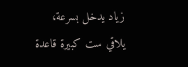زياد يدخل بسرعة، يلاقي ست كبيرة قاعدة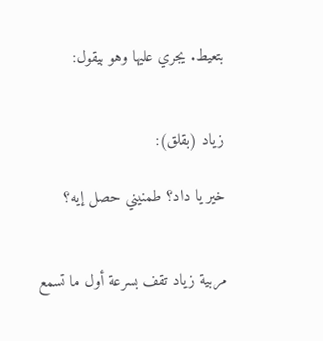بتعيط. يجري عليها وهو بيقول:


زياد (بقلق):

خير يا داد؟ طمنيني حصل إيه؟


مربية زياد تقف بسرعة أول ما تسمع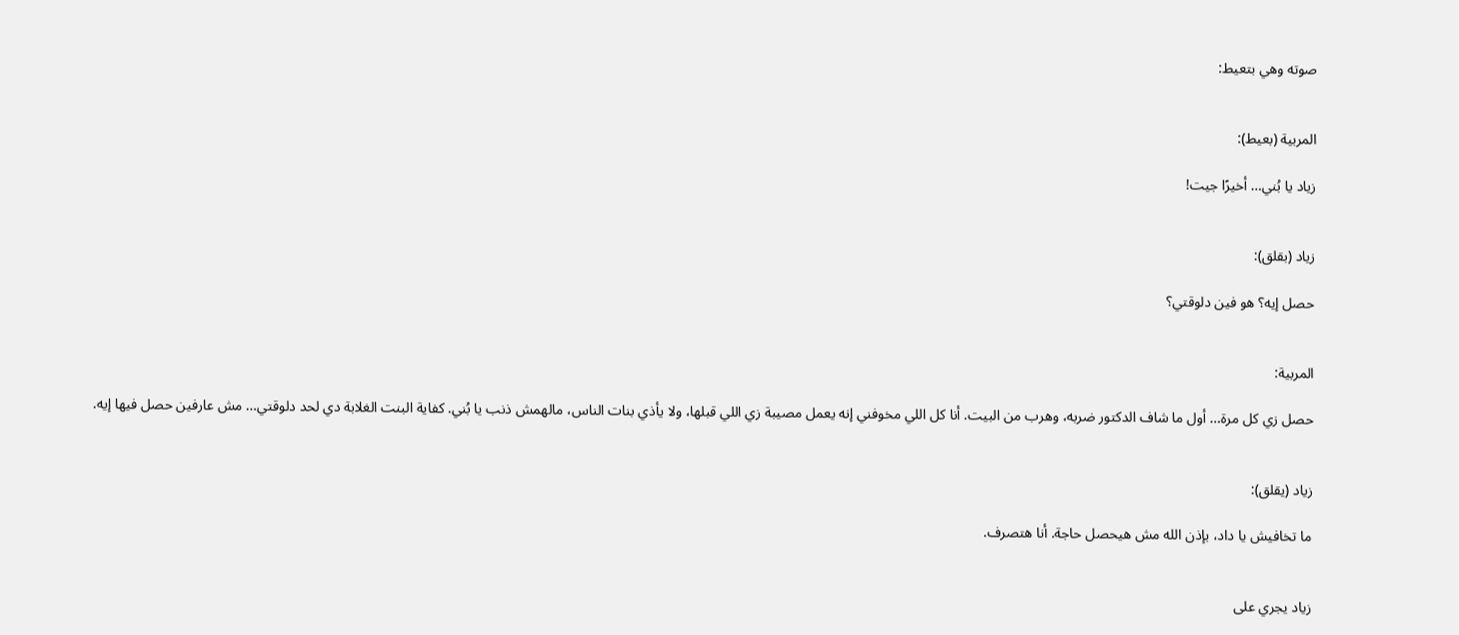صوته وهي بتعيط:


المربية (بعيط):

زياد يا بُني… أخيرًا جيت!


زياد (بقلق):

حصل إيه؟ هو فين دلوقتي؟


المربية:

حصل زي كل مرة… أول ما شاف الدكتور ضربه، وهرب من البيت. أنا كل اللي مخوفني إنه يعمل مصيبة زي اللي قبلها، ولا يأذي بنات الناس، مالهمش ذنب يا بُني. كفاية البنت الغلابة دي لحد دلوقتي… مش عارفين حصل فيها إيه.


زياد (يقلق):

ما تخافيش يا داد، بإذن الله مش هيحصل حاجة. أنا هتصرف.


زياد يجري على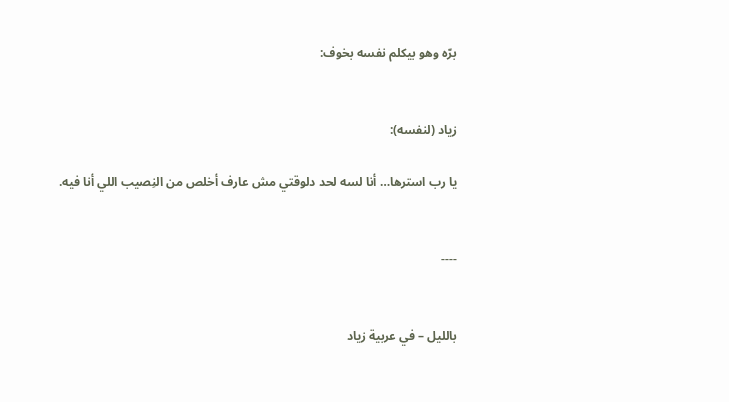برّه وهو بيكلم نفسه بخوف:


زياد (لنفسه):

يا رب استرها… أنا لسه لحد دلوقتي مش عارف أخلص من النِصيب اللي أنا فيه.


----


بالليل – في عربية زياد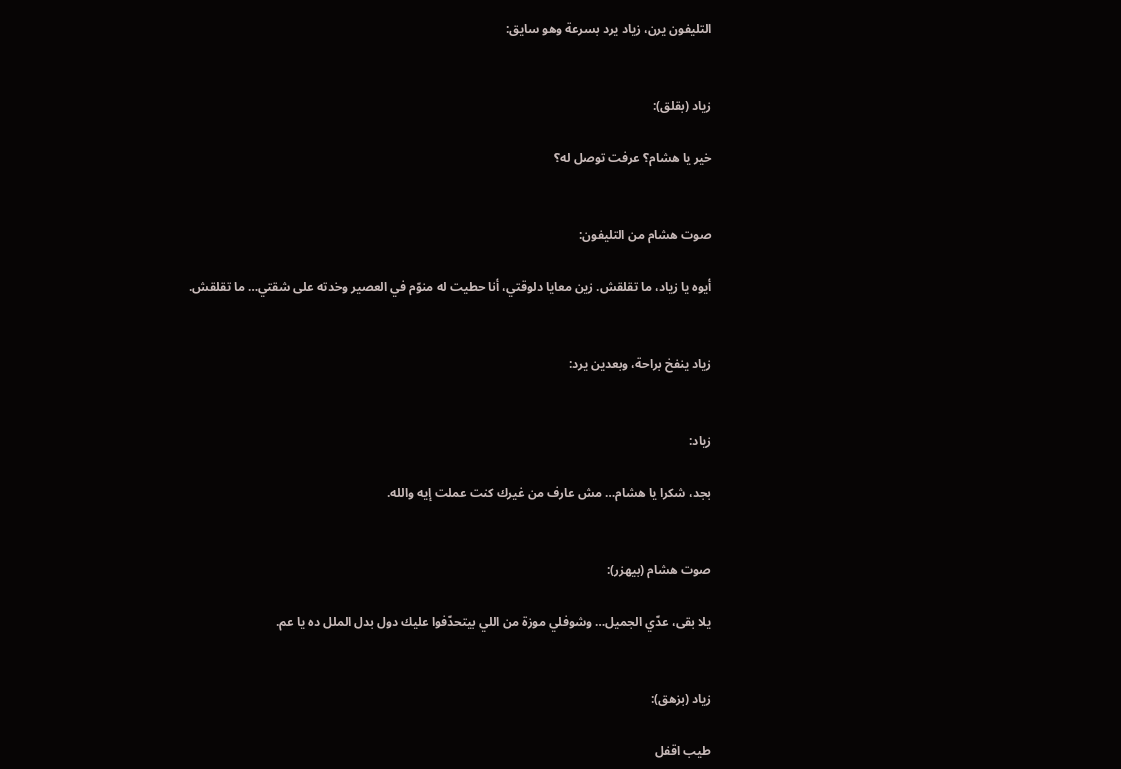التليفون يرن، زياد يرد بسرعة وهو سايق:


زياد (بقلق):

خير يا هشام؟ عرفت توصل له؟


صوت هشام من التليفون:

أيوه يا زياد، ما تقلقش. زين معايا دلوقتي، أنا حطيت له منوّم في العصير وخدته على شقتي… ما تقلقش.


زياد ينفخ براحة، وبعدين يرد:


زياد:

بجد، شكرا يا هشام… مش عارف من غيرك كنت عملت إيه والله.


صوت هشام (بيهزر):

يلا بقى، عدّي الجميل… وشوفلي موزة من اللي بيتحدّفوا عليك دول بدل الملل ده يا عم.


زياد (بزهق):

طيب اقفل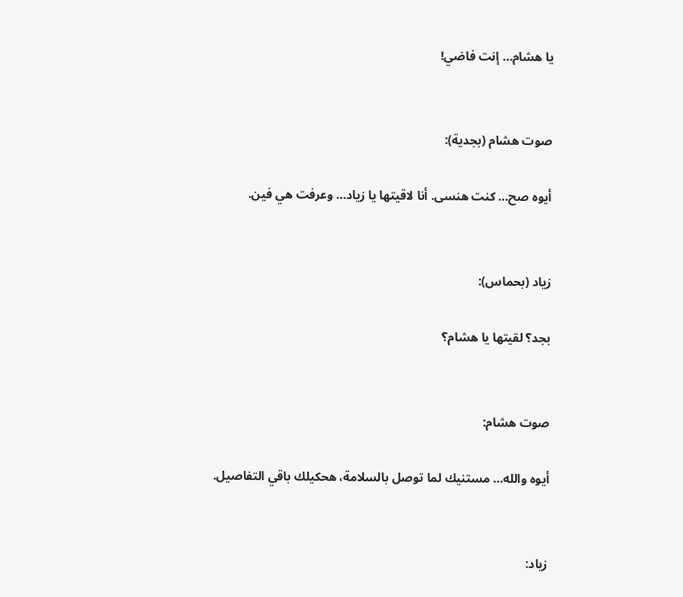يا هشام… إنت فاضي!


صوت هشام (بجدية):

أيوه صح… كنت هنسى. أنا لاقيتها يا زياد… وعرفت هي فين.


زياد (بحماس):

بجد؟ لقيتها يا هشام؟


صوت هشام:

أيوه والله… مستنيك لما توصل بالسلامة، هحكيلك باقي التفاصيل.


زياد: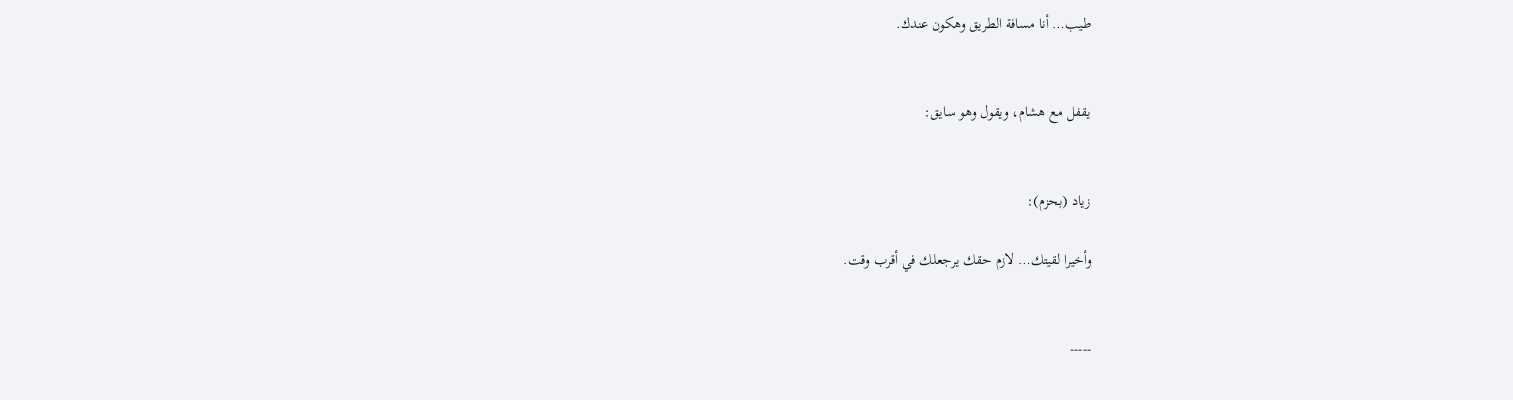طيب… أنا مسافة الطريق وهكون عندك.


يقفل مع هشام، ويقول وهو سايق:


زياد (بحزم):

وأخيرا لقيتك… لازم حقك يرجعلك في أقرب وقت.


-----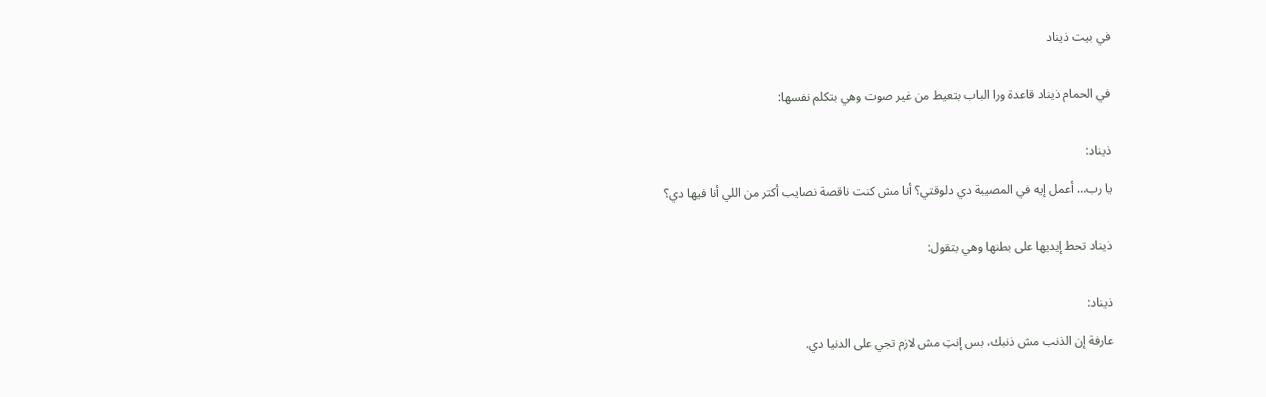في بيت ذيناد


في الحمام ذيناد قاعدة ورا الباب بتعيط من غير صوت وهي بتكلم نفسها:


ذيناد:

يا رب… أعمل إيه في المصيبة دي دلوقتي؟ أنا مش كنت ناقصة نصايب أكتر من اللي أنا فيها دي؟


ذيناد تحط إيديها على بطنها وهي بتقول:


ذيناد:

عارفة إن الذنب مش ذنبك، بس إنتِ مش لازم تجي على الدنيا دي.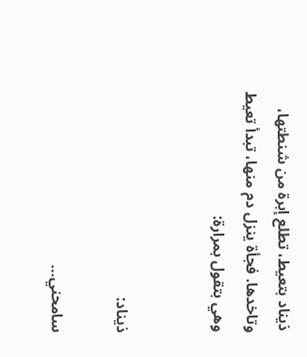ذيناد بتعيط، تطلع إبرة من شنطتها، وتاخدها. فجأة ينزل دم منها، تبدأ تعيط وهي بتقول بمرارة:


ذيناد:

سامحني…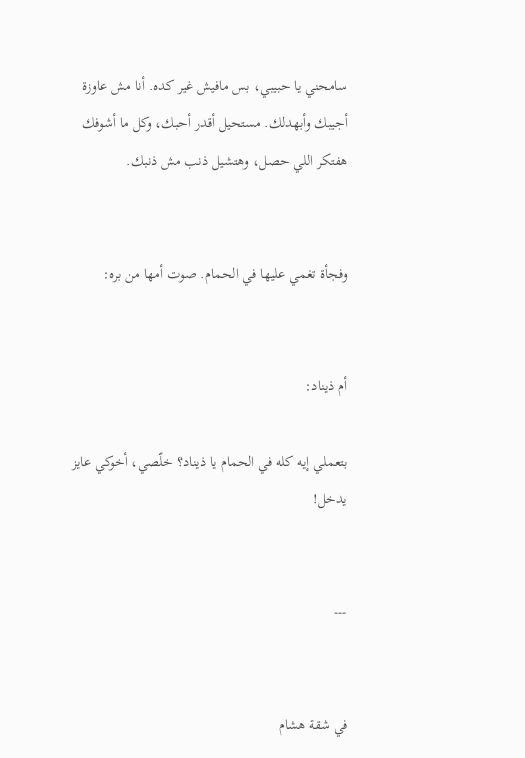سامحني يا حبيبي، بس مافيش غير كده. أنا مش عاوزة أجيبك وأبهدلك. مستحيل أقدر أحبك، وكل ما أشوفك هفتكر اللي حصل، وهتشيل ذنب مش ذنبك.


وفجأة تغمي عليها في الحمام. صوت أمها من بره:


أم ذيناد:

بتعملي إيه كله في الحمام يا ذيناد؟ خلّصي، أخوكي عايز يدخل!


---


في شقة هشام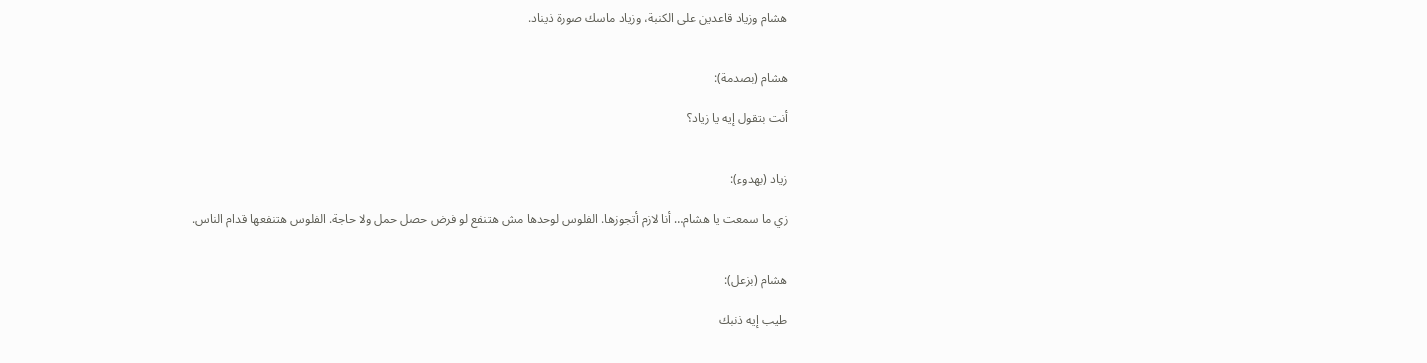هشام وزياد قاعدين على الكنبة، وزياد ماسك صورة ذيناد.


هشام (بصدمة):

أنت بتقول إيه يا زياد؟


زياد (بهدوء):

زي ما سمعت يا هشام… أنا لازم أتجوزها. الفلوس لوحدها مش هتنفع لو فرض حصل حمل ولا حاجة. الفلوس هتنفعها قدام الناس.


هشام (بزعل):

طيب إيه ذنبك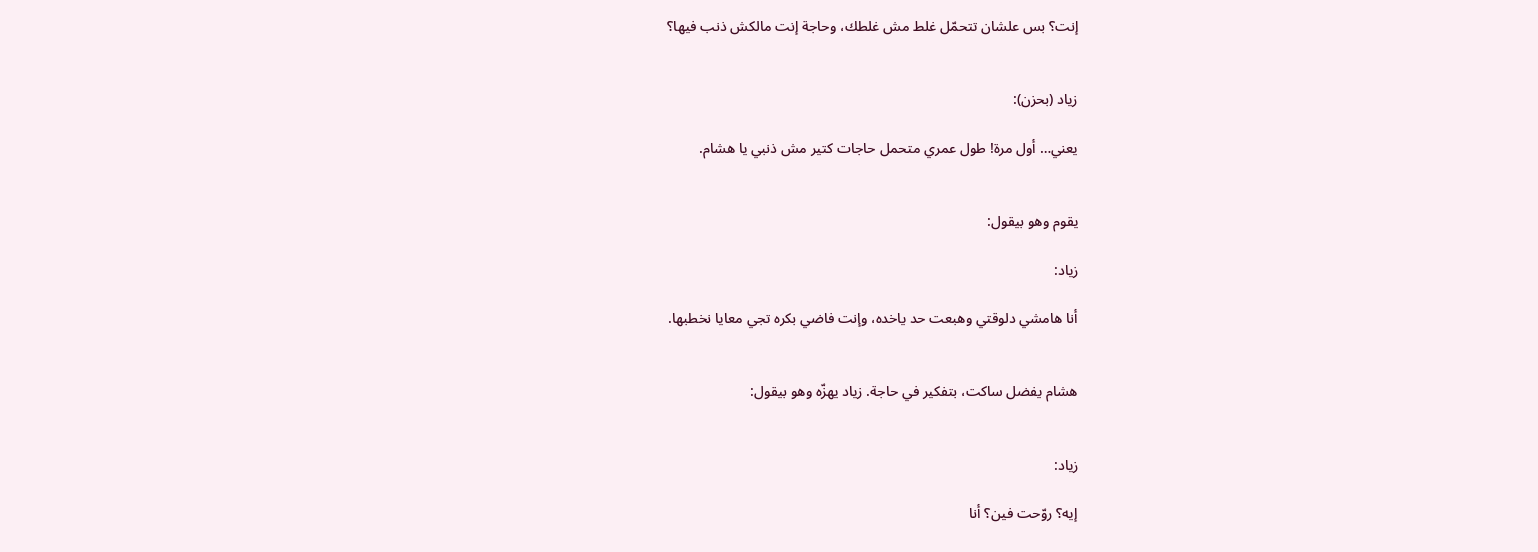إنت؟ بس علشان تتحمّل غلط مش غلطك، وحاجة إنت مالكش ذنب فيها؟


زياد (بحزن):

يعني… أول مرة! طول عمري متحمل حاجات كتير مش ذنبي يا هشام.


يقوم وهو بيقول:

زياد:

أنا هامشي دلوقتي وهبعت حد ياخده، وإنت فاضي بكره تجي معايا نخطبها.


هشام يفضل ساكت، بتفكير في حاجة. زياد يهزّه وهو بيقول:


زياد:

إيه؟ روّحت فين؟ أنا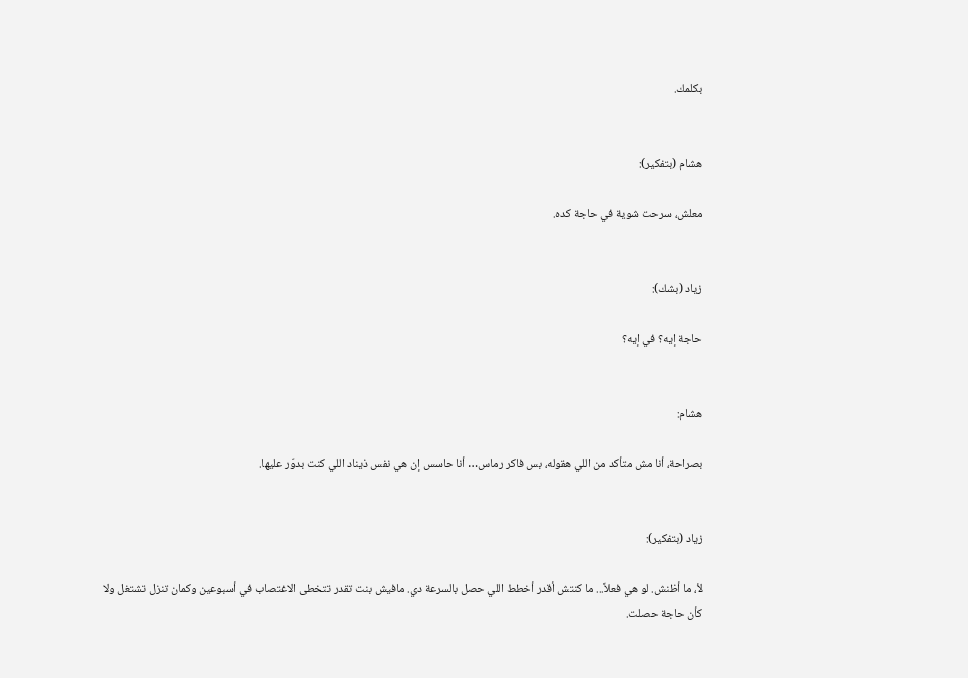بكلمك.


هشام (بتفكير):

معلش، سرحت شوية في حاجة كده.


زياد (بشك):

حاجة إيه؟ في إيه؟


هشام:

بصراحة، أنا مش متأكد من اللي هقوله، بس فاكر رماس… أنا حاسس إن هي نفس ذيناد اللي كنت بدوّر عليها.


زياد (بتفكير):

لأ، ما أظنش. لو هي فعلاً... ما كنتش أقدر أخطط اللي حصل بالسرعة دي. مافيش بنت تقدر تتخطى الاغتصاب في أسبوعين وكمان تنزل تشتغل ولا كأن حاجة حصلت.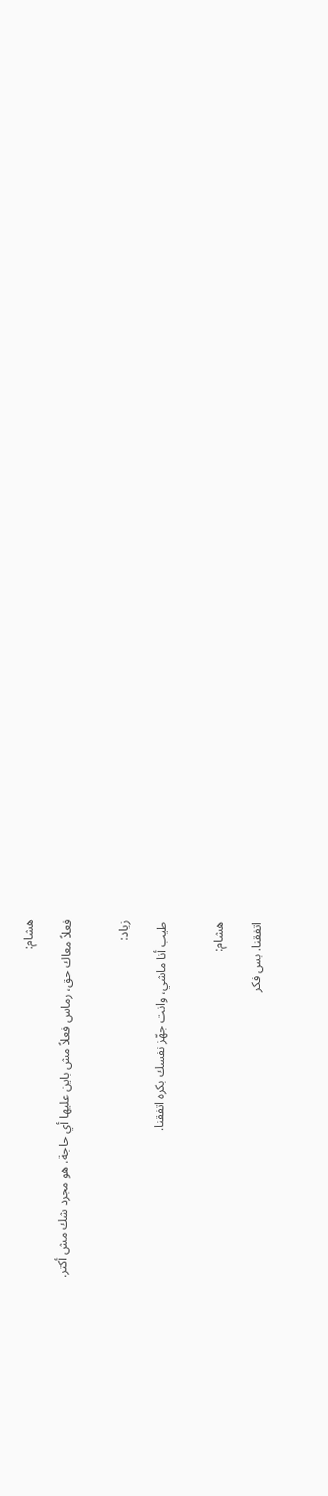هشام:

فعلاً معاك حق، رماس فعلاً مش باين عليها أي حاجة. هو مجرد شك مش أكتر.


زياد:

طيب أنا ماشي، وانت جهّز نفسك بكره اتفقنا.


هشام:

اتفقنا. بس فكر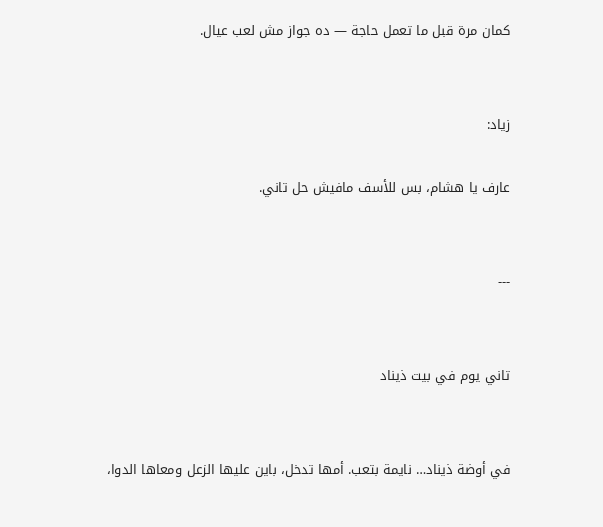كمان مرة قبل ما تعمل حاجة — ده جواز مش لعب عيال.


زياد:

عارف يا هشام، بس للأسف مافيش حل تاني.


---


تاني يوم في بيت ذيناد


في أوضة ذيناد… نايمة بتعب. أمها تدخل، باين عليها الزعل ومعاها الدوا،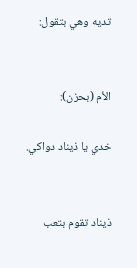تديه وهي بتقول:


الأم (بحزن):

خدي يا ذيناد دواكي.


ذيناد تقوم بتعب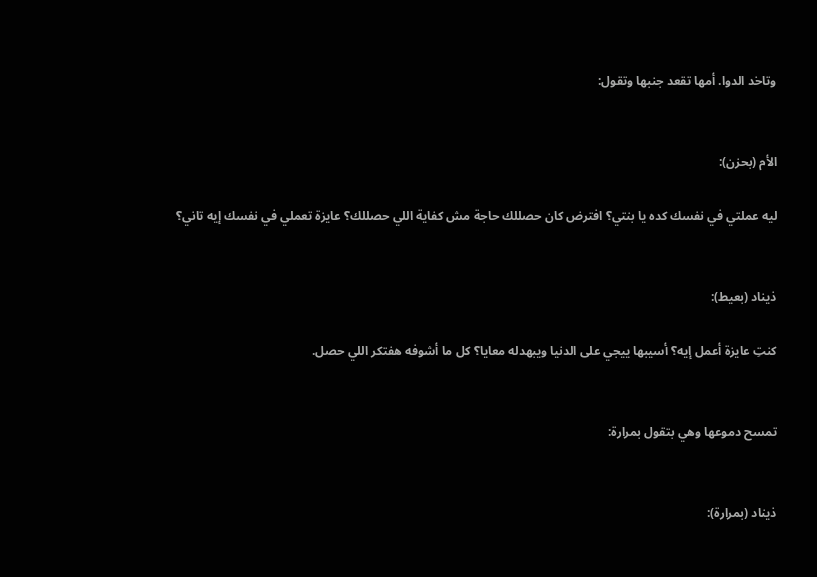وتاخد الدوا. أمها تقعد جنبها وتقول:


الأم (بحزن):

ليه عملتي في نفسك كده يا بنتي؟ افترض كان حصللك حاجة مش كفاية اللي حصللك؟ عايزة تعملي في نفسك إيه تاني؟


ذيناد (بعيط):

كنتِ عايزة أعمل إيه؟ أسيبها ييجي على الدنيا ويبهدله معايا؟ كل ما أشوفه هفتكر اللي حصل.


تمسح دموعها وهي بتقول بمرارة:


ذيناد (بمرارة):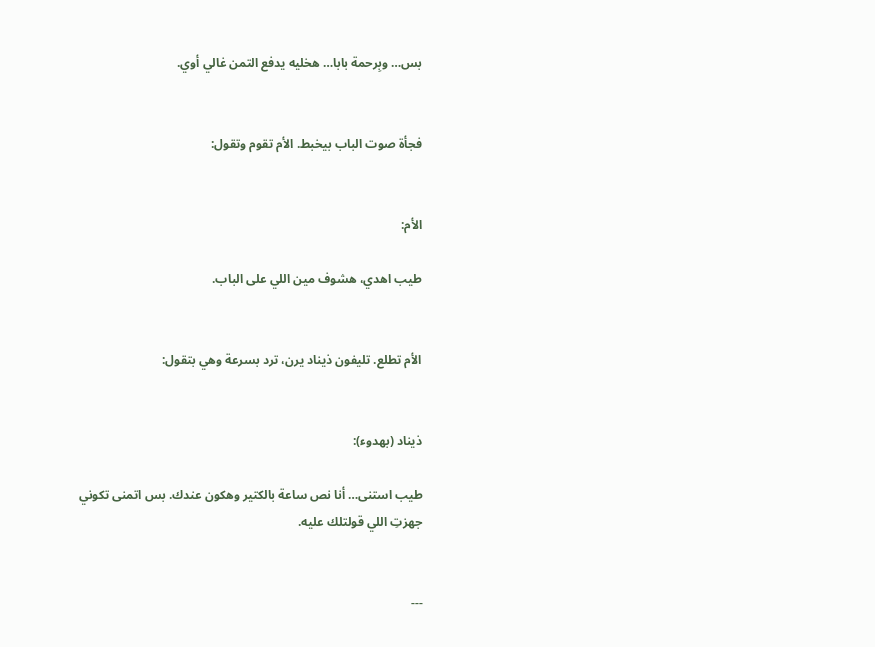بس… وبِرحمة بابا… هخليه يدفع التمن غالي أوي.


فجأة صوت الباب بيخبط. الأم تقوم وتقول:


الأم:

طيب اهدي، هشوف مين اللي على الباب.


الأم تطلع. تليفون ذيناد يرن، ترد بسرعة وهي بتقول:


ذيناد (بهدوء):

طيب استنى… أنا نص ساعة بالكتير وهكون عندك. بس اتمنى تكوني جهزتِ اللي قولتلك عليه.


---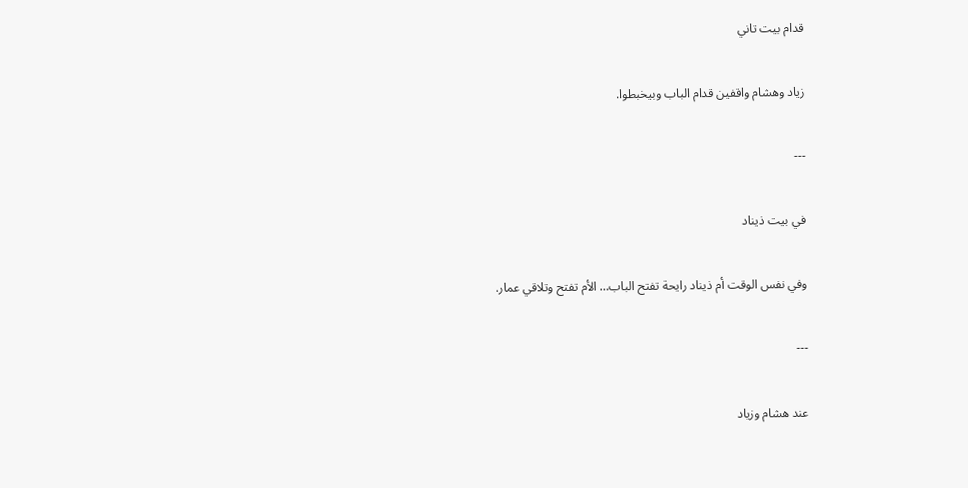قدام بيت تاني


زياد وهشام واقفين قدام الباب وبيخبطوا.


---


في بيت ذيناد


وفي نفس الوقت أم ذيناد رايحة تفتح الباب… الأم تفتح وتلاقي عمار.


---


عند هشام وزياد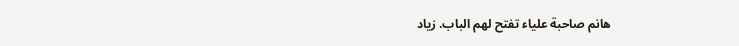هانم صاحبة علياء تفتح لهم الباب. زياد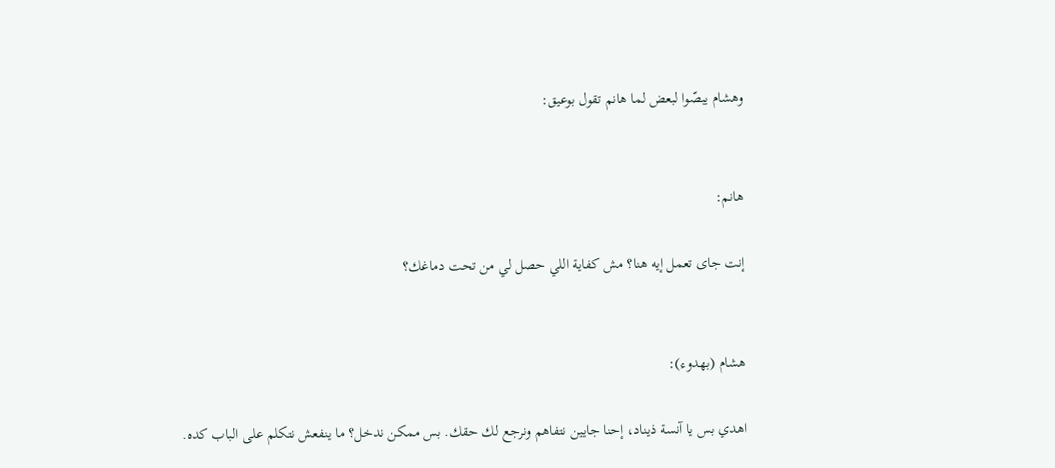وهشام يبصّوا لبعض لما هانم تقول بوعيق:


هانم:

إنت جاى تعمل إيه هنا؟ مش كفاية اللي حصل لي من تحت دماغك؟


هشام (بهدوء):

اهدي بس يا آنسة ذيناد، إحنا جايين نتفاهم ونرجع لك حقك. بس ممكن ندخل؟ ما ينفعش نتكلم على الباب كده.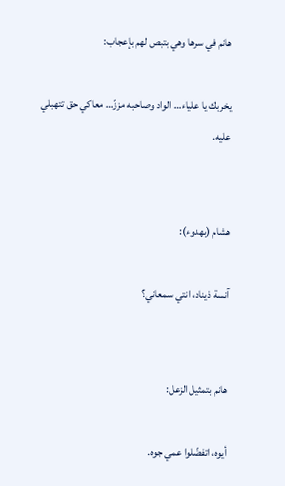هانم في سرها وهي بتبص لهم بإعجاب:

يخربك يا علياء… الواد وصاحبه مززّ… معاكي حق تتهبلي عليه.


هشام (بهدوء):

آنسة ذيناد، انتي سمعاني؟


هانم بتمثيل الزعل:

أيوه، اتفضّلوا عمي جوه.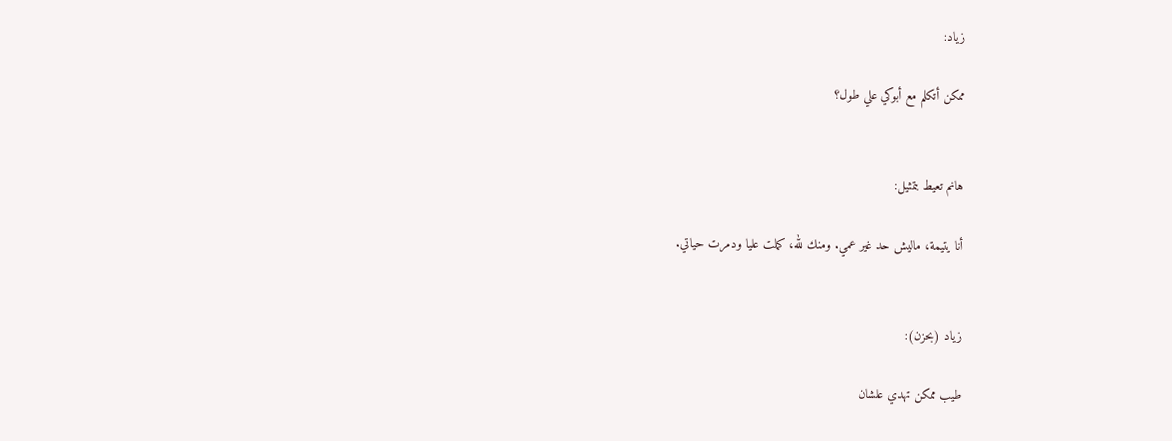زياد:

ممكن أتكلم مع أبوكي علي طول؟


هانم تعيط بتمثيل:

أنا يتيمة، ماليش حد غير عمي. ومنك لله، كملت عليا ودمرت حياتي.


زياد (بحزن):

طيب ممكن تهدي علشان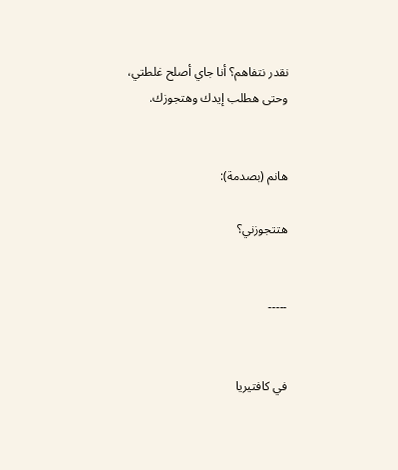نقدر نتفاهم؟ أنا جاي أصلح غلطتي، وحتى هطلب إيدك وهتجوزك.


هانم (بصدمة):

هتتجوزني؟


-----


في كافتيريا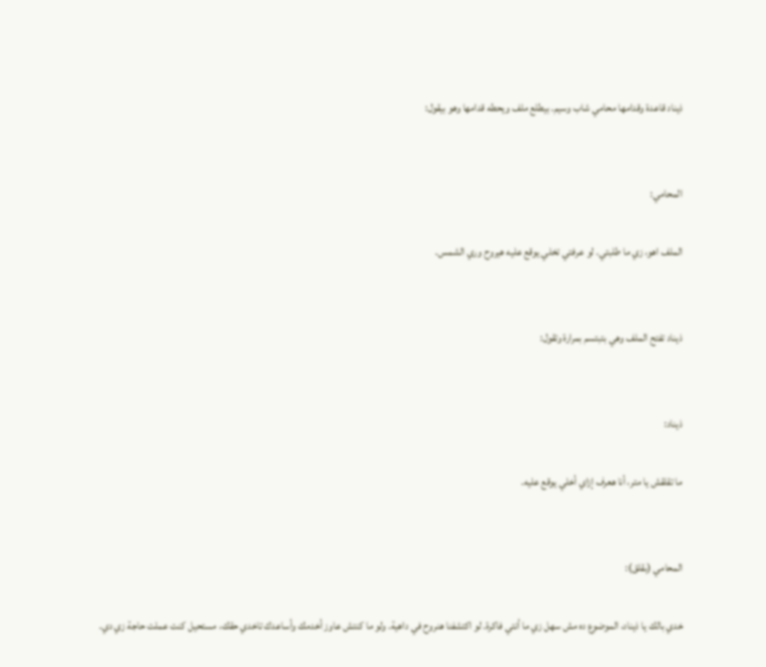ذيناد قاعدة وقدامها محامي شاب وسيم. بيطلع ملف ويحطه قدامها وهو بيقول:


المحامي:

الملف اهو، زي ما طلبتي. لو عرفتي تخلي يوقع عليه هيروح وري الشمس.


ذيناد تفتح الملف وهي بتبتسم بمرارة وتقول:


ذيناد:

ما تقلقش يا متر، أنا هعرف إزاي أخلي يوقع عليه.


المحامي (بقلق):

خدي بالك يا ذيناد، الموضوع ده مش سهل زي ما أنتي فاكرة. لو اكتشفنا هنروح في داهية. ولو ما كنتش عاوز أخدمك وأساعدك تاخدي حقك، مستحيل كنت عملت حاجة زي دي.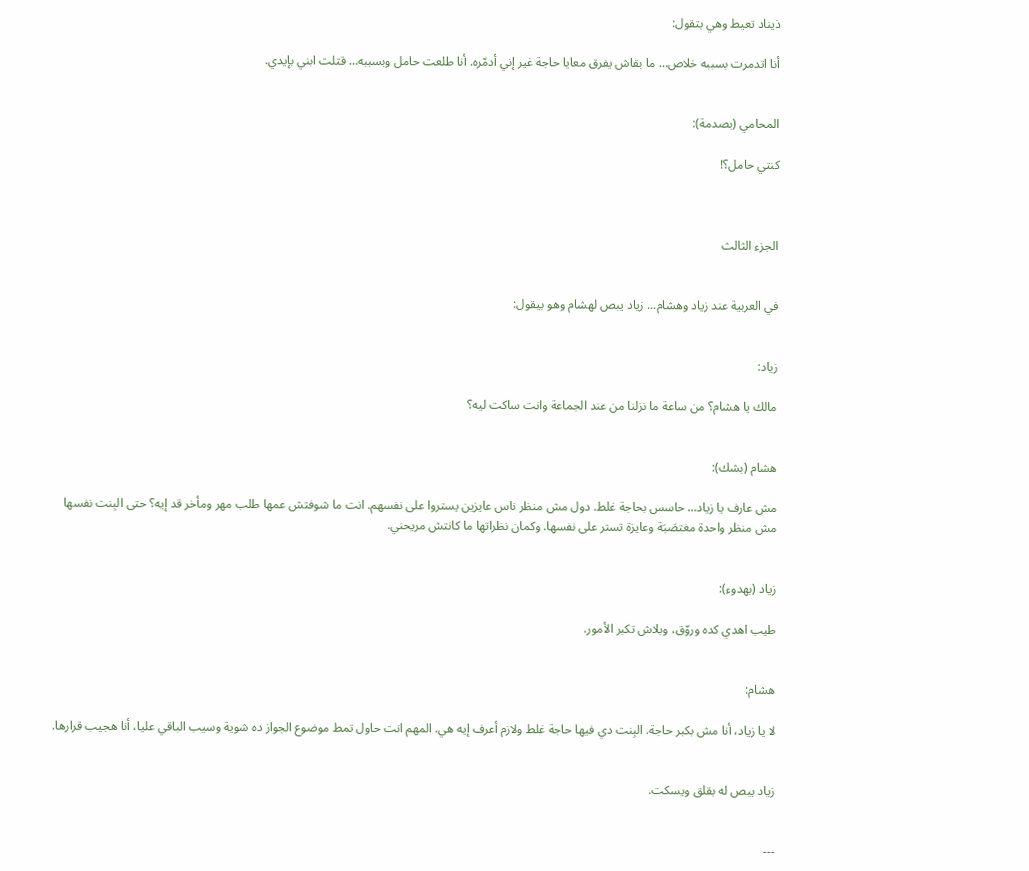ذيناد تعيط وهي بتقول:

أنا اتدمرت بسببه خلاص… ما بقاش يفرق معايا حاجة غير إني أدمّره. أنا طلعت حامل وبسببه… قتلت ابني بإيدي.


المحامي (بصدمة):

كنتي حامل؟!



الجزء الثالث


في العربية عند زياد وهشام... زياد يبص لهشام وهو بيقول:


زياد:

مالك يا هشام؟ من ساعة ما نزلنا من عند الجماعة وانت ساكت ليه؟


هشام (بشك):

مش عارف يا زياد… حاسس بحاجة غلط. دول مش منظر ناس عايزين يستروا على نفسهم. انت ما شوفتش عمها طلب مهر ومأخر قد إيه؟ حتى البِنت نفسها مش منظر واحدة مغتصَبَة وعايزة تستر على نفسها. وكمان نظراتها ما كانتش مريحني.


زياد (بهدوء):

طيب اهدي كده وروّق، وبلاش تكبر الأمور.


هشام:

لا يا زياد، أنا مش بكبر حاجة. البِنت دي فيها حاجة غلط ولازم أعرف إيه هي. المهم انت حاول تمط موضوع الجواز ده شوية وسيب الباقي عليا، أنا هجيب قرارها.


زياد يبص له بقلق ويسكت.


---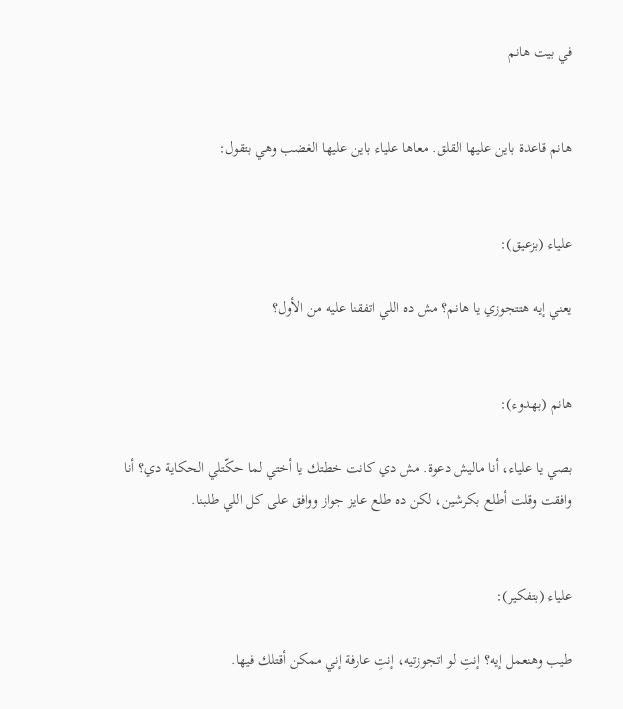في بيت هانم


هانم قاعدة باين عليها القلق. معاها علياء باين عليها الغضب وهي بتقول:


علياء (بزعيق):

يعني إيه هتتجوزي يا هانم؟ مش ده اللي اتفقنا عليه من الأول؟


هانم (بهدوء):

بصي يا علياء، أنا ماليش دعوة. مش دي كانت خطتك يا أختي لما حكّتلي الحكاية دي؟ أنا وافقت وقلت أطلع بكرشين، لكن ده طلع عايز جواز ووافق على كل اللي طلبنا.


علياء (بتفكير):

طيب وهنعمل إيه؟ إنتِ لو اتجوزتيه، إنتِ عارفة إني ممكن أقتلك فيها.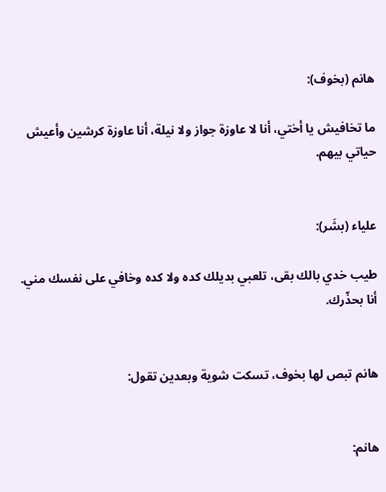هانم (بخوف):

ما تخافيش يا أختي، أنا لا عاوزة جواز ولا نيلة، أنا عاوزة كرشين وأعيش حياتي بيهم.


علياء (بشَر):

طيب خدي بالك بقى، تلعبي بديلك كده ولا كده وخافي على نفسك مني. أنا بحذّرك.


هانم تبص لها بخوف، تسكت شوية وبعدين تقول:


هانم: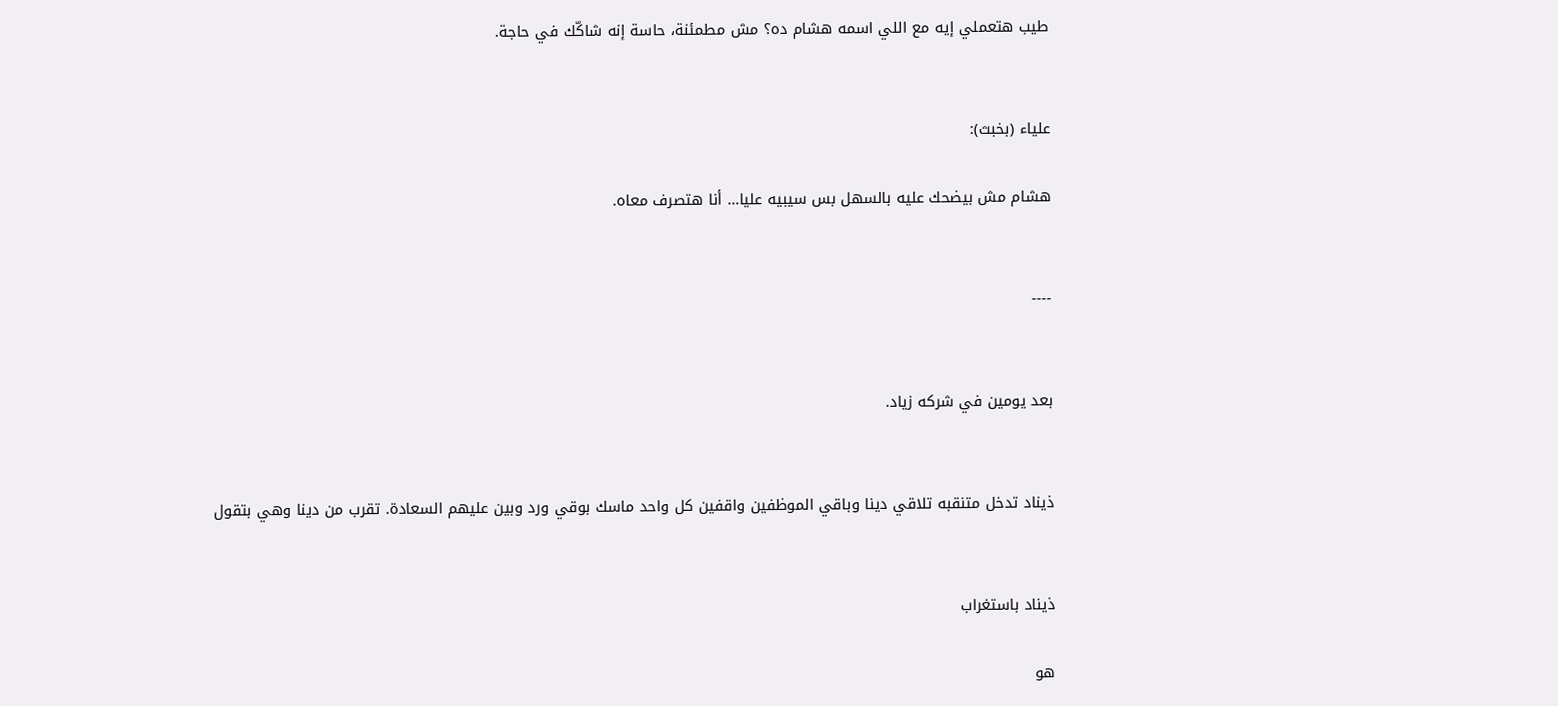طيب هتعملي إيه مع اللي اسمه هشام ده؟ مش مطمئنة، حاسة إنه شاكّك في حاجة.


علياء (بخبث):

هشام مش بيضحك عليه بالسهل بس سيبيه عليا… أنا هتصرف معاه.


----


بعد يومين في شركه زياد.


ذيناد تدخل متنقبه تلاقي دينا وباقي الموظفين واقفين كل واحد ماسك بوقي ورد وبين عليهم السعادة. تقرب من دينا وهي بتقول


ذيناد باستغراب

هو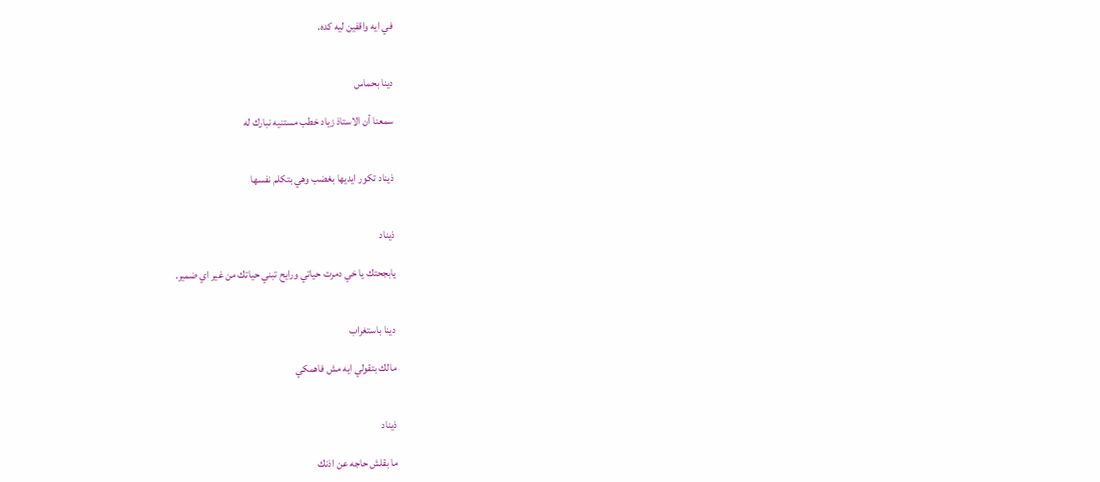في ايه واقفين ليه كده.


دينا بحماس

سمعنا أن الاستاذ زياد خطب مستنيه نبارك له


ذيناد تكور ايديها بغضب وهي بتكلم نفسها


ذيناد

يابجحتك يا خي دمرت حياتي ورايح تبني حياتك من غير اي ضمير.


دينا باستغراب

مالك بتقولي ايه مش فاهمكي


ذيناد

ما بقلش حاجه عن اذنك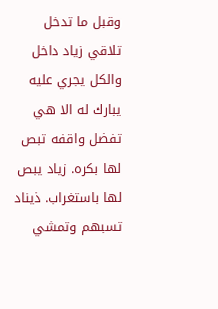وقبل ما تدخل تلاقي زياد داخل والكل يجري عليه يبارك له الا هي تفضل واقفه تبص لها بكره. زياد يبص لها باستغراب. ذيناد تسبهم وتمشي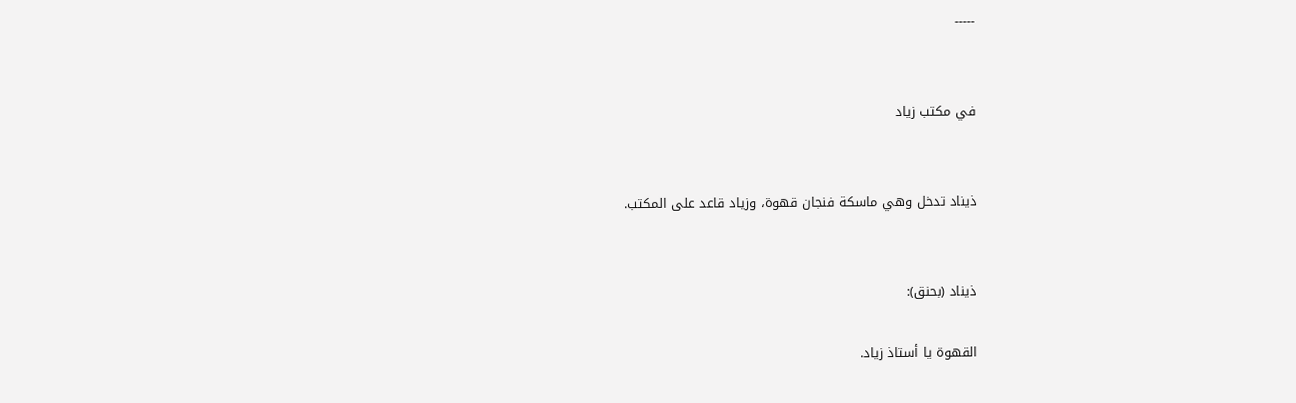-----


في مكتب زياد


ذيناد تدخل وهي ماسكة فنجان قهوة، وزياد قاعد على المكتب.


ذيناد (بحنق):

القهوة يا أستاذ زياد.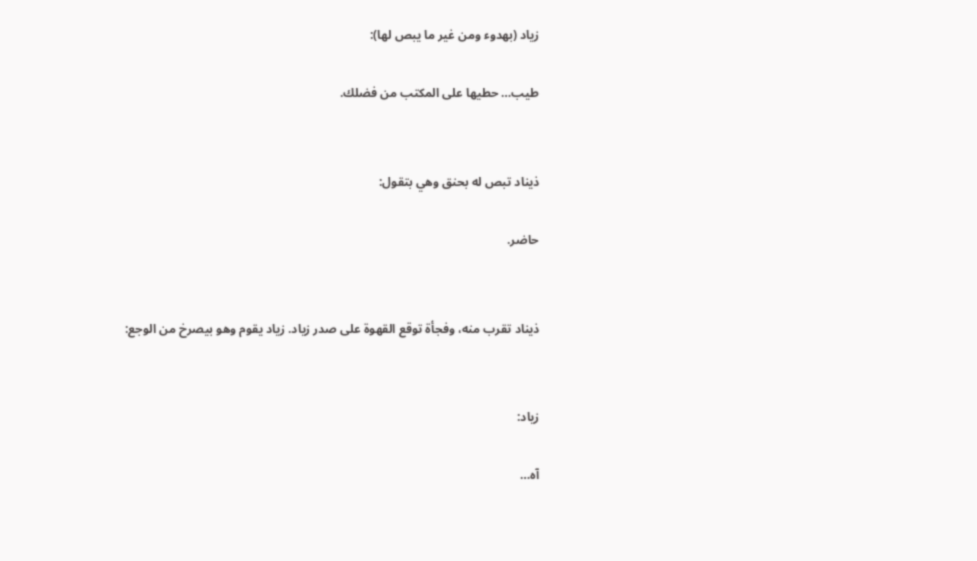زياد (بهدوء ومن غير ما يبص لها):

طيب… حطيها على المكتب من فضلك.


ذيناد تبص له بحنق وهي بتقول:

حاضر.


ذيناد تقرب منه، وفجأة توقع القهوة على صدر زياد. زياد يقوم وهو بيصرخ من الوجع:


زياد:

آه…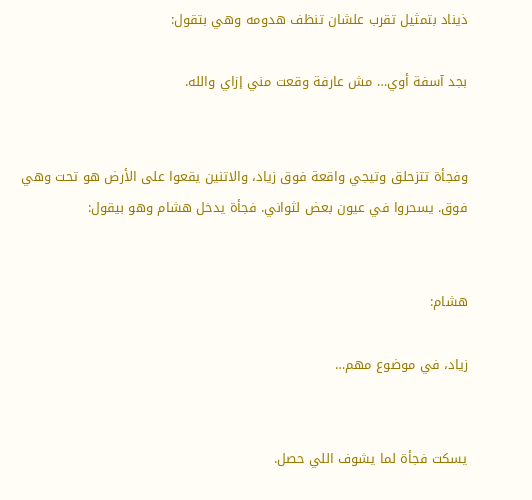ذيناد بتمثيل تقرب علشان تنظف هدومه وهي بتقول:

بجد آسفة أوي… مش عارفة وقعت مني إزاي والله.


وفجأة تتزحلق وتيجي واقعة فوق زياد، والاتنين يقعوا على الأرض هو تحت وهي فوق. يسحروا في عيون بعض لثواني. فجأة يدخل هشام وهو بيقول:


هشام:

زياد، في موضوع مهم…


يسكت فجأة لما يشوف اللي حصل.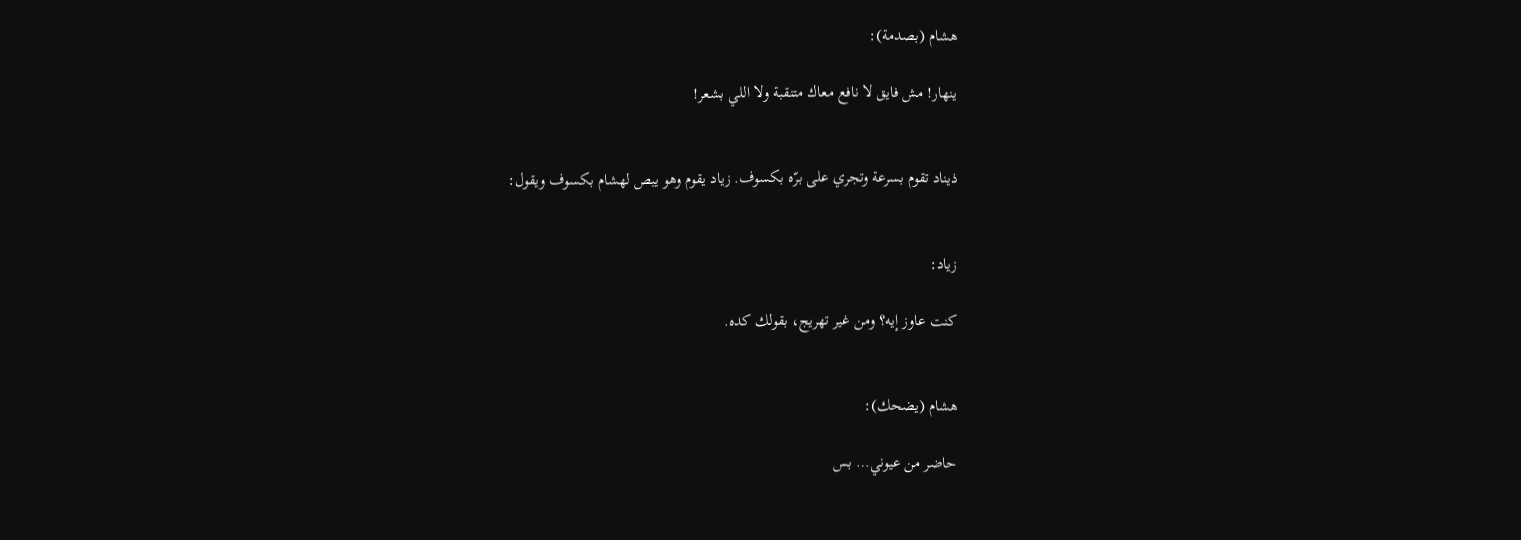هشام (بصدمة):

ينهار! مش فايق لا نافع معاك متنقبة ولا اللي بشعر!


ذيناد تقوم بسرعة وتجري على برّه بكسوف. زياد يقوم وهو يبص لهشام بكسوف ويقول:


زياد:

كنت عاوز إيه؟ ومن غير تهريج، بقولك كده.


هشام (يضحك):

حاضر من عيوني… بس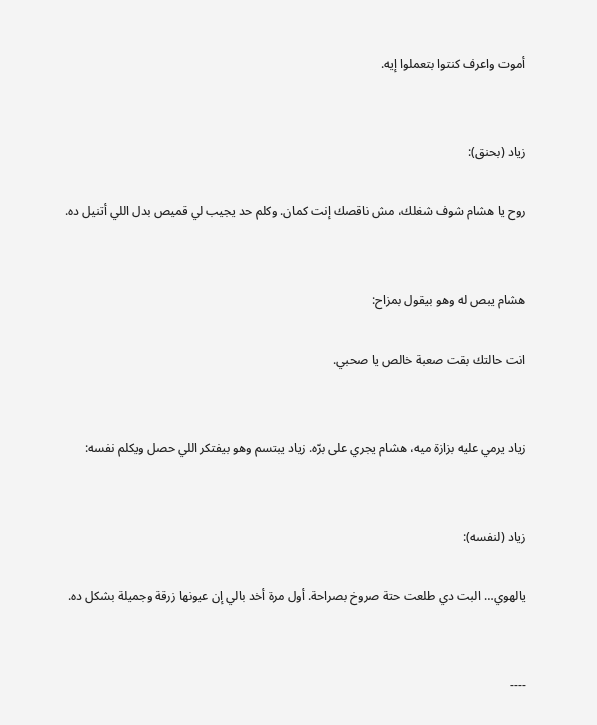أموت واعرف كنتوا بتعملوا إيه.


زياد (بحنق):

روح يا هشام شوف شغلك، مش ناقصك إنت كمان. وكلم حد يجيب لي قميص بدل اللي أتنيل ده.


هشام يبص له وهو بيقول بمزاح:

انت حالتك بقت صعبة خالص يا صحبي.


زياد يرمي عليه بزازة ميه، هشام يجري على برّه. زياد يبتسم وهو بيفتكر اللي حصل ويكلم نفسه:


زياد (لنفسه):

يالهوي… البت دي طلعت حتة صروخ بصراحة. أول مرة أخد بالي إن عيونها زرقة وجميلة بشكل ده.


----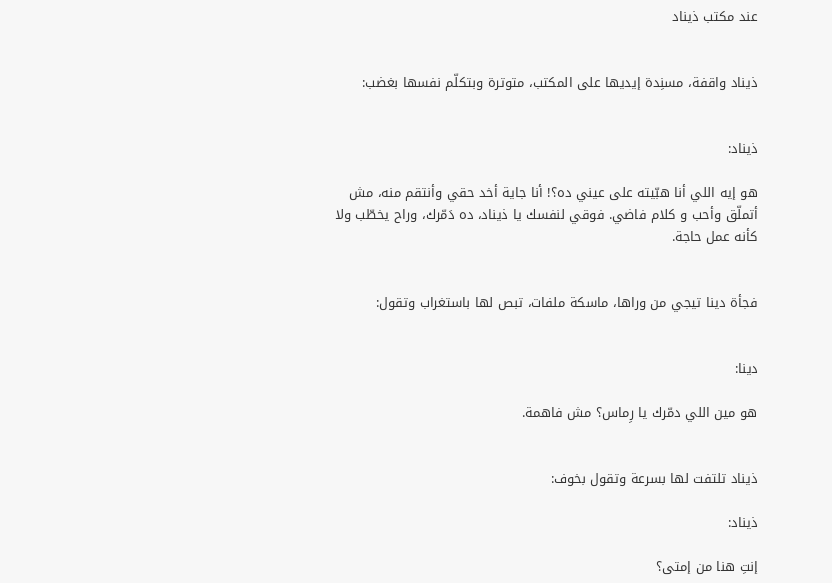عند مكتب ذيناد


ذيناد واقفة، مسنِدة إيديها على المكتب، متوترة وبتكلّم نفسها بغضب:


ذيناد:

هو إيه اللي أنا هبّيته على عيني ده؟! أنا جاية أخد حقي وأنتقم منه، مش أتملّق وأحب و كلام فاضي. فوقي لنفسك يا ذيناد، ده دَمّرك، وراح يخطّب ولا كأنه عمل حاجة.


فجأة دينا تيجي من وراها، ماسكة ملفات، تبص لها باستغراب وتقول:


دينا:

هو مين اللي دمّرك يا رِماس؟ مش فاهمة.


ذيناد تلتفت لها بسرعة وتقول بخوف:

ذيناد:

إنتِ هنا من إمتى؟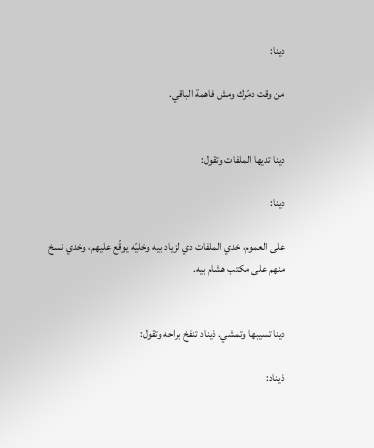دينا:

من وقت دمّرك ومش فاهمة الباقي.


دينا تديها الملفات وتقول:

دينا:

على العموم، خدي الملفات دي لزياد بيه وخليّه يوقّع عليهم، وخدي نسخ منهم على مكتب هشام بيه.


دينا تسيبها وتمشي. ذيناد تنفخ براحه وتقول:

ذيناد: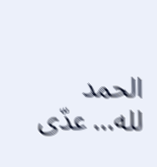الحمد لله… عدّى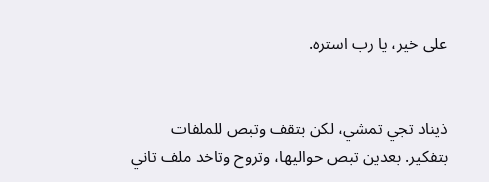على خير، يا رب استره.


ذيناد تجي تمشي، لكن بتقف وتبص للملفات بتفكير. بعدين تبص حواليها، وتروح وتاخد ملف تاني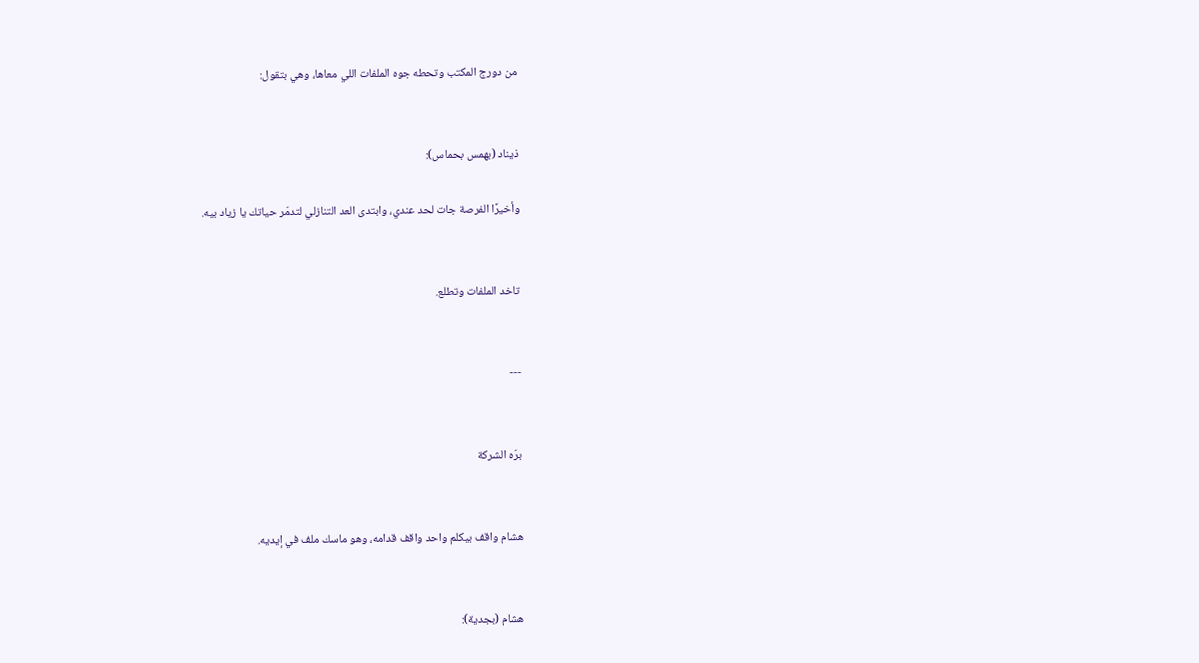من دورج المكتب وتحطه جوه الملفات اللي معاها، وهي بتقول:


ذيناد (بهمس بحماس):

وأخيرًا الفرصة جات لحد عندي، وابتدى العد التنازلي لتدمّر حياتك يا زياد بيه.


تاخد الملفات وتطلع.


---


برّه الشركة


هشام واقف بيكلم واحد واقف قدامه، وهو ماسك ملف في إيديه.


هشام (بجدية):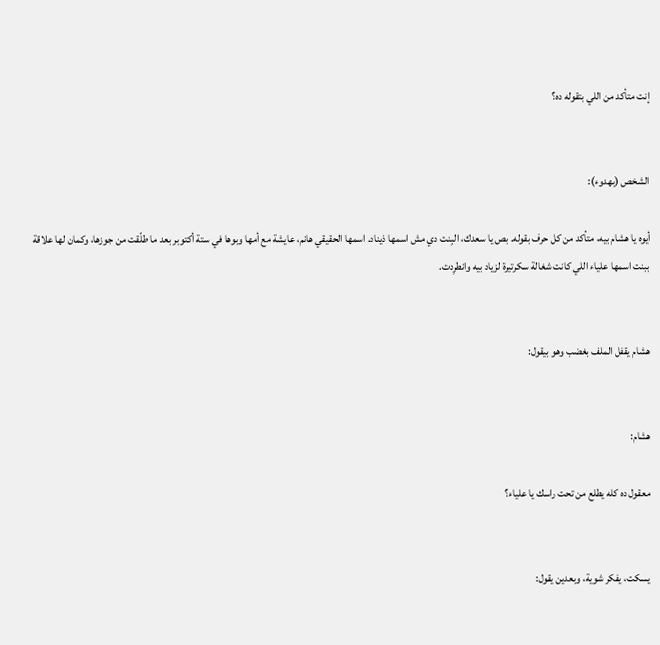إنت متأكد من اللي بتقوله ده؟


الشخص (بهدوء):

أيوه يا هشام بيه، متأكد من كل حرف بقوله. بص يا سعدك، البِنت دي مش اسمها ذيناد. اسمها الحقيقي هانم، عايشة مع أمها وبوها في ستة أكتوبر بعد ما طلّقت من جوزها، وكمان لها علاقة ببنت اسمها علياء اللي كانت شغالة سكرتيرة لزياد بيه وانطرِدت.


هشام يقفل الملف بغضب وهو بيقول:


هشام:

معقول ده كله يطلع من تحت راسك يا علياء؟


يسكت، يفكر شوية، وبعدين يقول: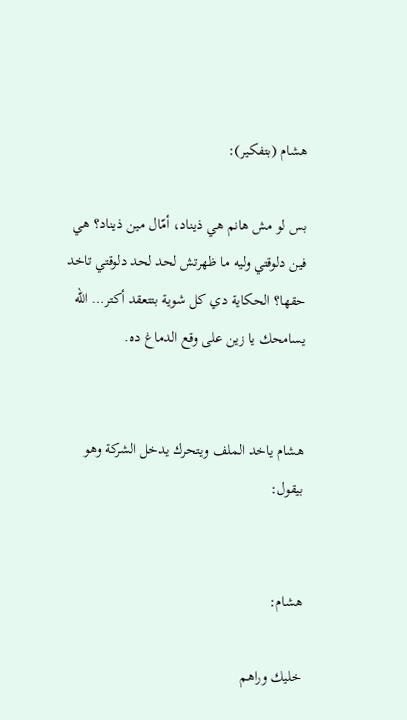هشام (بتفكير):

بس لو مش هانم هي ذيناد، أمّال مين ذيناد؟ هي فين دلوقتي وليه ما ظهرتش لحد لحد دلوقتي تاخد حقها؟ الحكاية دي كل شوية بتتعقد أكتر… الله يسامحك يا زين على وقع الدماغ ده.


هشام ياخد الملف ويتحرك يدخل الشركة وهو بيقول:


هشام:

خليك وراهم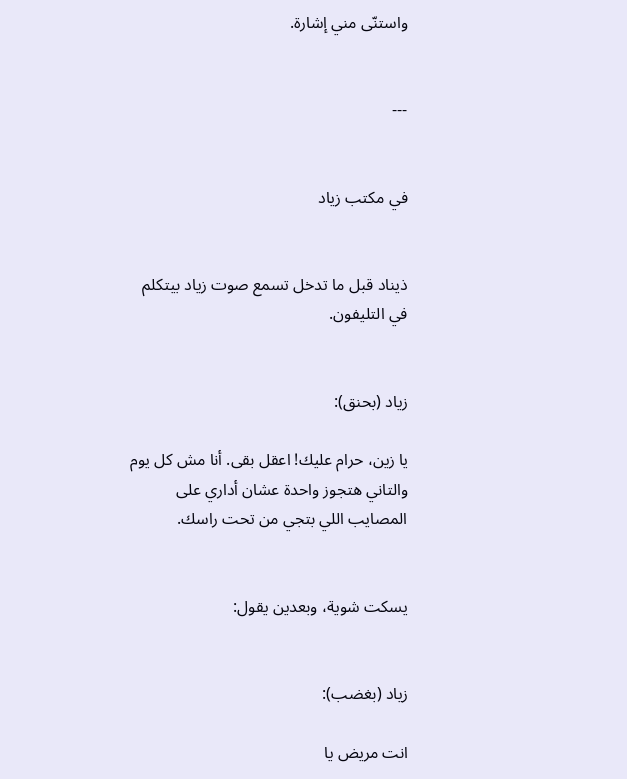واستنّى مني إشارة.


---


في مكتب زياد


ذيناد قبل ما تدخل تسمع صوت زياد بيتكلم في التليفون.


زياد (بحنق):

يا زين، حرام عليك! اعقل بقى. أنا مش كل يوم والتاني هتجوز واحدة عشان أداري على المصايب اللي بتجي من تحت راسك.


يسكت شوية، وبعدين يقول:


زياد (بغضب):

انت مريض يا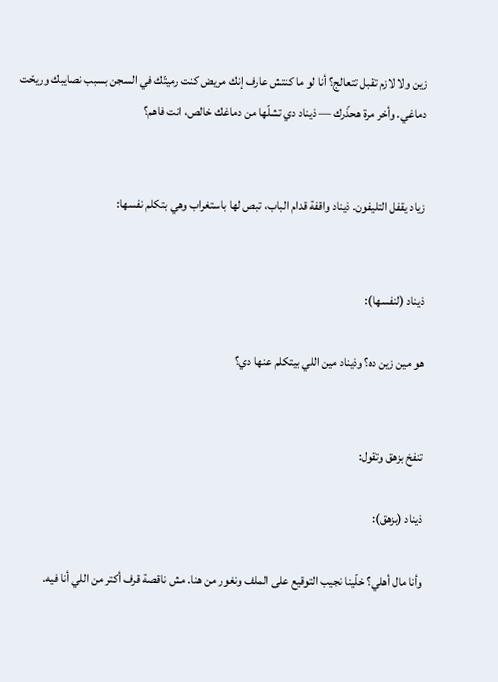زين ولا لازم تقبل تتعالج؟ أنا لو ما كنتش عارف إنك مريض كنت رميتّك في السجن بسبب نصايبك وريحّت دماغي. وأخر مرة هحذّرك — ذيناد دي تشلّها من دماغك خالص، انت فاهم؟


زياد يقفل التليفون. ذيناد واقفة قدام الباب، تبص لها باستغراب وهي بتكلم نفسها:


ذيناد (لنفسها):

هو مين زين ده؟ وذيناد مين اللي بيتكلم عنها دي؟


تنفخ بزهق وتقول:

ذيناد (بزهق):

وأنا مال أهلي؟ خلّينا نجيب التوقيع على الملف ونغور من هنا. مش ناقصة قرف أكتر من اللي أنا فيه.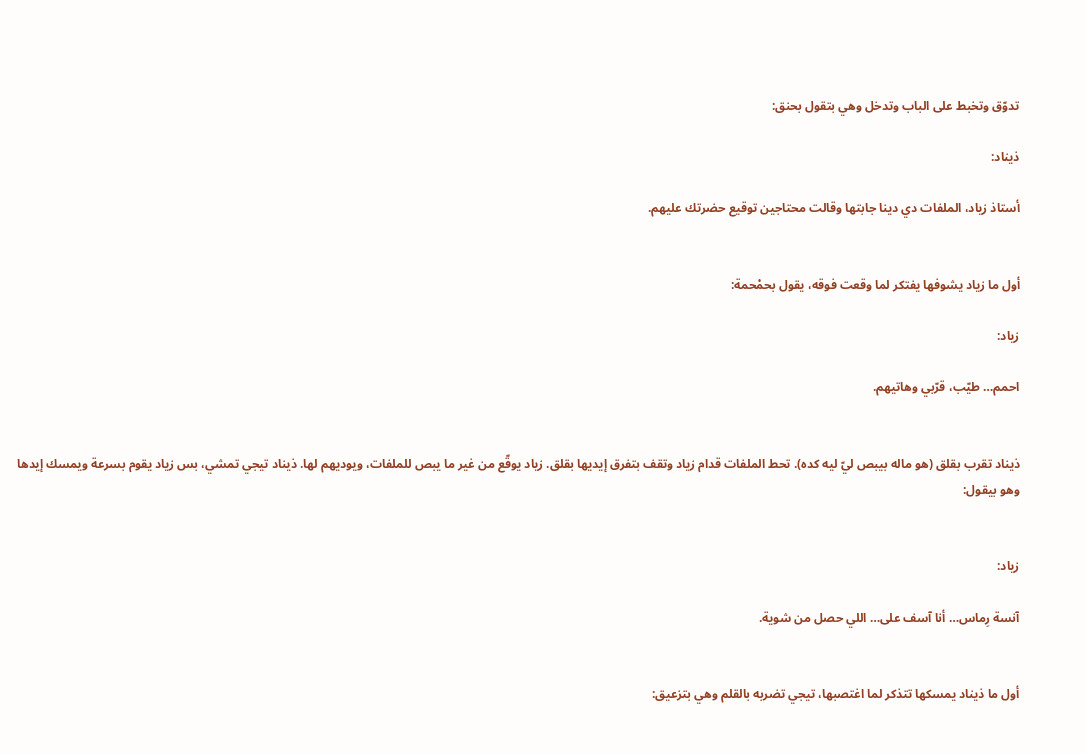تدوّق وتخبط على الباب وتدخل وهي بتقول بحنق:

ذيناد:

أستاذ زياد، الملفات دي دينا جابتها وقالت محتاجين توقيع حضرتك عليهم.


أول ما زياد يشوفها يفتكر لما وقعت فوقه، يقول بحمْحمة:

زياد:

احمم… طيّب، قرّبي وهاتيهم.


ذيناد تقرب بقلق (هو ماله بيبص ليّ ليه كده). تحط الملفات قدام زياد وتقف بتفرق إيديها بقلق. زياد يوقّع من غير ما يبص للملفات، ويوديهم لها. ذيناد تيجي تمشي، بس زياد يقوم بسرعة ويمسك إيدها وهو بيقول:


زياد:

آنسة رِماس… أنا آسف على… اللي حصل من شوية.


أول ما ذيناد يمسكها تتذكر لما اغتصبها، تيجي تضربه بالقلم وهي بتزعيق: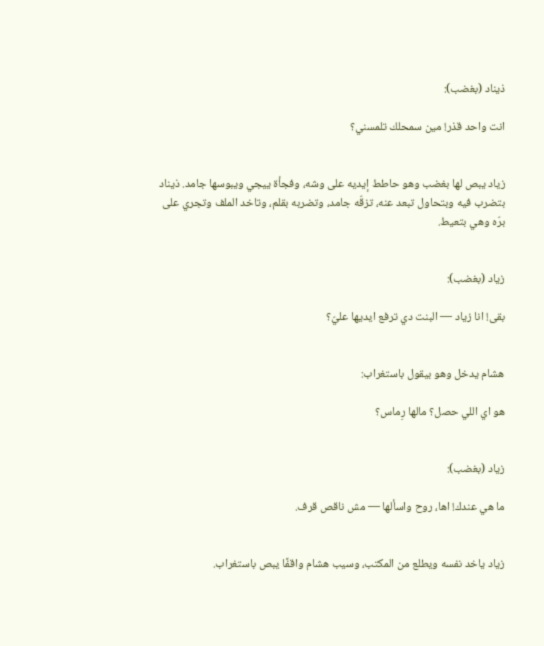ذيناد (بغضب):

انت واحد قذر! مين سمحلك تلمسني؟


زياد يبص لها بغضب وهو حاطط إيديه على وشه، وفجأة ييجي ويبوسها جامد. ذيناد بتضرب فيه وبتحاول تبعد عنه، تزقّه جامد، وتضربه بقلم، وتاخد الملف وتجري على برّه وهي بتعيط.


زياد (بغضب):

بقى! انا زياد — البنت دي ترفع ايديها عليّ؟


هشام يدخل وهو بيقول باستغراب:

هو اي اللي حصل؟ مالها رِماس؟


زياد (بغضب):

ما هي عندك! اها، روح واسألها — مش ناقص قرف.


زياد ياخد نفسه ويطلع من المكتب، وسيب هشام واقفًا يبص باستغراب.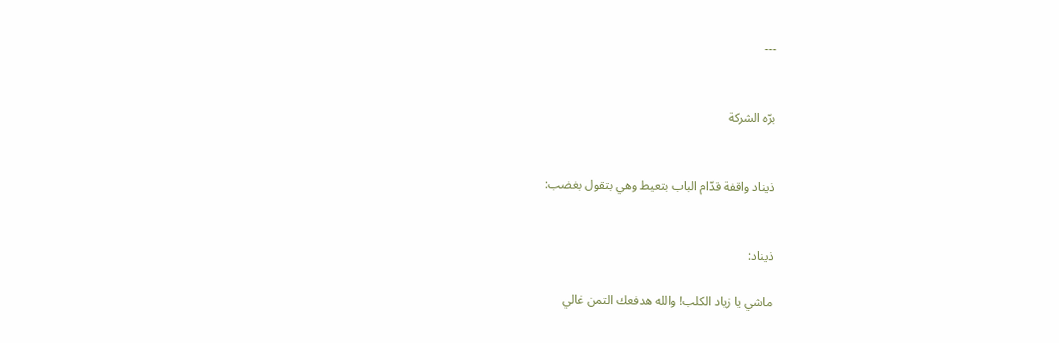---


برّه الشركة


ذيناد واقفة قدّام الباب بتعيط وهي بتقول بغضب:


ذيناد:

ماشي يا زياد الكلب! والله هدفعك التمن غالي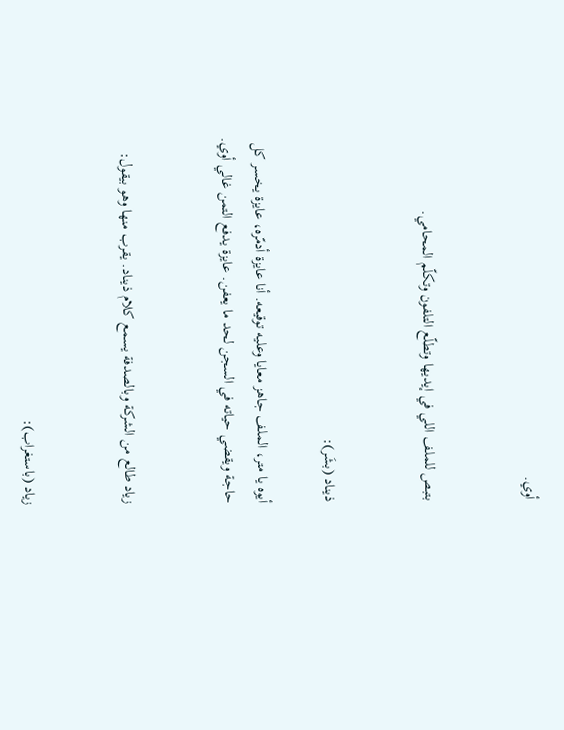أوي.


بتبص للملف اللي في إيديها وتطلّع التلفون وتكلّم المحامي.


ذيناد (بشَر):

أيوه يا متر، الملف جاهز معايا وعليه توقيعه. أنا عايزة أدمّره، عايزة يخسر كل حاجة ويقضي حياته في السجن لحد ما يعفن. عايزة يدفع التمن غالي أوي.


زياد طالع من الشركة وبالصدفة يسمع كلام ذيناد. يقرب منها وهو بيقول:


زياد (باستغراب):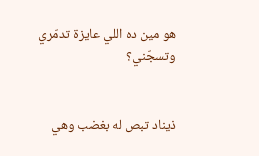هو مين ده اللي عايزة تدمّري وتسجّني؟


ذيناد تبص له بغضب وهي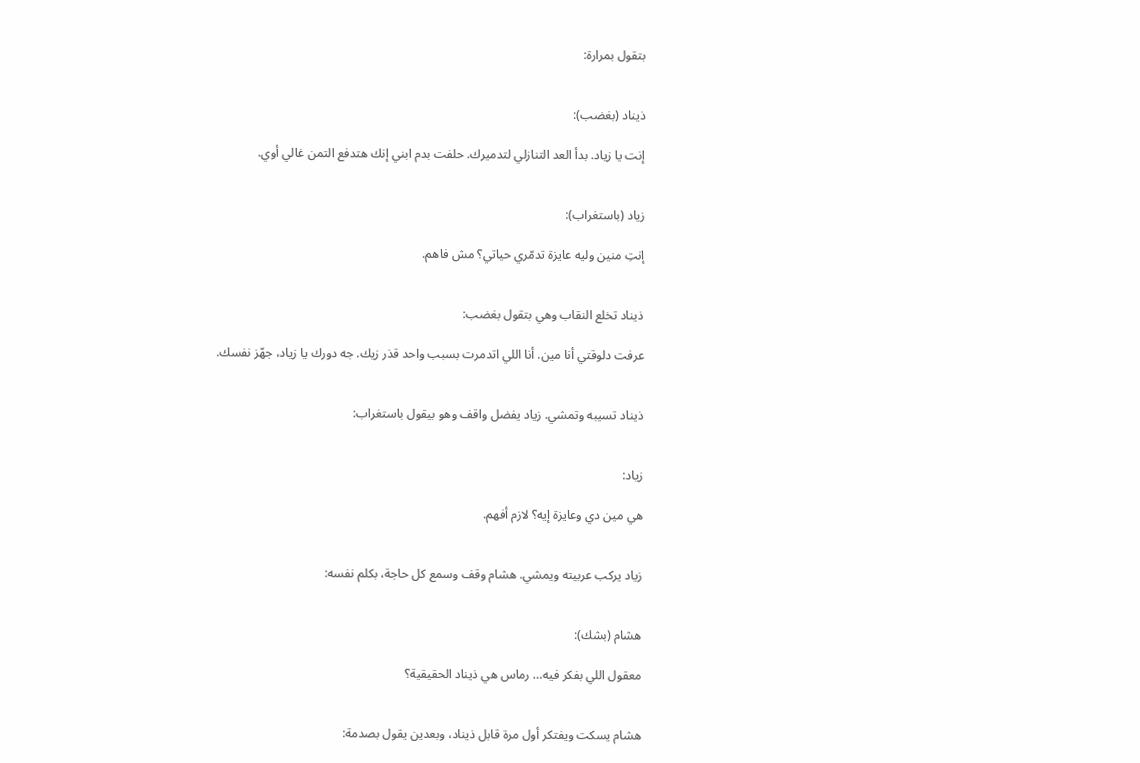بتقول بمرارة:


ذيناد (بغضب):

إنت يا زياد. بدأ العد التنازلي لتدميرك. حلفت بدم ابني إنك هتدفع التمن غالي أوي.


زياد (باستغراب):

إنتِ منين وليه عايزة تدمّري حياتي؟ مش فاهم.


ذيناد تخلع النقاب وهي بتقول بغضب:

عرفت دلوقتي أنا مين. أنا اللي اتدمرت بسبب واحد قذر زيك. جه دورك يا زياد، جهّز نفسك.


ذيناد تسيبه وتمشي. زياد يفضل واقف وهو بيقول باستغراب:


زياد:

هي مين دي وعايزة إيه؟ لازم أفهم.


زياد يركب عربيته ويمشي. هشام وقف وسمع كل حاجة، بكلم نفسه:


هشام (بشك):

معقول اللي بفكر فيه… رماس هي ذيناد الحقيقية؟


هشام يسكت ويفتكر أول مرة قابل ذيناد، وبعدين يقول بصدمة: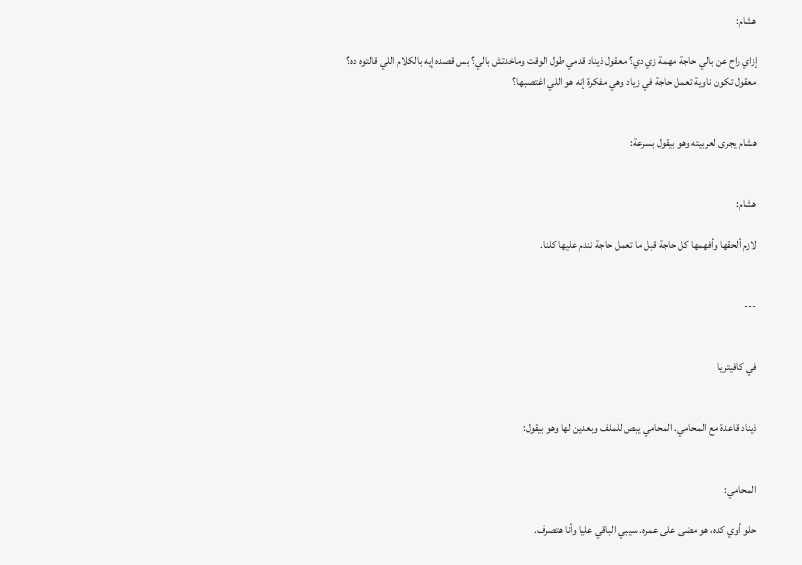هشام:

إزاي راح عن بالي حاجة مهمة زي دي؟ معقول ذيناد قدمي طول الوقت وماخدتش بالي؟ بس قصده إيه بالكلام اللي قالتوه ده؟ معقول تكون ناوية تعمل حاجة في زياد وهي مفكرة إنه هو اللي اغتصبها؟


هشام يجرى لعربيته وهو بيقول بسرعة:


هشام:

لازم ألحقها وأفهمها كل حاجة قبل ما تعمل حاجة نندم عليها كلنا.


---


في كافيتريا


ذيناد قاعدة مع المحامي. المحامي يبص للملف وبعدين لها وهو بيقول:


المحامي:

حلو أوي كده، هو مضى على عمره. سيبي الباقي عليا وأنا هتصرف.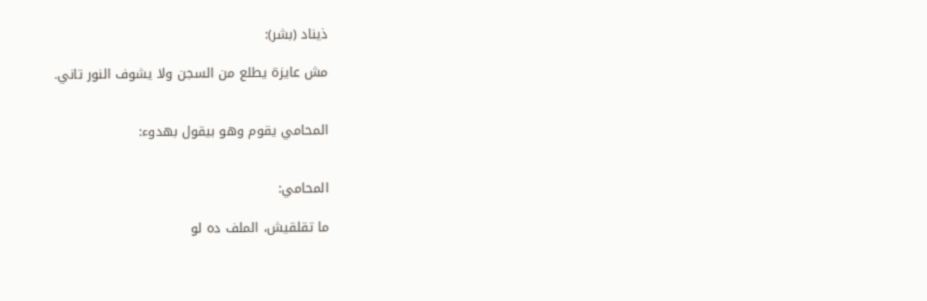ذيناد (بشر):

مش عايزة يطلع من السجن ولا يشوف النور تاني.


المحامي يقوم وهو بيقول بهدوء:


المحامي:

ما تقلقيش، الملف ده لو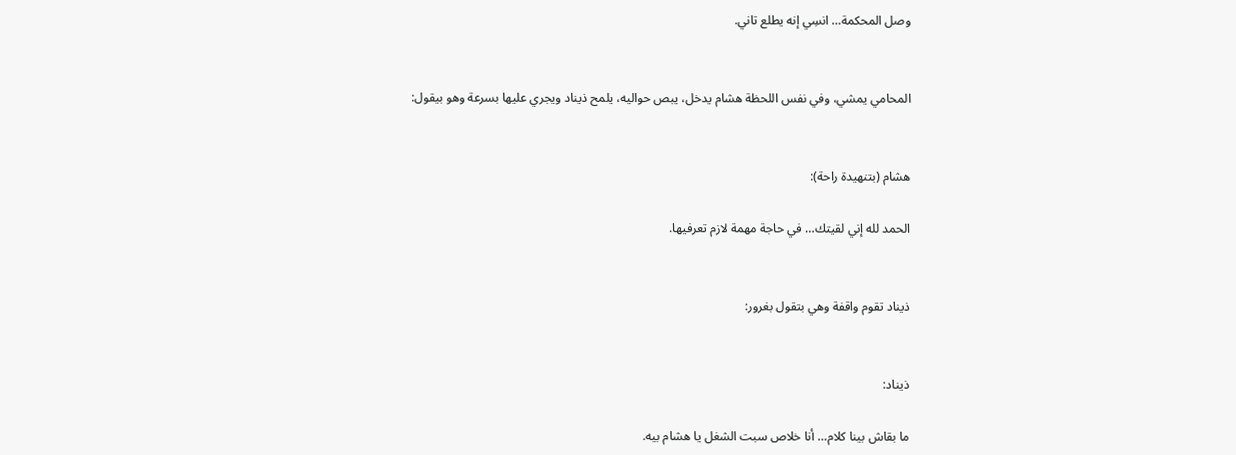وصل المحكمة… انسِي إنه يطلع تاني.


المحامي يمشي، وفي نفس اللحظة هشام يدخل، يبص حواليه، يلمح ذيناد ويجري عليها بسرعة وهو بيقول:


هشام (بتنهيدة راحة):

الحمد لله إني لقيتك… في حاجة مهمة لازم تعرفيها.


ذيناد تقوم واقفة وهي بتقول بغرور:


ذيناد:

ما بقاش بينا كلام… أنا خلاص سبت الشغل يا هشام بيه.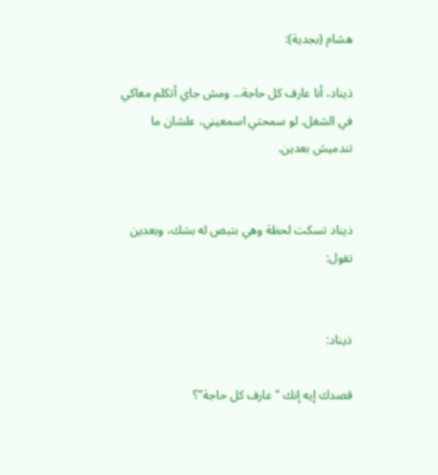هشام (بجدية):

ذيناد، أنا عارف كل حاجة… ومش جاي أتكلم معاكي في الشغل. لو سمحتي اسمعيني، علشان ما تندميش بعدين.


ذيناد تسكت لحظة وهي بتبص له بشك، وبعدين تقول:


ذيناد:

قصدك إيه إنك "عارف كل حاجة"؟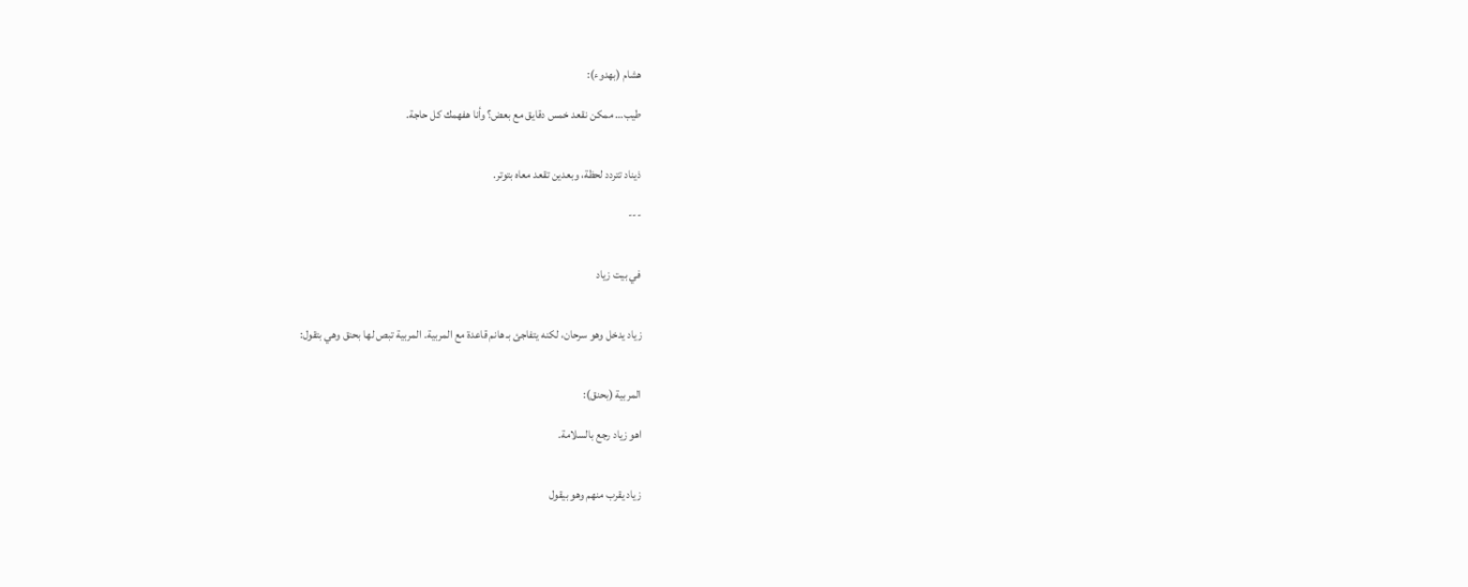هشام (بهدوء):

طيب… ممكن نقعد خمس دقايق مع بعض؟ وأنا هفهمك كل حاجة.


ذيناد تتردد لحظة، وبعدين تقعد معاه بتوتر.

---


في بيت زياد


زياد يدخل وهو سرحان، لكنه يتفاجئ بـ هانم قاعدة مع المربية. المربية تبص لها بحنق وهي بتقول:


المربية (بحنق):

اهو زياد رجع بالسلامة.


زياد يقرب منهم وهو بيقول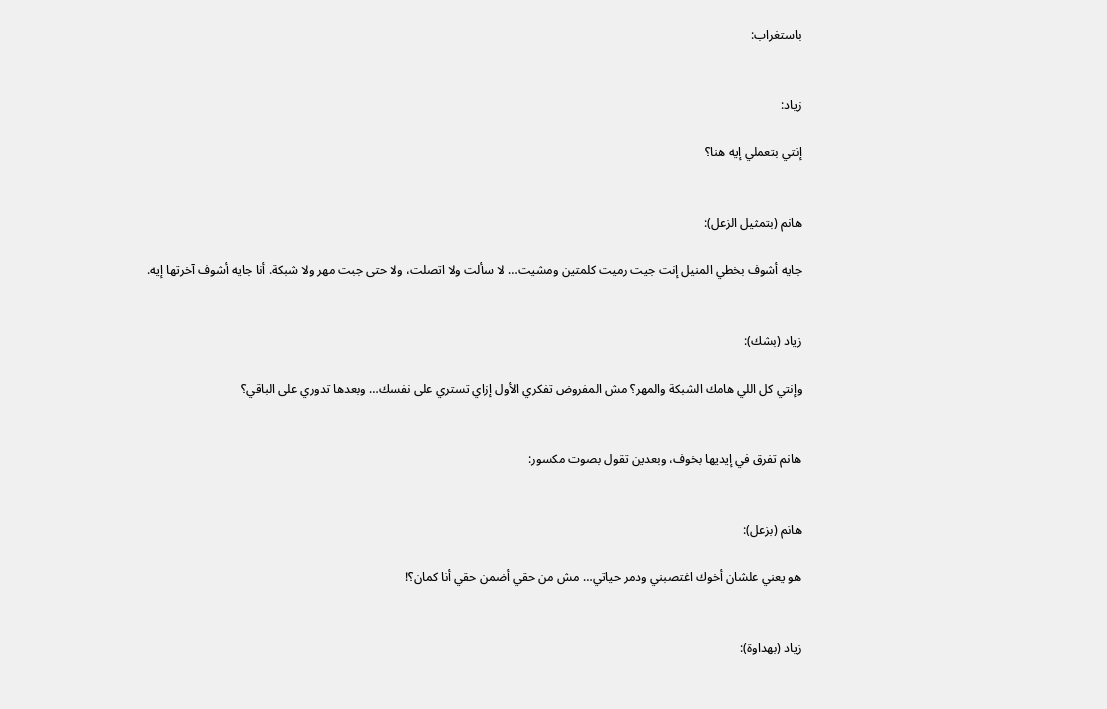باستغراب:


زياد:

إنتي بتعملي إيه هنا؟


هانم (بتمثيل الزعل):

جايه أشوف بخطي المنيل إنت جيت رميت كلمتين ومشيت… لا سألت ولا اتصلت، ولا حتى جبت مهر ولا شبكة. أنا جايه أشوف آخرتها إيه.


زياد (بشك):

وإنتي كل اللي هامك الشبكة والمهر؟ مش المفروض تفكري الأول إزاي تستري على نفسك… وبعدها تدوري على الباقي؟


هانم تفرق في إيديها بخوف، وبعدين تقول بصوت مكسور:


هانم (بزعل):

هو يعني علشان أخوك اغتصبني ودمر حياتي… مش من حقي أضمن حقي أنا كمان؟!


زياد (بهداوة):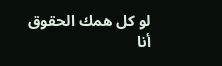لو كل همك الحقوق أنا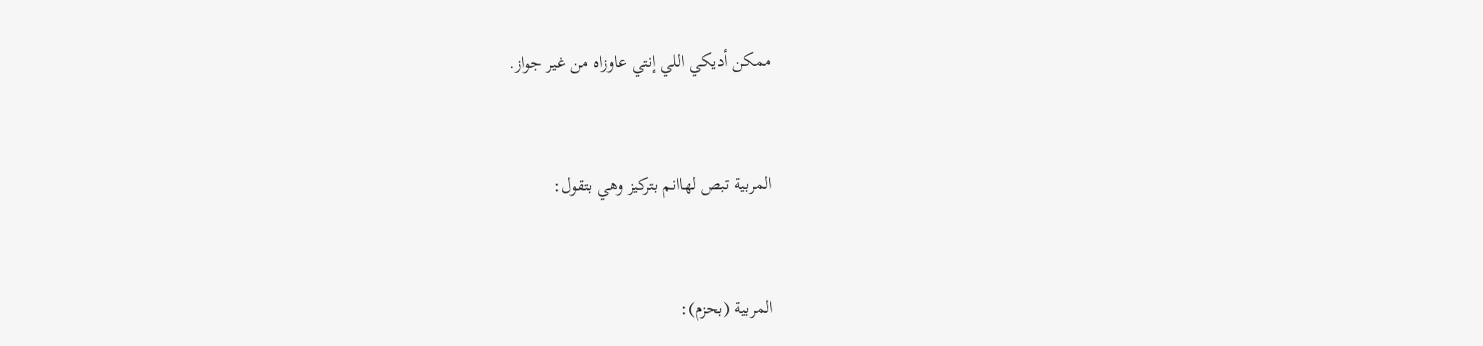ممكن أديكي اللي إنتي عاوزاه من غير جواز.


المربية تبص لهاانم بتركيز وهي بتقول:


المربية (بحزم):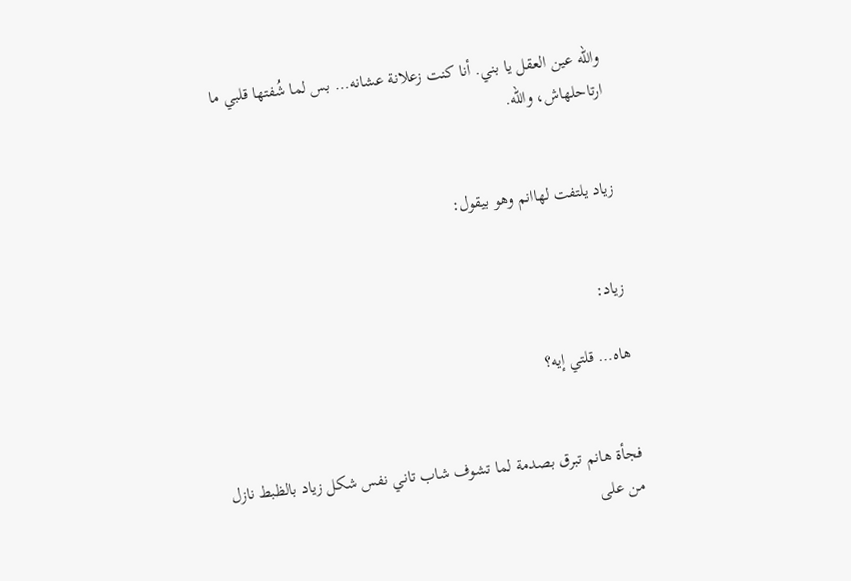والله عين العقل يا بني. أنا كنت زعلانة عشانه… بس لما شُفتها قلبي ما ارتاحلهاش، والله.


زياد يلتفت لهاانم وهو بيقول:


زياد:

هاه… قلتي إيه؟


فجأة هانم تبرق بصدمة لما تشوف شاب تاني نفس شكل زياد بالظبط نازل من على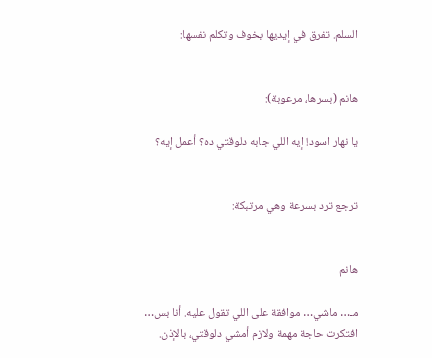السلم. تفرق في إيديها بخوف وتكلم نفسها:


هانم (بسرها، مرعوبة):

يا نهار اسود! إيه اللي جابه دلوقتي ده؟ أعمل إيه؟


ترجع ترد بسرعة وهي مرتبكة:


هانم

مـ… ماشي… موافقة على اللي تقول عليه. أنا بس… افتكرت حاجة مهمة ولازم أمشي دلوقتي، بالإذن.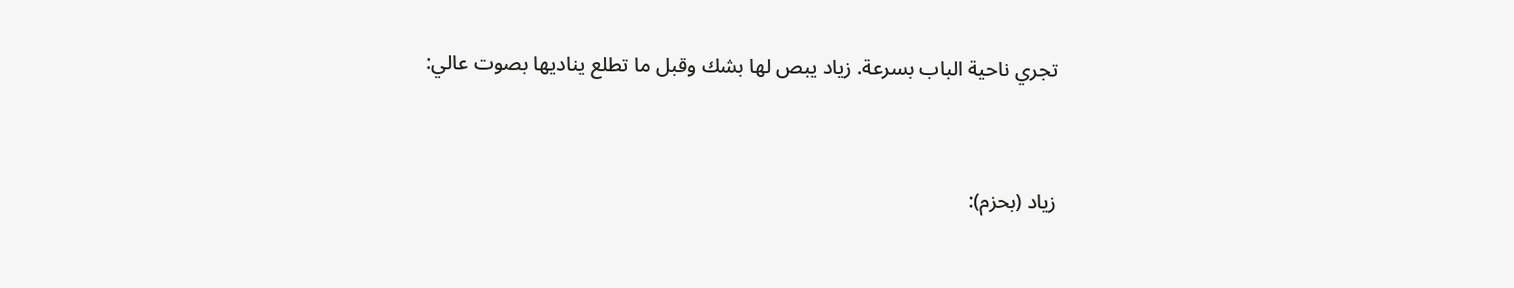تجري ناحية الباب بسرعة. زياد يبص لها بشك وقبل ما تطلع يناديها بصوت عالي:


زياد (بحزم):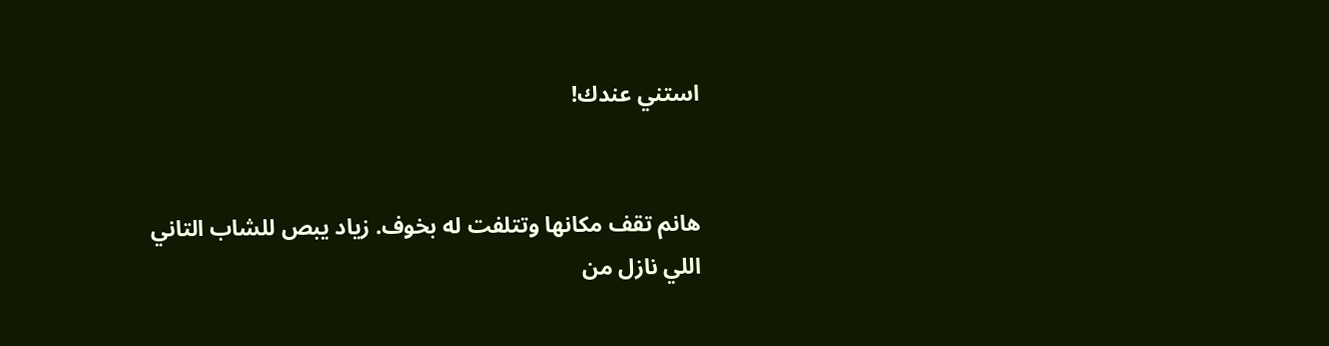استني عندك!


هانم تقف مكانها وتتلفت له بخوف. زياد يبص للشاب التاني اللي نازل من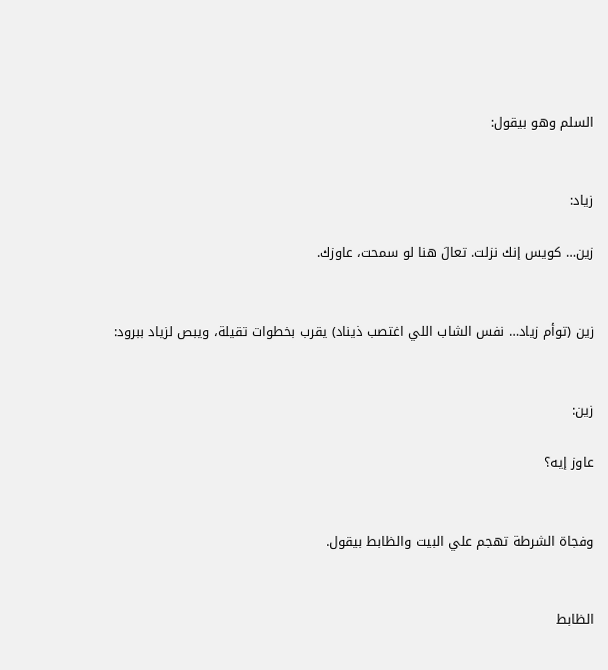السلم وهو بيقول:


زياد:

زين… كويس إنك نزلت. تعالَ هنا لو سمحت، عاوزك.


زين (توأم زياد… نفس الشاب اللي اغتصب ذيناد) يقرب بخطوات تقيلة، ويبص لزياد ببرود:


زين:

عاوز إيه؟


وفجاة الشرطة تهجم علي البيت والظابط بيقول.


الظابط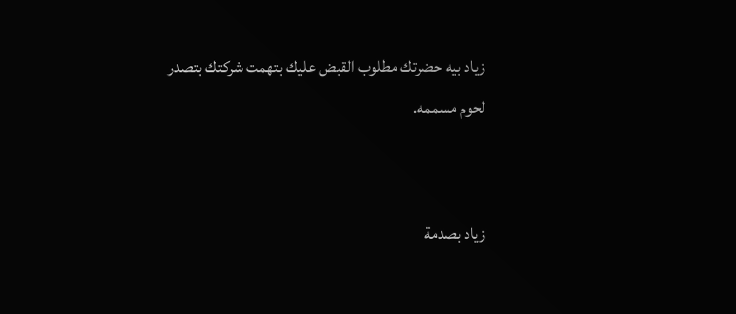زياد بيه حضرتك مطلوب القبض عليك بتهمت شركتك بتصدر لحوم مسممه.


زياد بصدمة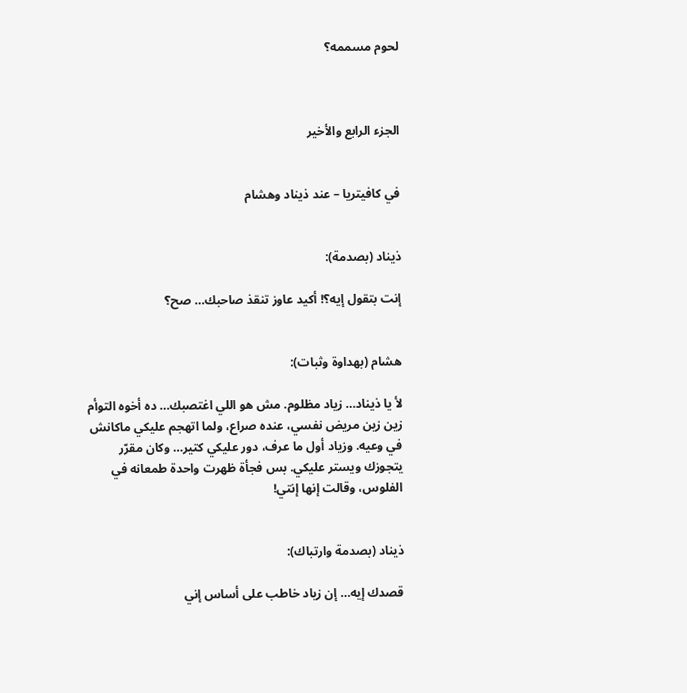لحوم مسممه؟



الجزء الرابع والأخير


في كافيتريا – عند ذيناد وهشام


ذيناد (بصدمة):

إنت بتقول إيه؟! أكيد عاوز تنقذ صاحبك… صح؟


هشام (بهداوة وثبات):

لأ يا ذيناد… زياد مظلوم. مش هو اللي اغتصبك… ده أخوه التوأم زين زين مريض نفسي، عنده صراع، ولما اتهجم عليكي ماكانش في وعيه. وزياد أول ما عرف، دور عليكي كتير… وكان مقرّر يتجوزك ويستر عليكي. بس فجأة ظهرت واحدة طمعانه في الفلوس، وقالت إنها إنتي!


ذيناد (بصدمة وارتباك):

قصدك إيه… إن زياد خاطب على أساس إني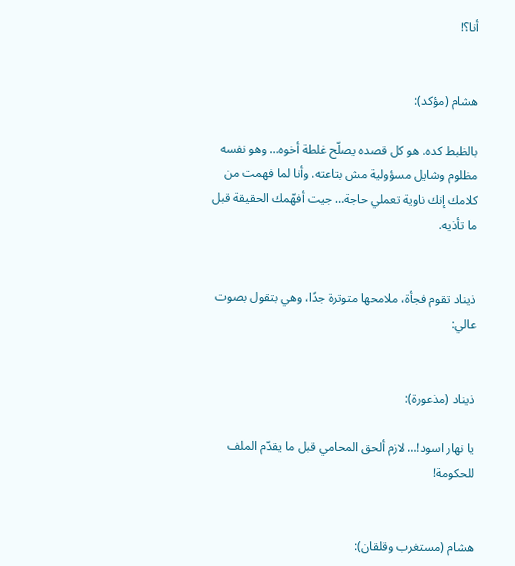أنا؟!


هشام (مؤكد):

بالظبط كده. هو كل قصده يصلّح غلطة أخوه… وهو نفسه مظلوم وشايل مسؤولية مش بتاعته. وأنا لما فهمت من كلامك إنك ناوية تعملي حاجة… جيت أفهّمك الحقيقة قبل ما تأذيه.


ذيناد تقوم فجأة، ملامحها متوترة جدًا، وهي بتقول بصوت عالي:


ذيناد (مذعورة):

يا نهار اسود!… لازم ألحق المحامي قبل ما يقدّم الملف للحكومة!


هشام (مستغرب وقلقان):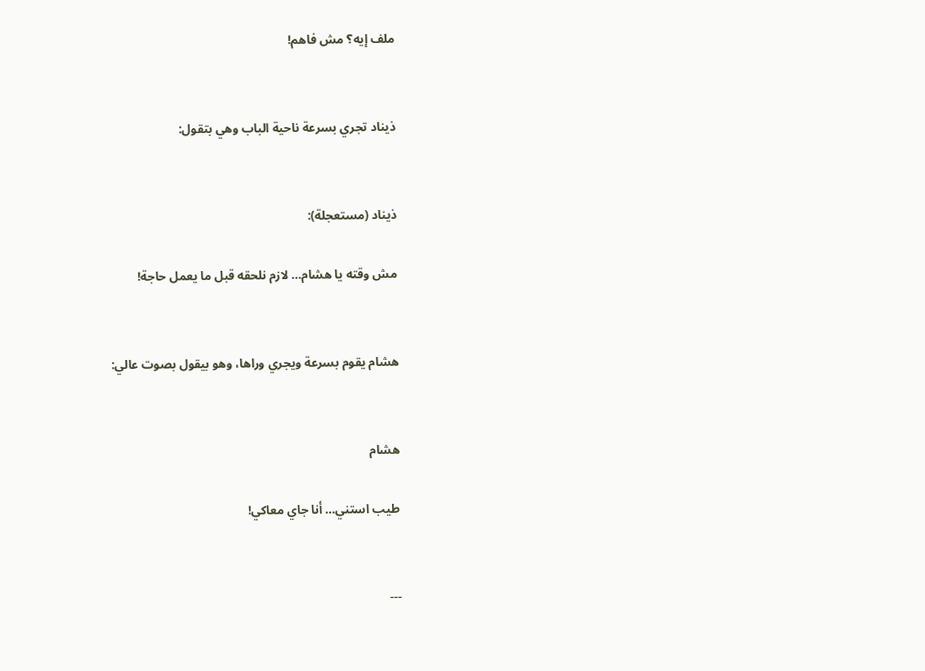ملف إيه؟ مش فاهم!


ذيناد تجري بسرعة ناحية الباب وهي بتقول:


ذيناد (مستعجلة):

مش وقته يا هشام… لازم نلحقه قبل ما يعمل حاجة!


هشام يقوم بسرعة ويجري وراها، وهو بيقول بصوت عالي:


هشام

طيب استني… أنا جاي معاكي!


---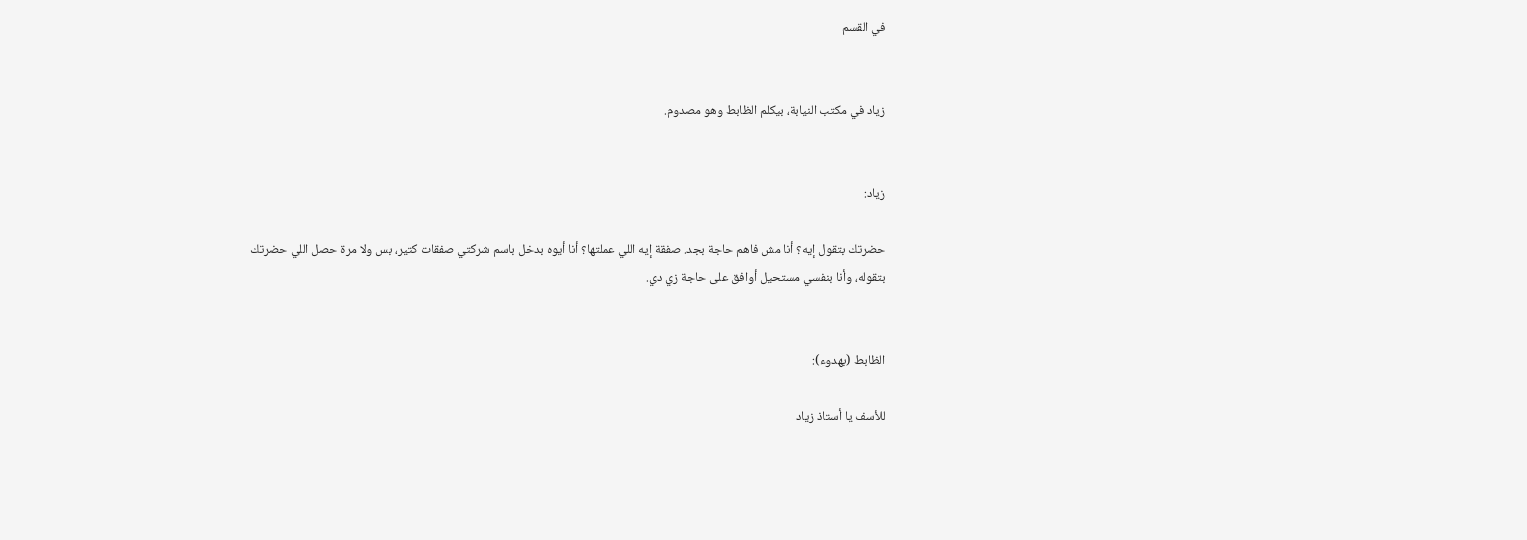في القسم


زياد في مكتب النيابة، بيكلم الظابط وهو مصدوم.


زياد:

حضرتك بتقول إيه؟ أنا مش فاهم حاجة بجد. صفقة إيه اللي عملتها؟ أنا أيوه بدخل باسم شركتي صفقات كتير، بس ولا مرة حصل اللي حضرتك بتقوله، وأنا بنفسي مستحيل أوافق على حاجة زي دي.


الظابط (بهدوء):

للأسف يا أستاذ زياد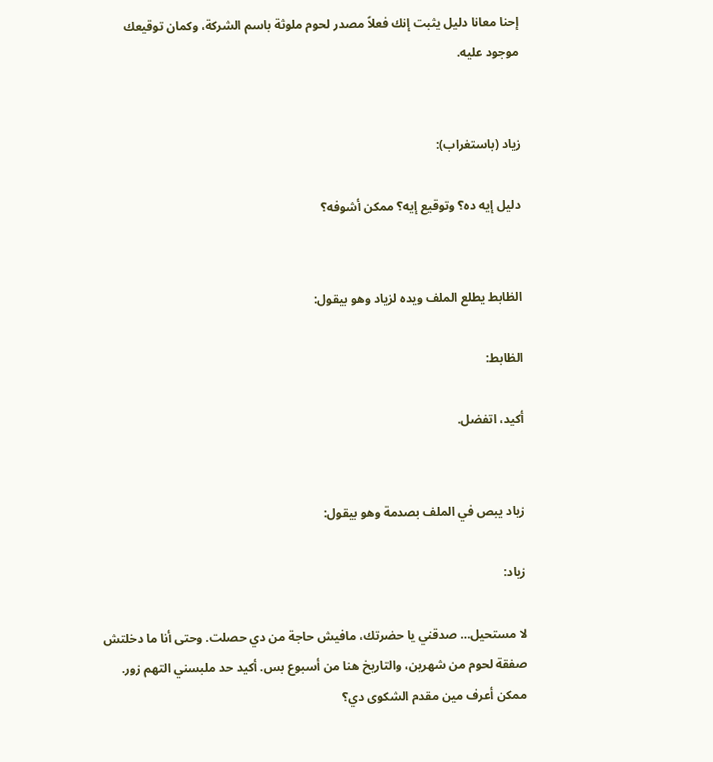إحنا معانا دليل يثبت إنك فعلاً مصدر لحوم ملوثة باسم الشركة، وكمان توقيعك موجود عليه.


زياد (باستغراب):

دليل إيه ده؟ وتوقيع إيه؟ ممكن أشوفه؟


الظابط يطلع الملف ويده لزياد وهو بيقول:

الظابط:

أكيد، اتفضل.


زياد يبص في الملف بصدمة وهو بيقول:

زياد:

لا مستحيل… صدقني يا حضرتك، مافيش حاجة من دي حصلت. وحتى أنا ما دخلتش صفقة لحوم من شهرين، والتاريخ هنا من أسبوع بس. أكيد حد ملبسني التهم زور. ممكن أعرف مين مقدم الشكوى دي؟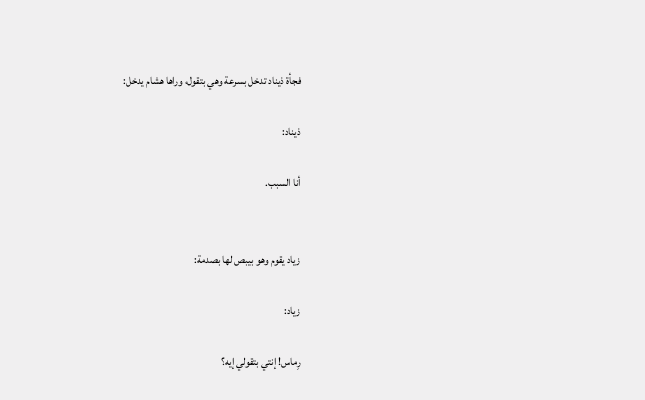فجأة ذيناد تدخل بسرعة وهي بتقول، وراها هشام يدخل:

ذيناد:

أنا السبب.


زياد يقوم وهو بيبص لها بصدمة:

زياد:

رِماس! إنتي بتقولي إيه؟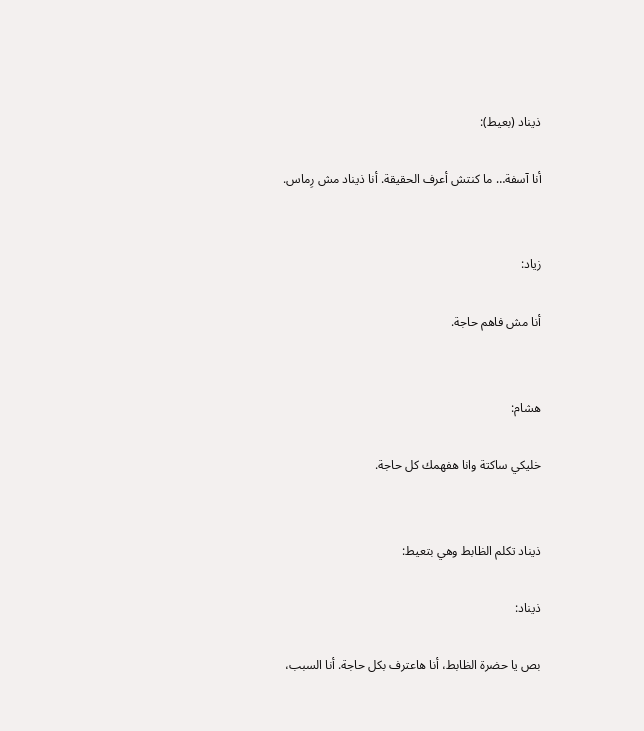ذيناد (بعيط):

أنا آسفة… ما كنتش أعرف الحقيقة. أنا ذيناد مش رِماس.


زياد:

أنا مش فاهم حاجة.


هشام:

خليكي ساكتة وانا هفهمك كل حاجة.


ذيناد تكلم الظابط وهي بتعيط:

ذيناد:

بص يا حضرة الظابط، أنا هاعترف بكل حاجة. أنا السبب،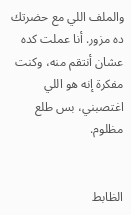والملف اللي مع حضرتك ده مزور. أنا عملت كده عشان أنتقم منه، وكنت مفكرة إنه هو اللي اغتصبني، بس طلع مظلوم.


الظابط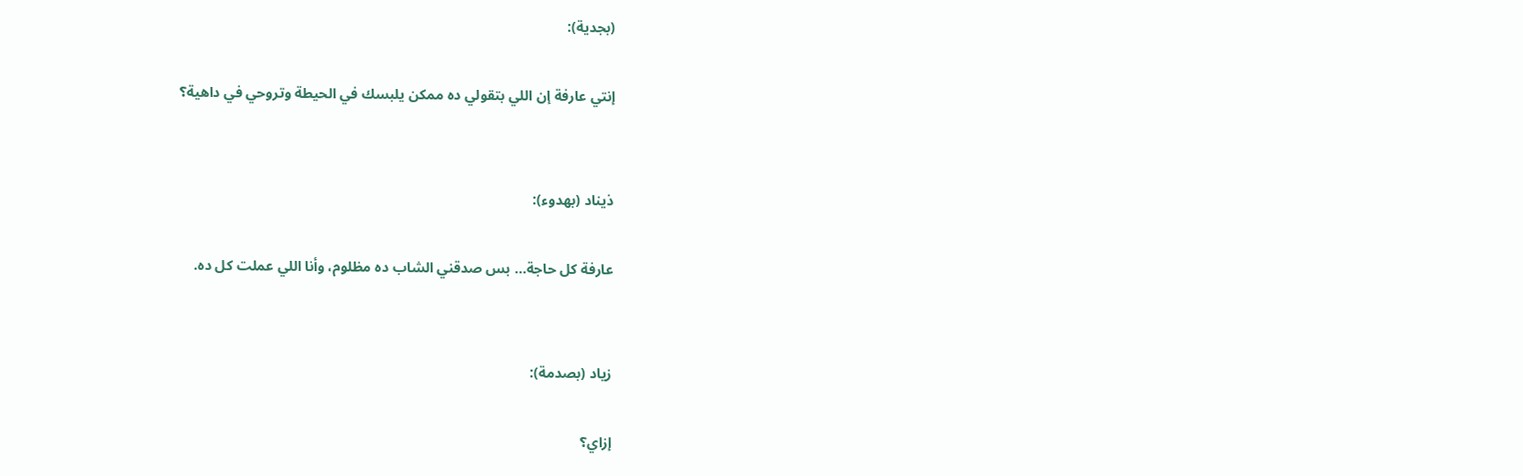(بجدية):

إنتي عارفة إن اللي بتقولي ده ممكن يلبسك في الحيطة وتروحي في داهية؟


ذيناد (بهدوء):

عارفة كل حاجة… بس صدقني الشاب ده مظلوم، وأنا اللي عملت كل ده.


زياد (بصدمة):

إزاي؟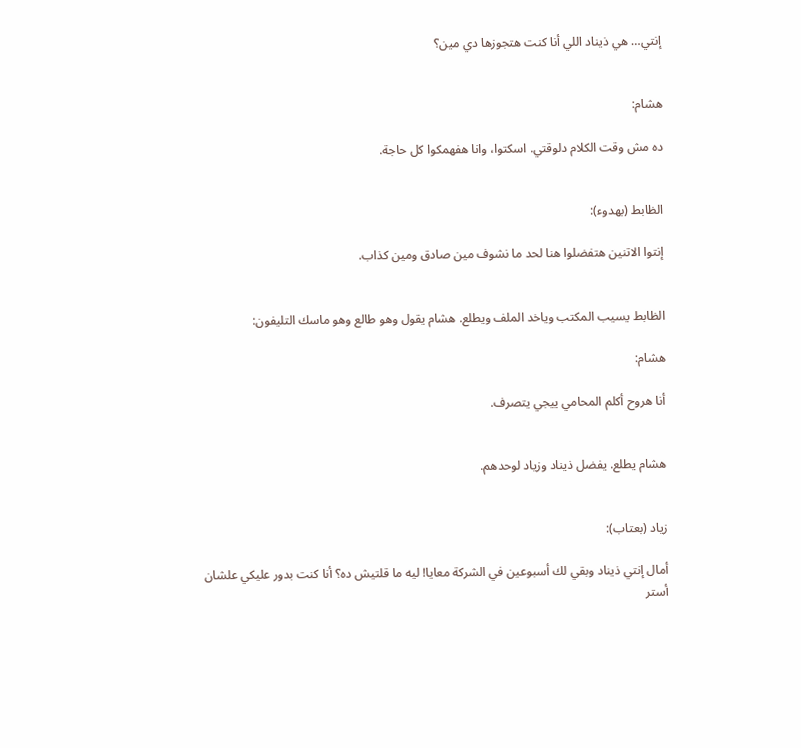إنتي… هي ذيناد اللي أنا كنت هتجوزها دي مين؟


هشام:

ده مش وقت الكلام دلوقتي. اسكتوا، وانا هفهمكوا كل حاجة.


الظابط (بهدوء):

إنتوا الاتنين هتفضلوا هنا لحد ما نشوف مين صادق ومين كذاب.


الظابط يسيب المكتب وياخد الملف ويطلع. هشام يقول وهو طالع وهو ماسك التليفون:

هشام:

أنا هروح أكلم المحامي ييجي يتصرف.


هشام يطلع. يفضل ذيناد وزياد لوحدهم.


زياد (بعتاب):

أمال إنتي ذيناد وبقي لك أسبوعين في الشركة معايا! ليه ما قلتيش ده؟ أنا كنت بدور عليكي علشان أستر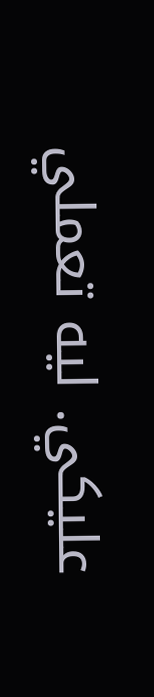عليكي. ليه تعملي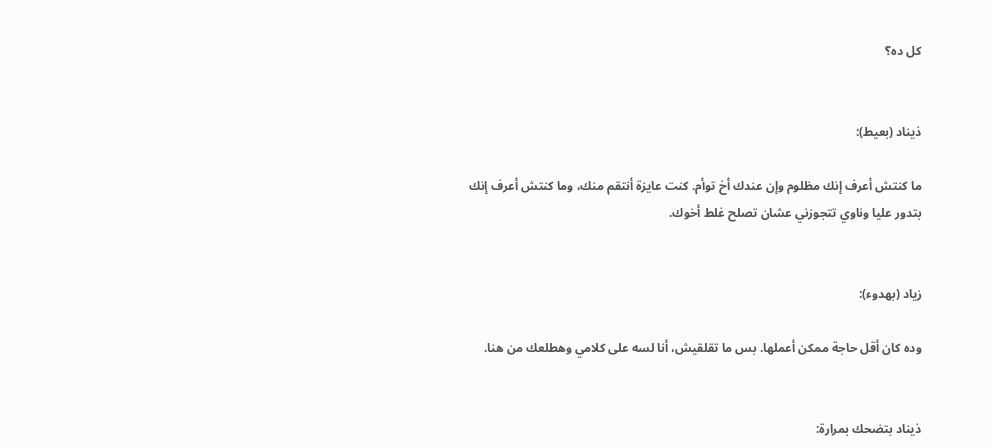كل ده؟


ذيناد (بعيط):

ما كنتش أعرف إنك مظلوم وإن عندك أخ توأم. كنت عايزة أنتقم منك، وما كنتش أعرف إنك بتدور عليا وناوي تتجوزني عشان تصلح غلط أخوك.


زياد (بهدوء):

وده كان أقل حاجة ممكن أعملها. بس ما تقلقيش، أنا لسه على كلامي وهطلعك من هنا.


ذيناد بتضحك بمرارة: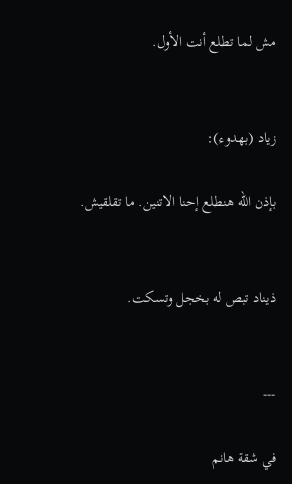مش لما تطلع أنت الأول.


زياد (بهدوء):

بإذن الله هنطلع إحنا الاتنين. ما تقلقيش.


ذيناد تبص له بخجل وتسكت.


---

في شقة هانم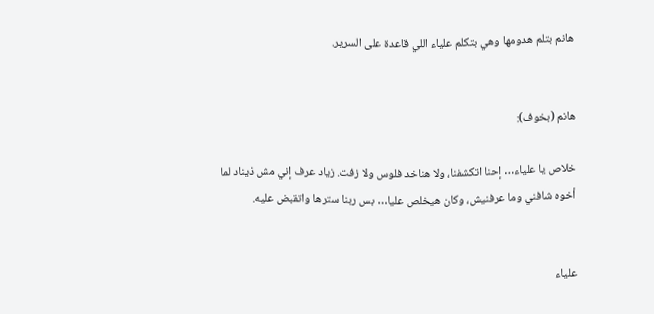هانم بتلم هدومها وهي بتكلم علياء اللي قاعدة على السرير.


هانم (بخوف):

خلاص يا علياء… إحنا اتكشفنا، ولا هناخد فلوس ولا زفت. زياد عرف إني مش ذيناد لما أخوه شافني وما عرفنيش، وكان هيخلص عليا… بس ربنا سترها واتقبض عليه.


علياء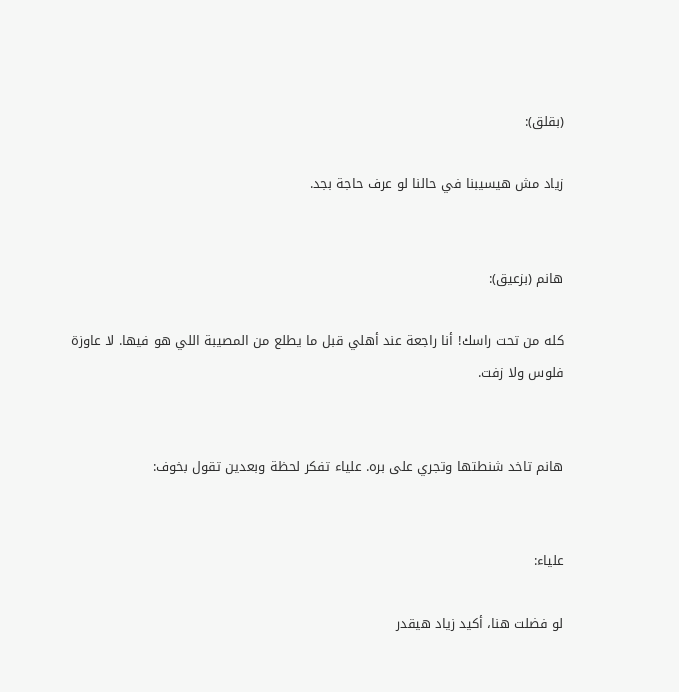(بقلق):

زياد مش هيسيبنا في حالنا لو عرف حاجة بجد.


هانم (بزعيق):

كله من تحت راسك! أنا راجعة عند أهلي قبل ما يطلع من المصيبة اللي هو فيها. لا عاوزة فلوس ولا زفت.


هانم تاخد شنطتها وتجري على بره. علياء تفكر لحظة وبعدين تقول بخوف:


علياء:

لو فضلت هنا، أكيد زياد هيقدر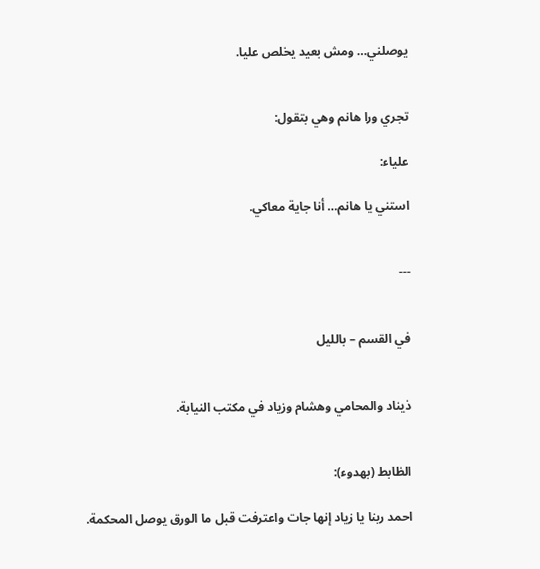يوصلني… ومش بعيد يخلص عليا.


تجري ورا هانم وهي بتقول:

علياء:

استني يا هانم… أنا جاية معاكي.


---


في القسم – بالليل


ذيناد والمحامي وهشام وزياد في مكتب النيابة.


الظابط (بهدوء):

احمد ربنا يا زياد إنها جات واعترفت قبل ما الورق يوصل المحكمة.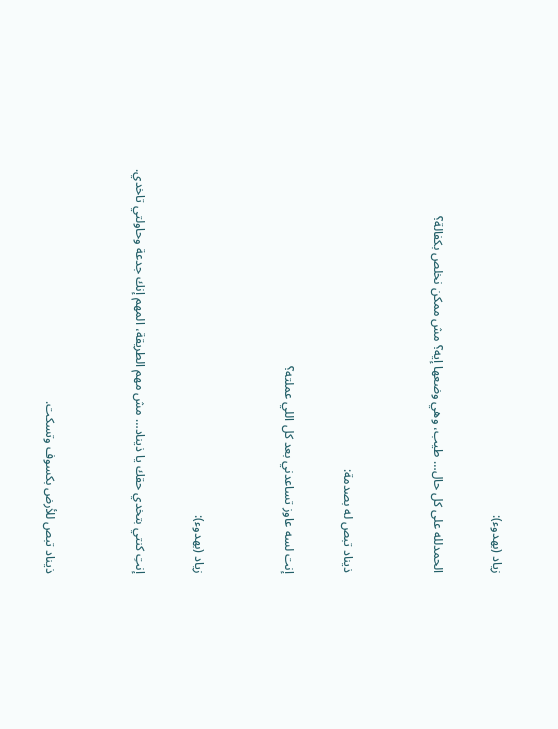زياد (بهدوء):

الحمدلله على كل حال… طيب، وهي وضعها إيه؟ مش ممكن نخلص بكفالة؟


ذيناد تبص له بصدمة:

إنت لسه عاوز تساعدني بعد كل اللي عملته؟


زياد (بهدوء):

إنتِ كنتي بتخدي حقك يا ذيناد… مش مهم الطريقة، المهم إنك جدعة وحاولتي تاخدي.


ذيناد تبص للأرض بكسوف وتسكت.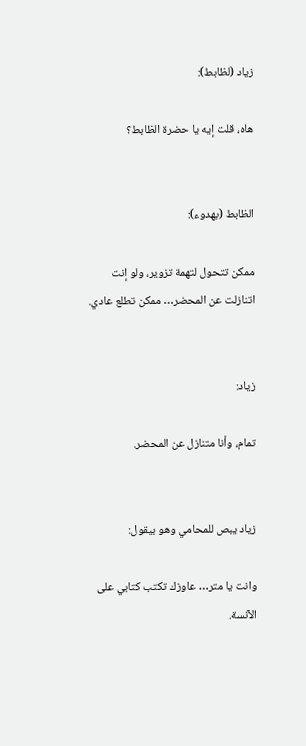زياد (لظابط):

هاه، قلت إيه يا حضرة الظابط؟


الظابط (بهدوء):

ممكن تتحول لتهمة تزوير، ولو إنت اتنازلت عن المحضر… ممكن تطلع عادي.


زياد:

تمام، وأنا متنازل عن المحضر.


زياد يبص للمحامي وهو بيقول:

وانت يا متر… عاوزك تكتب كتابي على الآنسة.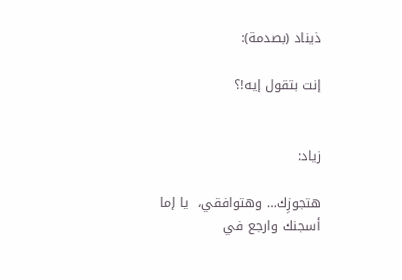ذيناد (بصدمة):

إنت بتقول إيه!؟


زياد:

هتجوزِك… وهتوافقي،  يا إما أسجنك وارجع في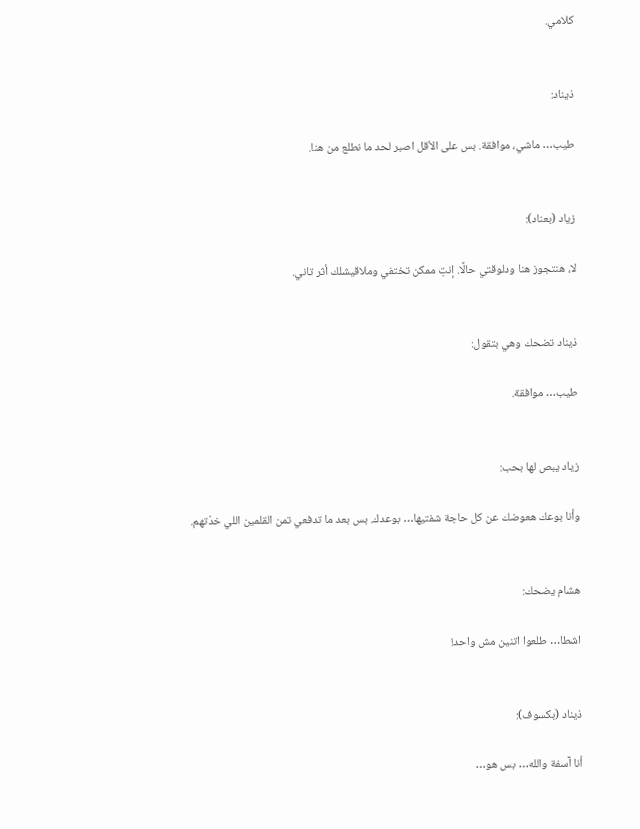كلامي.


ذيناد:

طيب… ماشي، موافقة. بس على الأقل اصبر لحد ما نطلع من هنا.


زياد (بعناد):

لا، هنتجوز هنا ودلوقتي حالًا. إنتِ ممكن تختفي وملاقيشلك أثر تاني.


ذيناد تضحك وهي بتقول:

طيب… موافقة.


زياد يبص لها بحب:

وأنا بوعك هعوضك عن كل حاجة شفتيها… بوعدك. بس بعد ما تدفعي تمن القلمين اللي خدْتهم.


هشام يضحك:

اشطا… طلعوا اتنين مش واحد!


ذيناد (بكسوف):

أنا آسفة والله… بس هو…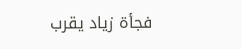فجأة زياد يقرب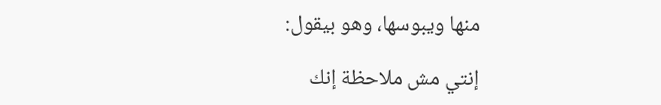منها ويبوسها، وهو بيقول:

إنتي مش ملاحظة إنك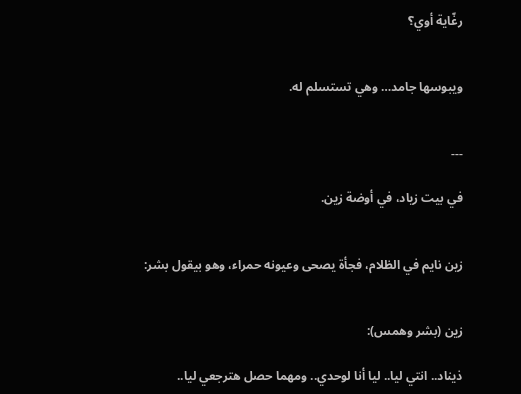رغّاية أوي؟


ويبوسها جامد… وهي تستسلم له.


---

في بيت زياد، في أوضة زين.


زين نايم في الظلام، فجأة يصحى وعيونه حمراء، وهو بيقول بشر:


زين (بشر وهمس):

ذيناد.. انتي ليا.. ليا أنا لوحدي.. ومهما حصل هترجعي ليا..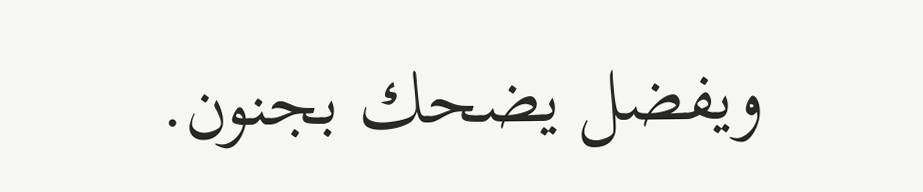ويفضل يضحك بجنون.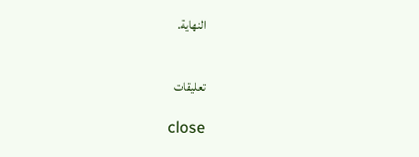النهاية.


تعليقات

close